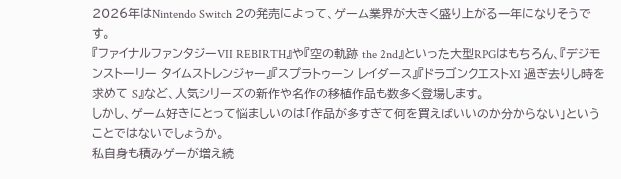2026年はNintendo Switch 2の発売によって、ゲーム業界が大きく盛り上がる一年になりそうです。
『ファイナルファンタジーVII REBIRTH』や『空の軌跡 the 2nd』といった大型RPGはもちろん、『デジモンストーリー タイムストレンジャー』『スプラトゥーン レイダース』『ドラゴンクエストXI 過ぎ去りし時を求めて S』など、人気シリーズの新作や名作の移植作品も数多く登場します。
しかし、ゲーム好きにとって悩ましいのは「作品が多すぎて何を買えばいいのか分からない」ということではないでしょうか。
私自身も積みゲーが増え続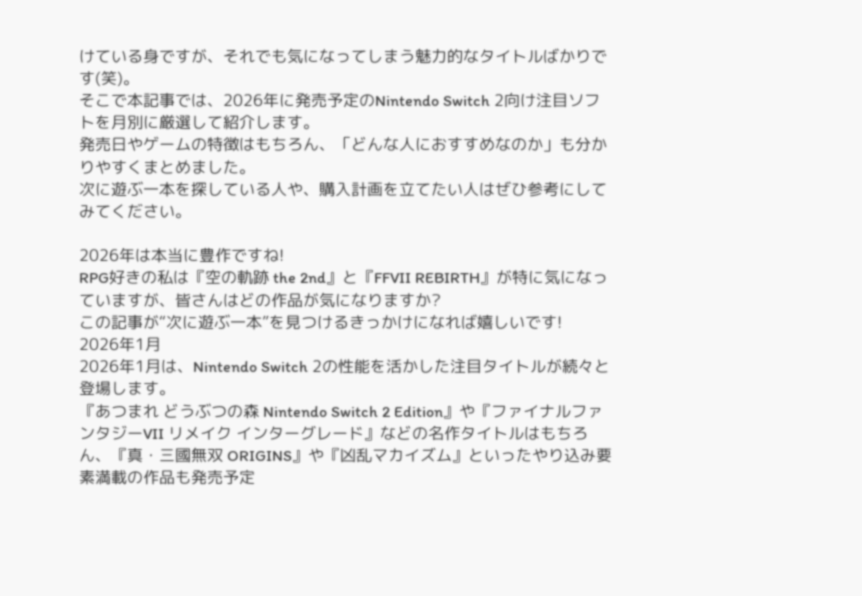けている身ですが、それでも気になってしまう魅力的なタイトルばかりです(笑)。
そこで本記事では、2026年に発売予定のNintendo Switch 2向け注目ソフトを月別に厳選して紹介します。
発売日やゲームの特徴はもちろん、「どんな人におすすめなのか」も分かりやすくまとめました。
次に遊ぶ一本を探している人や、購入計画を立てたい人はぜひ参考にしてみてください。

2026年は本当に豊作ですね!
RPG好きの私は『空の軌跡 the 2nd』と『FFVII REBIRTH』が特に気になっていますが、皆さんはどの作品が気になりますか?
この記事が“次に遊ぶ一本”を見つけるきっかけになれば嬉しいです!
2026年1月
2026年1月は、Nintendo Switch 2の性能を活かした注目タイトルが続々と登場します。
『あつまれ どうぶつの森 Nintendo Switch 2 Edition』や『ファイナルファンタジーVII リメイク インターグレード』などの名作タイトルはもちろん、『真・三國無双 ORIGINS』や『凶乱マカイズム』といったやり込み要素満載の作品も発売予定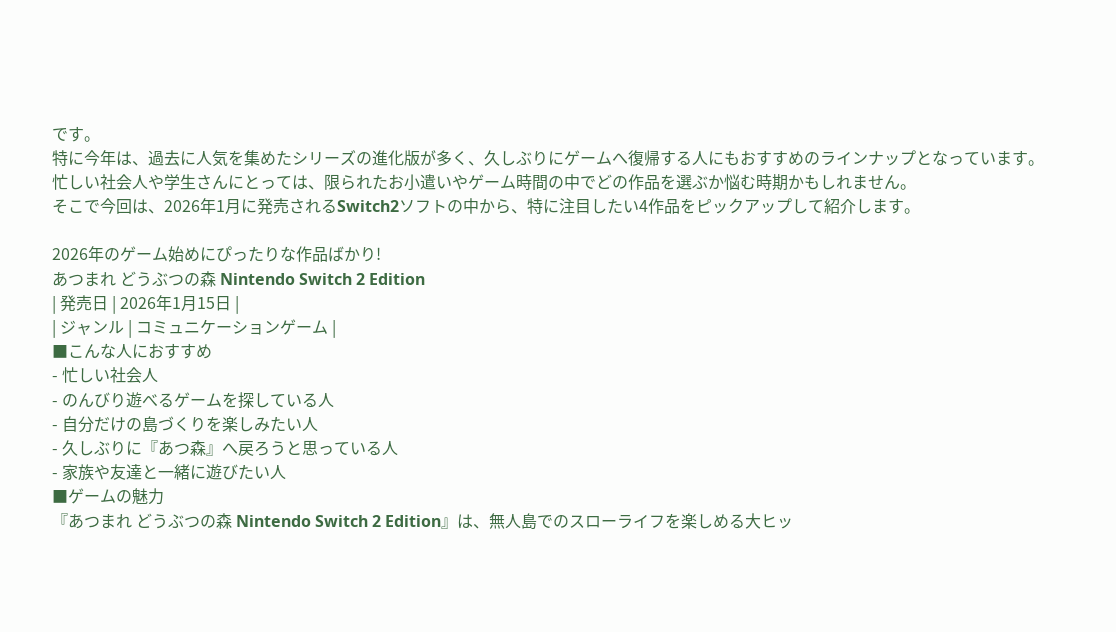です。
特に今年は、過去に人気を集めたシリーズの進化版が多く、久しぶりにゲームへ復帰する人にもおすすめのラインナップとなっています。
忙しい社会人や学生さんにとっては、限られたお小遣いやゲーム時間の中でどの作品を選ぶか悩む時期かもしれません。
そこで今回は、2026年1月に発売されるSwitch2ソフトの中から、特に注目したい4作品をピックアップして紹介します。

2026年のゲーム始めにぴったりな作品ばかり!
あつまれ どうぶつの森 Nintendo Switch 2 Edition
| 発売日 | 2026年1月15日 |
| ジャンル | コミュニケーションゲーム |
■こんな人におすすめ
- 忙しい社会人
- のんびり遊べるゲームを探している人
- 自分だけの島づくりを楽しみたい人
- 久しぶりに『あつ森』へ戻ろうと思っている人
- 家族や友達と一緒に遊びたい人
■ゲームの魅力
『あつまれ どうぶつの森 Nintendo Switch 2 Edition』は、無人島でのスローライフを楽しめる大ヒッ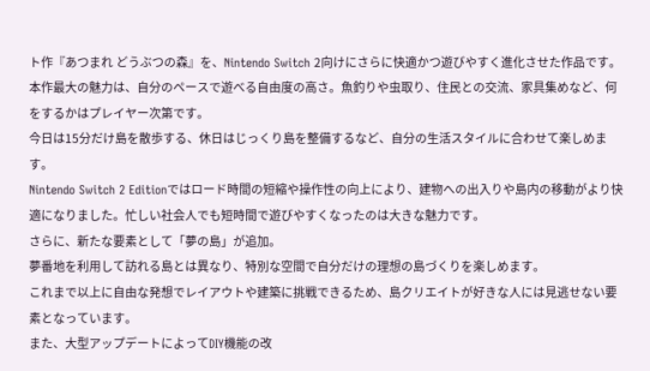ト作『あつまれ どうぶつの森』を、Nintendo Switch 2向けにさらに快適かつ遊びやすく進化させた作品です。
本作最大の魅力は、自分のペースで遊べる自由度の高さ。魚釣りや虫取り、住民との交流、家具集めなど、何をするかはプレイヤー次第です。
今日は15分だけ島を散歩する、休日はじっくり島を整備するなど、自分の生活スタイルに合わせて楽しめます。
Nintendo Switch 2 Editionではロード時間の短縮や操作性の向上により、建物への出入りや島内の移動がより快適になりました。忙しい社会人でも短時間で遊びやすくなったのは大きな魅力です。
さらに、新たな要素として「夢の島」が追加。
夢番地を利用して訪れる島とは異なり、特別な空間で自分だけの理想の島づくりを楽しめます。
これまで以上に自由な発想でレイアウトや建築に挑戦できるため、島クリエイトが好きな人には見逃せない要素となっています。
また、大型アップデートによってDIY機能の改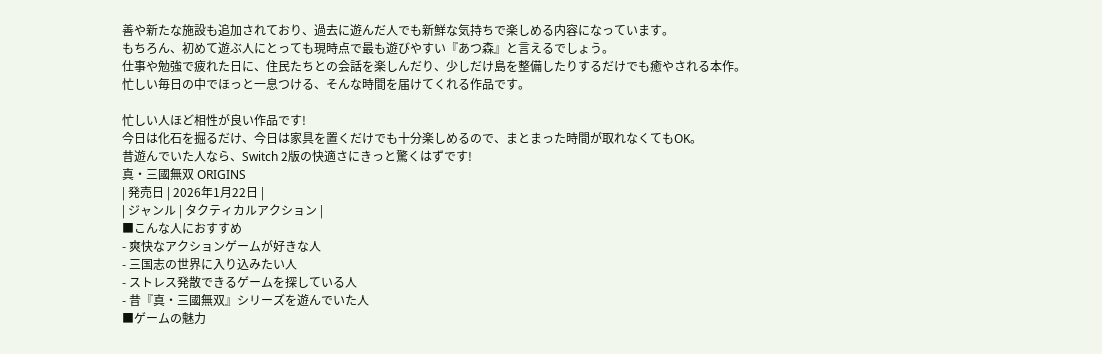善や新たな施設も追加されており、過去に遊んだ人でも新鮮な気持ちで楽しめる内容になっています。
もちろん、初めて遊ぶ人にとっても現時点で最も遊びやすい『あつ森』と言えるでしょう。
仕事や勉強で疲れた日に、住民たちとの会話を楽しんだり、少しだけ島を整備したりするだけでも癒やされる本作。
忙しい毎日の中でほっと一息つける、そんな時間を届けてくれる作品です。

忙しい人ほど相性が良い作品です!
今日は化石を掘るだけ、今日は家具を置くだけでも十分楽しめるので、まとまった時間が取れなくてもOK。
昔遊んでいた人なら、Switch 2版の快適さにきっと驚くはずです!
真・三國無双 ORIGINS
| 発売日 | 2026年1月22日 |
| ジャンル | タクティカルアクション |
■こんな人におすすめ
- 爽快なアクションゲームが好きな人
- 三国志の世界に入り込みたい人
- ストレス発散できるゲームを探している人
- 昔『真・三國無双』シリーズを遊んでいた人
■ゲームの魅力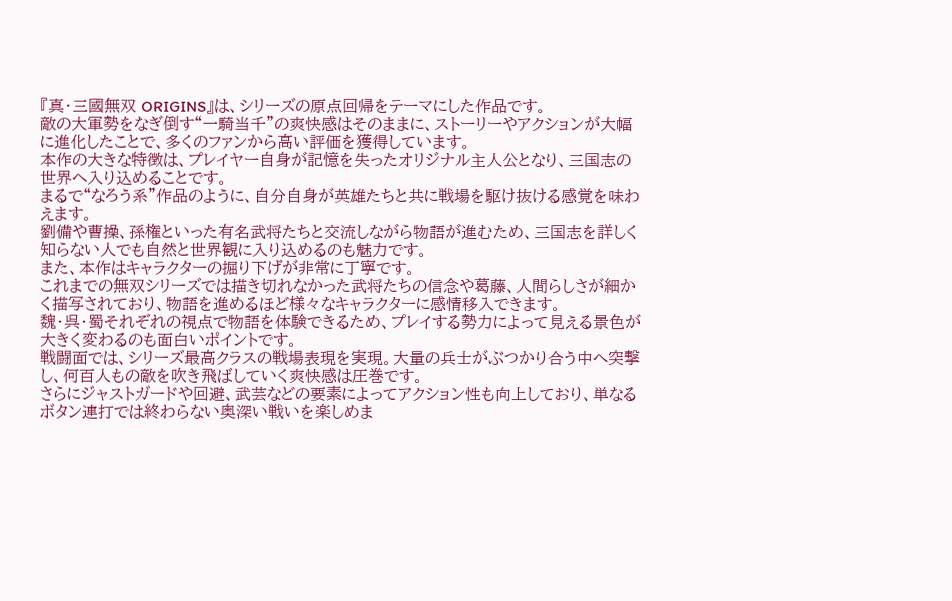『真・三國無双 ORIGINS』は、シリーズの原点回帰をテーマにした作品です。
敵の大軍勢をなぎ倒す“一騎当千”の爽快感はそのままに、ストーリーやアクションが大幅に進化したことで、多くのファンから高い評価を獲得しています。
本作の大きな特徴は、プレイヤー自身が記憶を失ったオリジナル主人公となり、三国志の世界へ入り込めることです。
まるで“なろう系”作品のように、自分自身が英雄たちと共に戦場を駆け抜ける感覚を味わえます。
劉備や曹操、孫権といった有名武将たちと交流しながら物語が進むため、三国志を詳しく知らない人でも自然と世界観に入り込めるのも魅力です。
また、本作はキャラクターの掘り下げが非常に丁寧です。
これまでの無双シリーズでは描き切れなかった武将たちの信念や葛藤、人間らしさが細かく描写されており、物語を進めるほど様々なキャラクターに感情移入できます。
魏・呉・蜀それぞれの視点で物語を体験できるため、プレイする勢力によって見える景色が大きく変わるのも面白いポイントです。
戦闘面では、シリーズ最高クラスの戦場表現を実現。大量の兵士がぶつかり合う中へ突撃し、何百人もの敵を吹き飛ばしていく爽快感は圧巻です。
さらにジャストガードや回避、武芸などの要素によってアクション性も向上しており、単なるボタン連打では終わらない奥深い戦いを楽しめま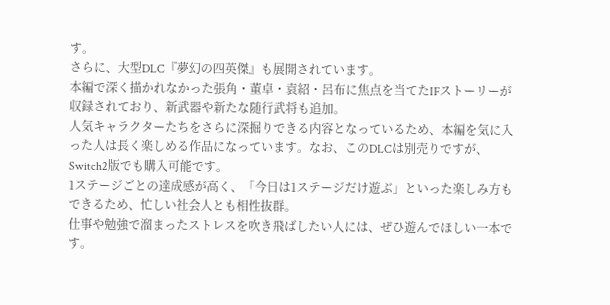す。
さらに、大型DLC『夢幻の四英傑』も展開されています。
本編で深く描かれなかった張角・董卓・袁紹・呂布に焦点を当てたIFストーリーが収録されており、新武器や新たな随行武将も追加。
人気キャラクターたちをさらに深掘りできる内容となっているため、本編を気に入った人は長く楽しめる作品になっています。なお、このDLCは別売りですが、Switch2版でも購入可能です。
1ステージごとの達成感が高く、「今日は1ステージだけ遊ぶ」といった楽しみ方もできるため、忙しい社会人とも相性抜群。
仕事や勉強で溜まったストレスを吹き飛ばしたい人には、ぜひ遊んでほしい一本です。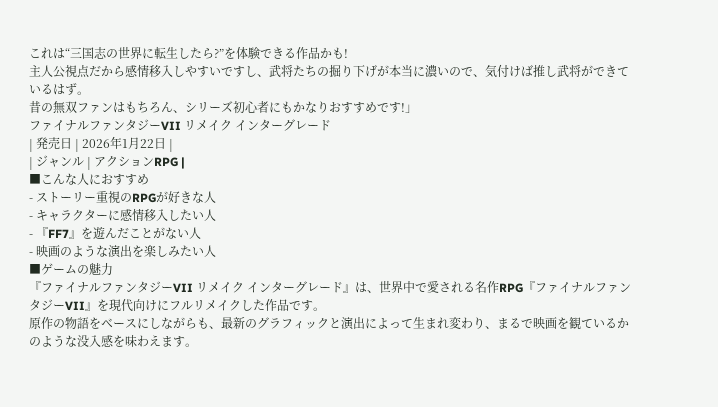これは“三国志の世界に転生したら?”を体験できる作品かも!
主人公視点だから感情移入しやすいですし、武将たちの掘り下げが本当に濃いので、気付けば推し武将ができているはず。
昔の無双ファンはもちろん、シリーズ初心者にもかなりおすすめです!」
ファイナルファンタジーVII リメイク インターグレード
| 発売日 | 2026年1月22日 |
| ジャンル | アクションRPG |
■こんな人におすすめ
- ストーリー重視のRPGが好きな人
- キャラクターに感情移入したい人
- 『FF7』を遊んだことがない人
- 映画のような演出を楽しみたい人
■ゲームの魅力
『ファイナルファンタジーVII リメイク インターグレード』は、世界中で愛される名作RPG『ファイナルファンタジーVII』を現代向けにフルリメイクした作品です。
原作の物語をベースにしながらも、最新のグラフィックと演出によって生まれ変わり、まるで映画を観ているかのような没入感を味わえます。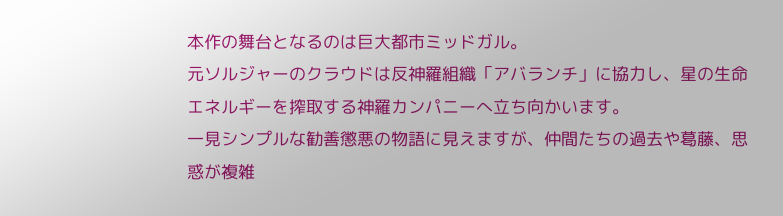本作の舞台となるのは巨大都市ミッドガル。
元ソルジャーのクラウドは反神羅組織「アバランチ」に協力し、星の生命エネルギーを搾取する神羅カンパニーへ立ち向かいます。
一見シンプルな勧善懲悪の物語に見えますが、仲間たちの過去や葛藤、思惑が複雑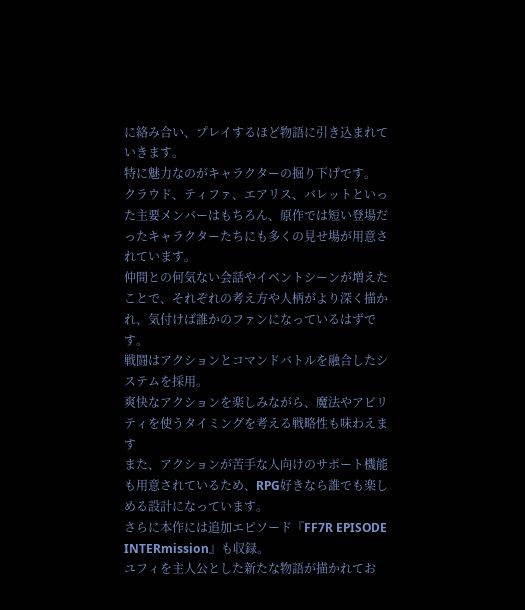に絡み合い、プレイするほど物語に引き込まれていきます。
特に魅力なのがキャラクターの掘り下げです。
クラウド、ティファ、エアリス、バレットといった主要メンバーはもちろん、原作では短い登場だったキャラクターたちにも多くの見せ場が用意されています。
仲間との何気ない会話やイベントシーンが増えたことで、それぞれの考え方や人柄がより深く描かれ、気付けば誰かのファンになっているはずです。
戦闘はアクションとコマンドバトルを融合したシステムを採用。
爽快なアクションを楽しみながら、魔法やアビリティを使うタイミングを考える戦略性も味わえます
また、アクションが苦手な人向けのサポート機能も用意されているため、RPG好きなら誰でも楽しめる設計になっています。
さらに本作には追加エピソード『FF7R EPISODE INTERmission』も収録。
ユフィを主人公とした新たな物語が描かれてお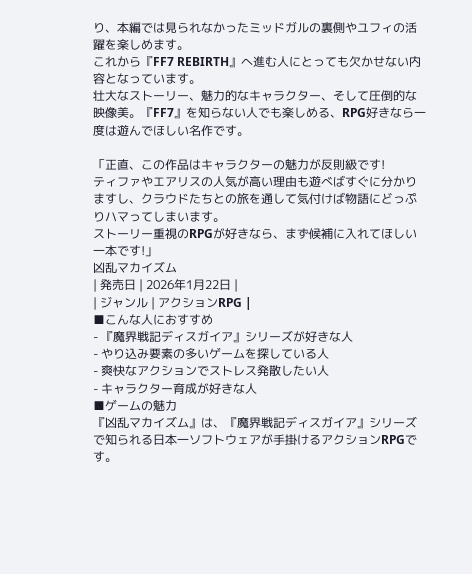り、本編では見られなかったミッドガルの裏側やユフィの活躍を楽しめます。
これから『FF7 REBIRTH』へ進む人にとっても欠かせない内容となっています。
壮大なストーリー、魅力的なキャラクター、そして圧倒的な映像美。『FF7』を知らない人でも楽しめる、RPG好きなら一度は遊んでほしい名作です。

「正直、この作品はキャラクターの魅力が反則級です!
ティファやエアリスの人気が高い理由も遊べばすぐに分かりますし、クラウドたちとの旅を通して気付けば物語にどっぷりハマってしまいます。
ストーリー重視のRPGが好きなら、まず候補に入れてほしい一本です!」
凶乱マカイズム
| 発売日 | 2026年1月22日 |
| ジャンル | アクションRPG |
■こんな人におすすめ
- 『魔界戦記ディスガイア』シリーズが好きな人
- やり込み要素の多いゲームを探している人
- 爽快なアクションでストレス発散したい人
- キャラクター育成が好きな人
■ゲームの魅力
『凶乱マカイズム』は、『魔界戦記ディスガイア』シリーズで知られる日本一ソフトウェアが手掛けるアクションRPGです。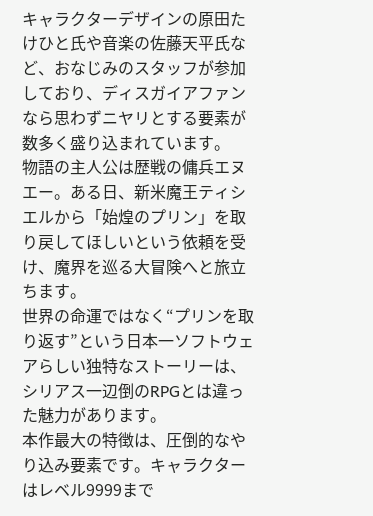キャラクターデザインの原田たけひと氏や音楽の佐藤天平氏など、おなじみのスタッフが参加しており、ディスガイアファンなら思わずニヤリとする要素が数多く盛り込まれています。
物語の主人公は歴戦の傭兵エヌエー。ある日、新米魔王ティシエルから「始煌のプリン」を取り戻してほしいという依頼を受け、魔界を巡る大冒険へと旅立ちます。
世界の命運ではなく“プリンを取り返す”という日本一ソフトウェアらしい独特なストーリーは、シリアス一辺倒のRPGとは違った魅力があります。
本作最大の特徴は、圧倒的なやり込み要素です。キャラクターはレベル9999まで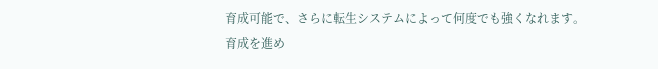育成可能で、さらに転生システムによって何度でも強くなれます。
育成を進め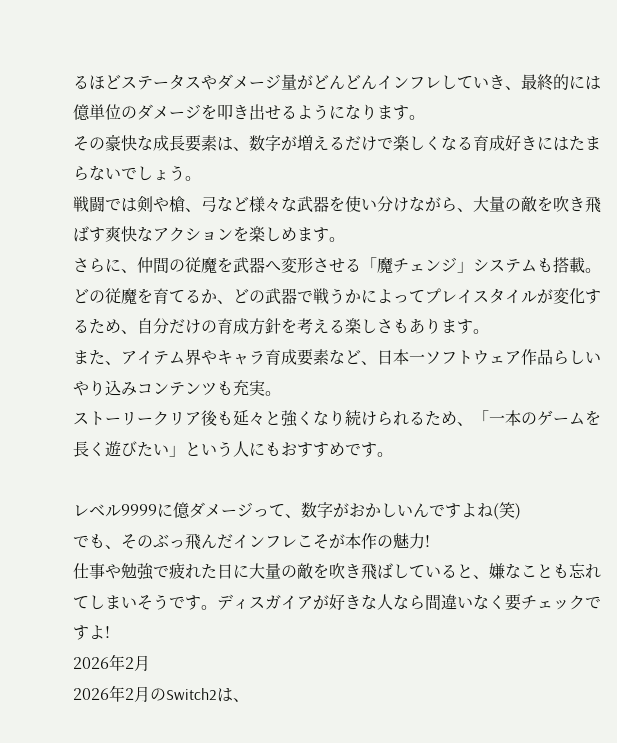るほどステータスやダメージ量がどんどんインフレしていき、最終的には億単位のダメージを叩き出せるようになります。
その豪快な成長要素は、数字が増えるだけで楽しくなる育成好きにはたまらないでしょう。
戦闘では剣や槍、弓など様々な武器を使い分けながら、大量の敵を吹き飛ばす爽快なアクションを楽しめます。
さらに、仲間の従魔を武器へ変形させる「魔チェンジ」システムも搭載。
どの従魔を育てるか、どの武器で戦うかによってプレイスタイルが変化するため、自分だけの育成方針を考える楽しさもあります。
また、アイテム界やキャラ育成要素など、日本一ソフトウェア作品らしいやり込みコンテンツも充実。
ストーリークリア後も延々と強くなり続けられるため、「一本のゲームを長く遊びたい」という人にもおすすめです。

レベル9999に億ダメージって、数字がおかしいんですよね(笑)
でも、そのぶっ飛んだインフレこそが本作の魅力!
仕事や勉強で疲れた日に大量の敵を吹き飛ばしていると、嫌なことも忘れてしまいそうです。ディスガイアが好きな人なら間違いなく要チェックですよ!
2026年2月
2026年2月のSwitch2は、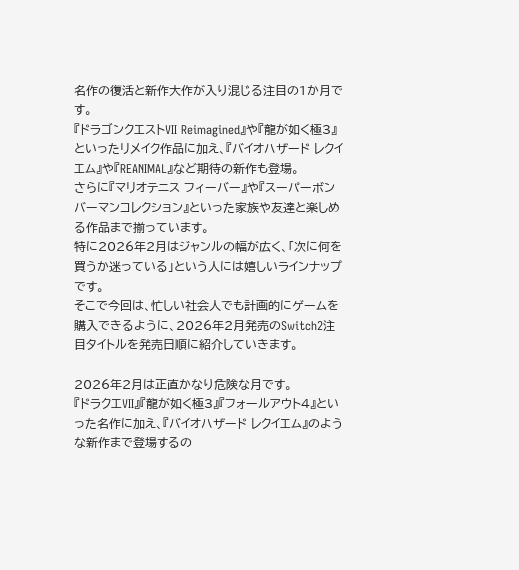名作の復活と新作大作が入り混じる注目の1か月です。
『ドラゴンクエストVII Reimagined』や『龍が如く極3』といったリメイク作品に加え、『バイオハザード レクイエム』や『REANIMAL』など期待の新作も登場。
さらに『マリオテニス フィーバー』や『スーパーボンバーマンコレクション』といった家族や友達と楽しめる作品まで揃っています。
特に2026年2月はジャンルの幅が広く、「次に何を買うか迷っている」という人には嬉しいラインナップです。
そこで今回は、忙しい社会人でも計画的にゲームを購入できるように、2026年2月発売のSwitch2注目タイトルを発売日順に紹介していきます。

2026年2月は正直かなり危険な月です。
『ドラクエVII』『龍が如く極3』『フォールアウト4』といった名作に加え、『バイオハザード レクイエム』のような新作まで登場するの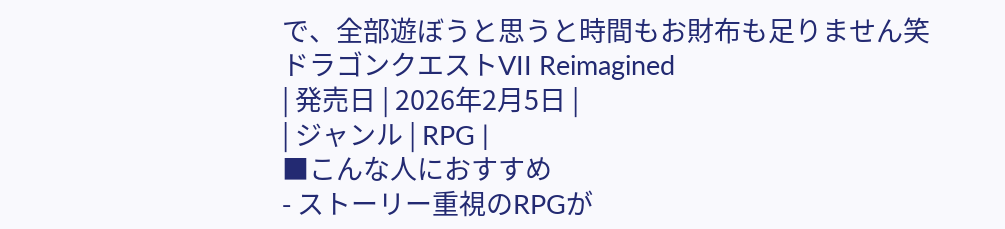で、全部遊ぼうと思うと時間もお財布も足りません笑
ドラゴンクエストVII Reimagined
| 発売日 | 2026年2月5日 |
| ジャンル | RPG |
■こんな人におすすめ
- ストーリー重視のRPGが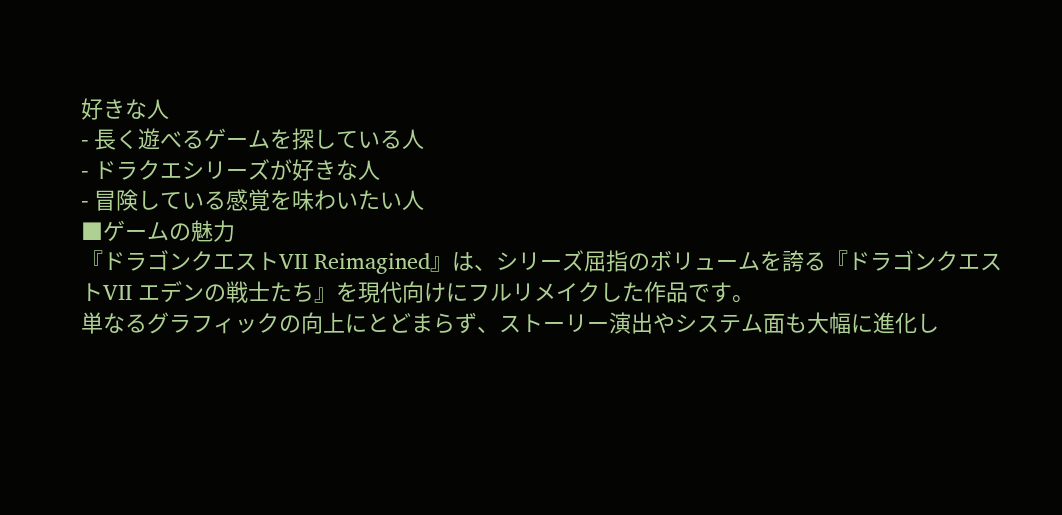好きな人
- 長く遊べるゲームを探している人
- ドラクエシリーズが好きな人
- 冒険している感覚を味わいたい人
■ゲームの魅力
『ドラゴンクエストVII Reimagined』は、シリーズ屈指のボリュームを誇る『ドラゴンクエストVII エデンの戦士たち』を現代向けにフルリメイクした作品です。
単なるグラフィックの向上にとどまらず、ストーリー演出やシステム面も大幅に進化し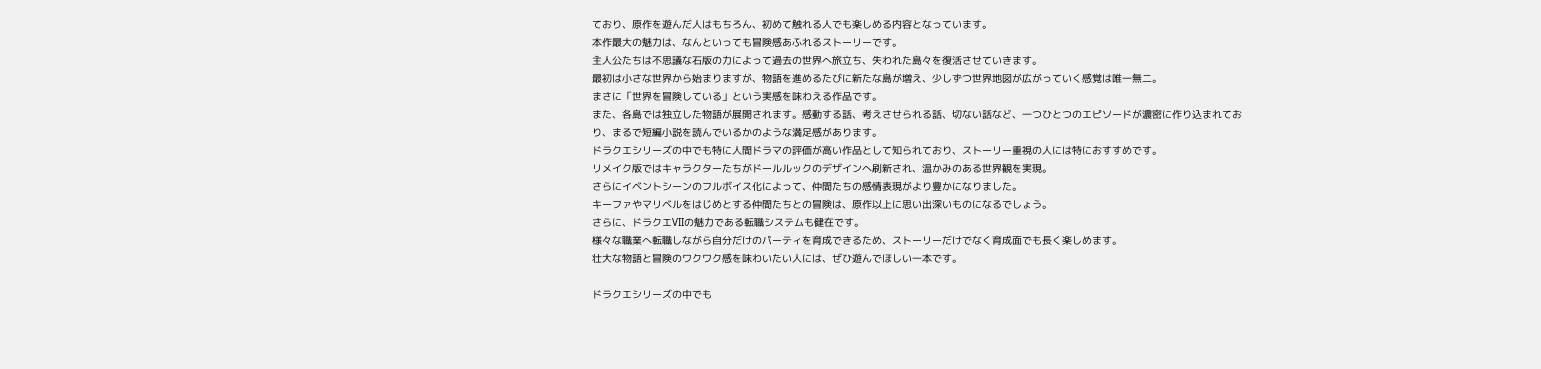ており、原作を遊んだ人はもちろん、初めて触れる人でも楽しめる内容となっています。
本作最大の魅力は、なんといっても冒険感あふれるストーリーです。
主人公たちは不思議な石版の力によって過去の世界へ旅立ち、失われた島々を復活させていきます。
最初は小さな世界から始まりますが、物語を進めるたびに新たな島が増え、少しずつ世界地図が広がっていく感覚は唯一無二。
まさに「世界を冒険している」という実感を味わえる作品です。
また、各島では独立した物語が展開されます。感動する話、考えさせられる話、切ない話など、一つひとつのエピソードが濃密に作り込まれており、まるで短編小説を読んでいるかのような満足感があります。
ドラクエシリーズの中でも特に人間ドラマの評価が高い作品として知られており、ストーリー重視の人には特におすすめです。
リメイク版ではキャラクターたちがドールルックのデザインへ刷新され、温かみのある世界観を実現。
さらにイベントシーンのフルボイス化によって、仲間たちの感情表現がより豊かになりました。
キーファやマリベルをはじめとする仲間たちとの冒険は、原作以上に思い出深いものになるでしょう。
さらに、ドラクエVIIの魅力である転職システムも健在です。
様々な職業へ転職しながら自分だけのパーティを育成できるため、ストーリーだけでなく育成面でも長く楽しめます。
壮大な物語と冒険のワクワク感を味わいたい人には、ぜひ遊んでほしい一本です。

ドラクエシリーズの中でも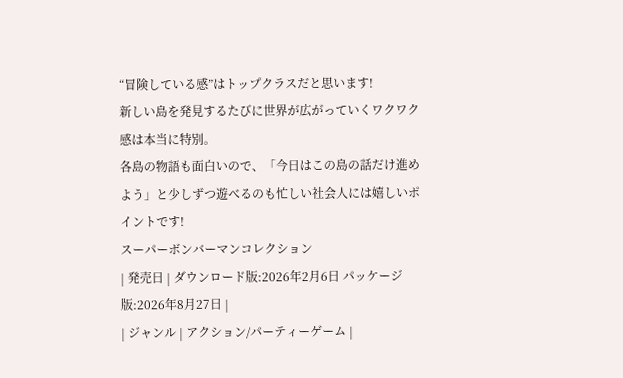“冒険している感”はトップクラスだと思います!
新しい島を発見するたびに世界が広がっていくワクワク感は本当に特別。
各島の物語も面白いので、「今日はこの島の話だけ進めよう」と少しずつ遊べるのも忙しい社会人には嬉しいポイントです!
スーパーボンバーマンコレクション
| 発売日 | ダウンロード版:2026年2月6日 パッケージ版:2026年8月27日 |
| ジャンル | アクション/パーティーゲーム |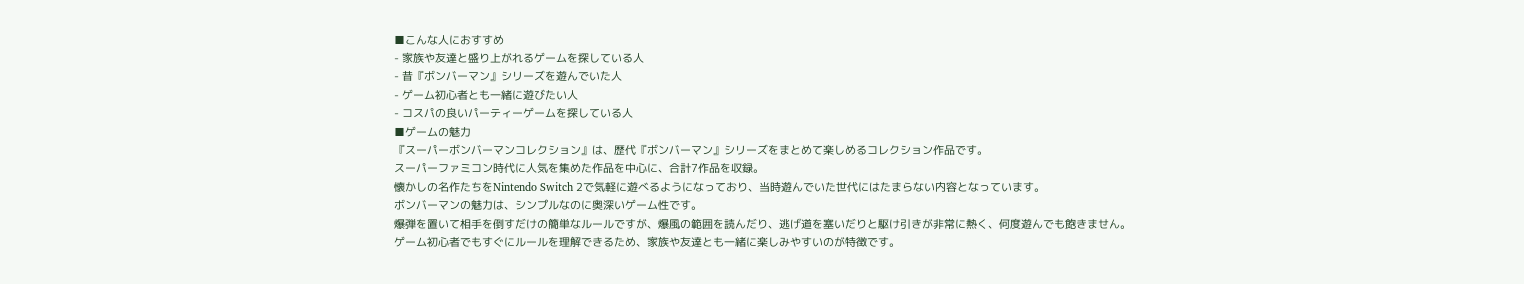■こんな人におすすめ
- 家族や友達と盛り上がれるゲームを探している人
- 昔『ボンバーマン』シリーズを遊んでいた人
- ゲーム初心者とも一緒に遊びたい人
- コスパの良いパーティーゲームを探している人
■ゲームの魅力
『スーパーボンバーマンコレクション』は、歴代『ボンバーマン』シリーズをまとめて楽しめるコレクション作品です。
スーパーファミコン時代に人気を集めた作品を中心に、合計7作品を収録。
懐かしの名作たちをNintendo Switch 2で気軽に遊べるようになっており、当時遊んでいた世代にはたまらない内容となっています。
ボンバーマンの魅力は、シンプルなのに奥深いゲーム性です。
爆弾を置いて相手を倒すだけの簡単なルールですが、爆風の範囲を読んだり、逃げ道を塞いだりと駆け引きが非常に熱く、何度遊んでも飽きません。
ゲーム初心者でもすぐにルールを理解できるため、家族や友達とも一緒に楽しみやすいのが特徴です。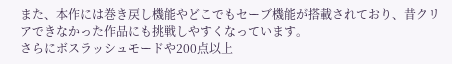また、本作には巻き戻し機能やどこでもセーブ機能が搭載されており、昔クリアできなかった作品にも挑戦しやすくなっています。
さらにボスラッシュモードや200点以上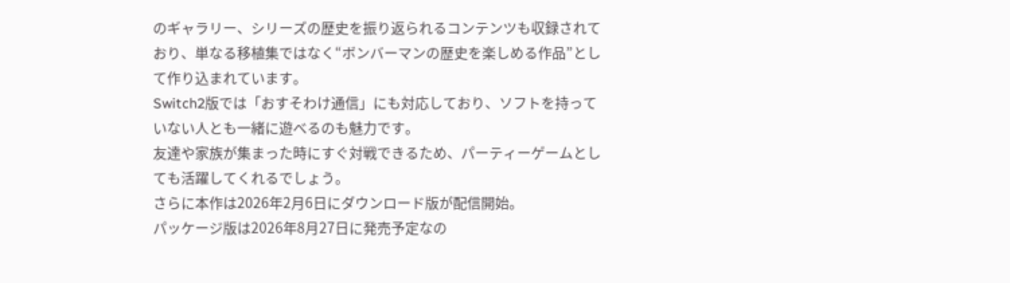のギャラリー、シリーズの歴史を振り返られるコンテンツも収録されており、単なる移植集ではなく“ボンバーマンの歴史を楽しめる作品”として作り込まれています。
Switch2版では「おすそわけ通信」にも対応しており、ソフトを持っていない人とも一緒に遊べるのも魅力です。
友達や家族が集まった時にすぐ対戦できるため、パーティーゲームとしても活躍してくれるでしょう。
さらに本作は2026年2月6日にダウンロード版が配信開始。
パッケージ版は2026年8月27日に発売予定なの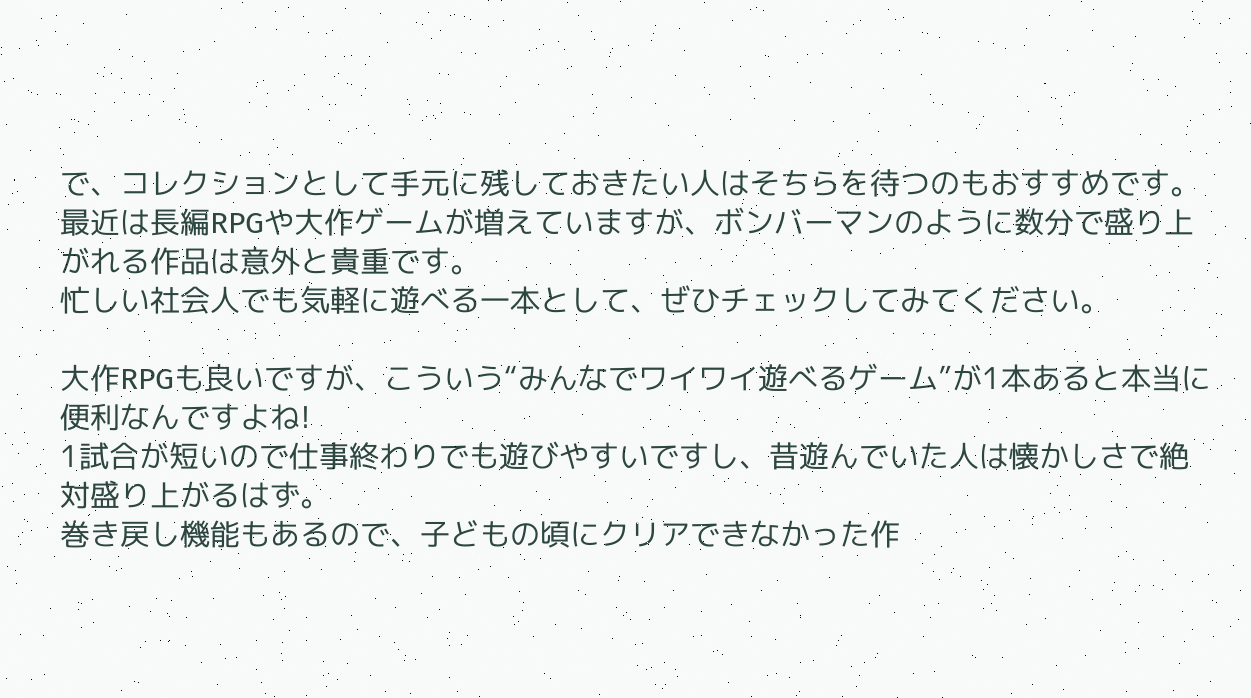で、コレクションとして手元に残しておきたい人はそちらを待つのもおすすめです。
最近は長編RPGや大作ゲームが増えていますが、ボンバーマンのように数分で盛り上がれる作品は意外と貴重です。
忙しい社会人でも気軽に遊べる一本として、ぜひチェックしてみてください。

大作RPGも良いですが、こういう“みんなでワイワイ遊べるゲーム”が1本あると本当に便利なんですよね!
1試合が短いので仕事終わりでも遊びやすいですし、昔遊んでいた人は懐かしさで絶対盛り上がるはず。
巻き戻し機能もあるので、子どもの頃にクリアできなかった作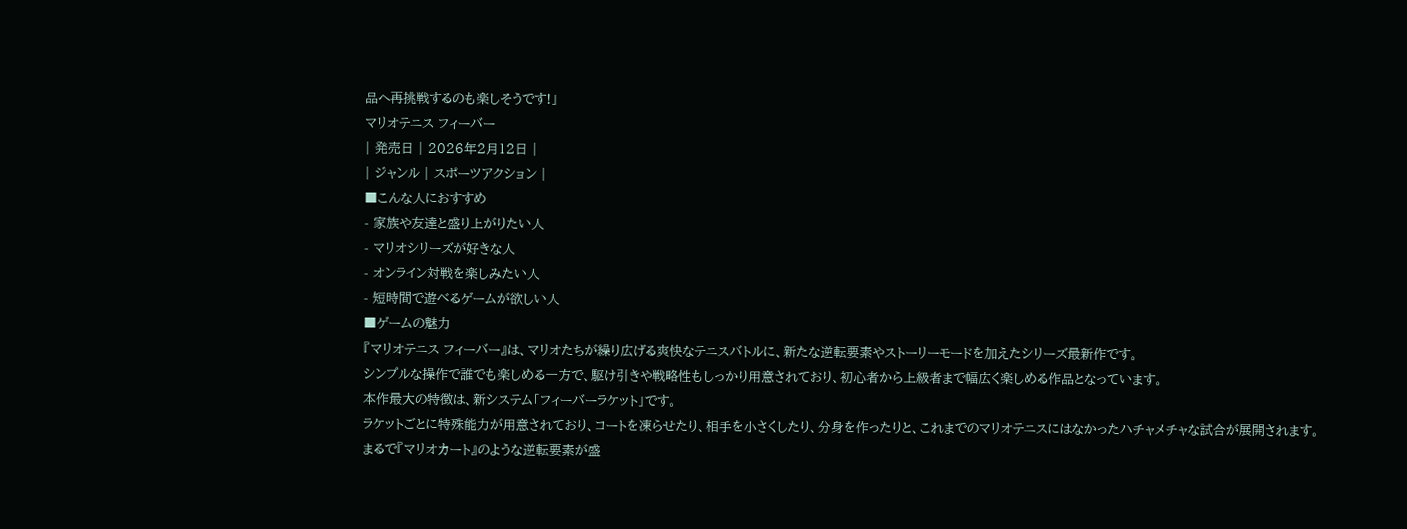品へ再挑戦するのも楽しそうです!」
マリオテニス フィーバー
| 発売日 | 2026年2月12日 |
| ジャンル | スポーツアクション |
■こんな人におすすめ
- 家族や友達と盛り上がりたい人
- マリオシリーズが好きな人
- オンライン対戦を楽しみたい人
- 短時間で遊べるゲームが欲しい人
■ゲームの魅力
『マリオテニス フィーバー』は、マリオたちが繰り広げる爽快なテニスバトルに、新たな逆転要素やストーリーモードを加えたシリーズ最新作です。
シンプルな操作で誰でも楽しめる一方で、駆け引きや戦略性もしっかり用意されており、初心者から上級者まで幅広く楽しめる作品となっています。
本作最大の特徴は、新システム「フィーバーラケット」です。
ラケットごとに特殊能力が用意されており、コートを凍らせたり、相手を小さくしたり、分身を作ったりと、これまでのマリオテニスにはなかったハチャメチャな試合が展開されます。
まるで『マリオカート』のような逆転要素が盛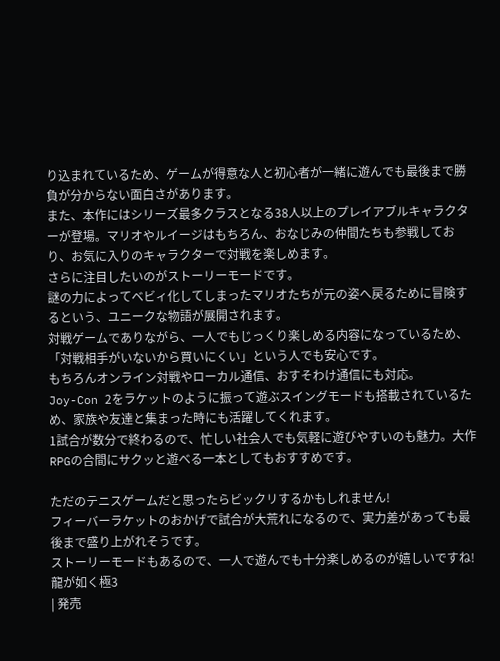り込まれているため、ゲームが得意な人と初心者が一緒に遊んでも最後まで勝負が分からない面白さがあります。
また、本作にはシリーズ最多クラスとなる38人以上のプレイアブルキャラクターが登場。マリオやルイージはもちろん、おなじみの仲間たちも参戦しており、お気に入りのキャラクターで対戦を楽しめます。
さらに注目したいのがストーリーモードです。
謎の力によってベビィ化してしまったマリオたちが元の姿へ戻るために冒険するという、ユニークな物語が展開されます。
対戦ゲームでありながら、一人でもじっくり楽しめる内容になっているため、「対戦相手がいないから買いにくい」という人でも安心です。
もちろんオンライン対戦やローカル通信、おすそわけ通信にも対応。
Joy-Con 2をラケットのように振って遊ぶスイングモードも搭載されているため、家族や友達と集まった時にも活躍してくれます。
1試合が数分で終わるので、忙しい社会人でも気軽に遊びやすいのも魅力。大作RPGの合間にサクッと遊べる一本としてもおすすめです。

ただのテニスゲームだと思ったらビックリするかもしれません!
フィーバーラケットのおかげで試合が大荒れになるので、実力差があっても最後まで盛り上がれそうです。
ストーリーモードもあるので、一人で遊んでも十分楽しめるのが嬉しいですね!
龍が如く極3
| 発売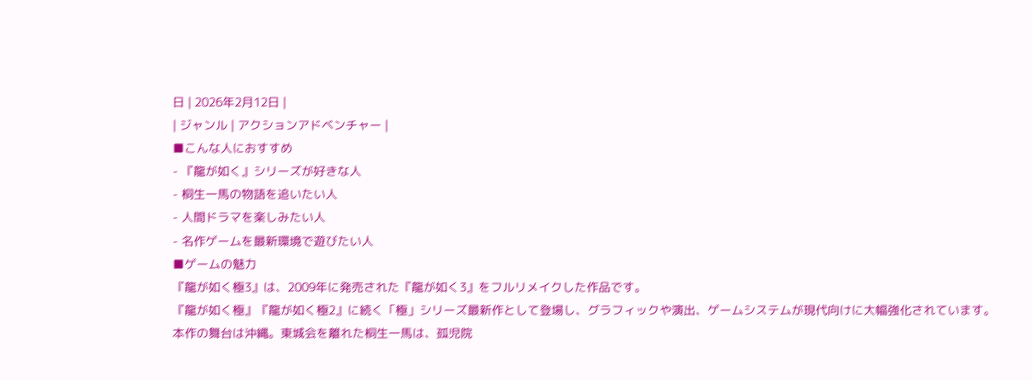日 | 2026年2月12日 |
| ジャンル | アクションアドベンチャー |
■こんな人におすすめ
- 『龍が如く』シリーズが好きな人
- 桐生一馬の物語を追いたい人
- 人間ドラマを楽しみたい人
- 名作ゲームを最新環境で遊びたい人
■ゲームの魅力
『龍が如く極3』は、2009年に発売された『龍が如く3』をフルリメイクした作品です。
『龍が如く極』『龍が如く極2』に続く「極」シリーズ最新作として登場し、グラフィックや演出、ゲームシステムが現代向けに大幅強化されています。
本作の舞台は沖縄。東城会を離れた桐生一馬は、孤児院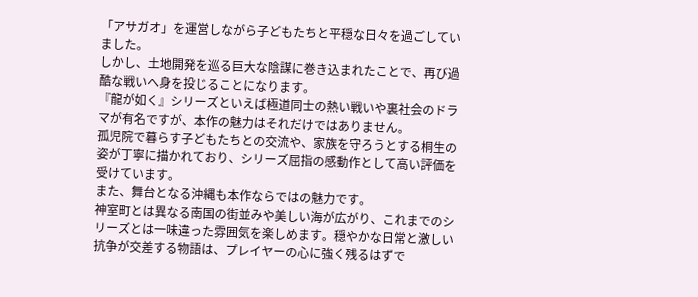「アサガオ」を運営しながら子どもたちと平穏な日々を過ごしていました。
しかし、土地開発を巡る巨大な陰謀に巻き込まれたことで、再び過酷な戦いへ身を投じることになります。
『龍が如く』シリーズといえば極道同士の熱い戦いや裏社会のドラマが有名ですが、本作の魅力はそれだけではありません。
孤児院で暮らす子どもたちとの交流や、家族を守ろうとする桐生の姿が丁寧に描かれており、シリーズ屈指の感動作として高い評価を受けています。
また、舞台となる沖縄も本作ならではの魅力です。
神室町とは異なる南国の街並みや美しい海が広がり、これまでのシリーズとは一味違った雰囲気を楽しめます。穏やかな日常と激しい抗争が交差する物語は、プレイヤーの心に強く残るはずで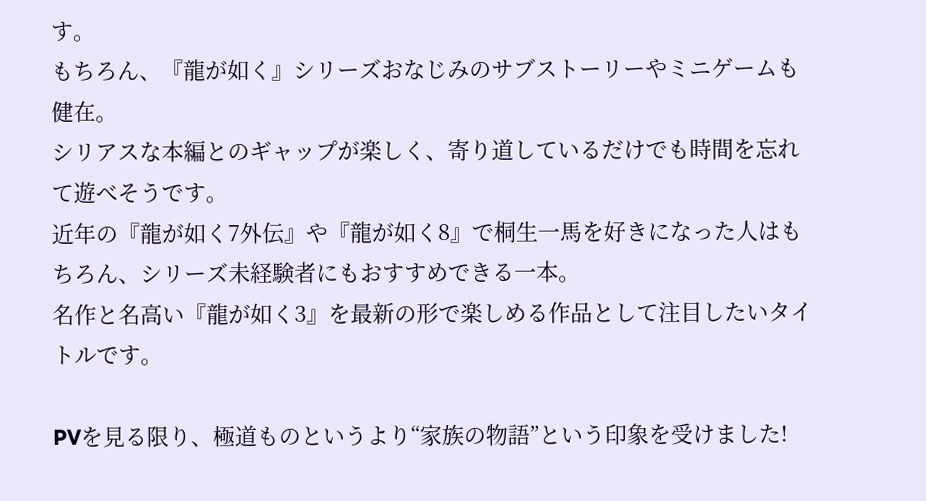す。
もちろん、『龍が如く』シリーズおなじみのサブストーリーやミニゲームも健在。
シリアスな本編とのギャップが楽しく、寄り道しているだけでも時間を忘れて遊べそうです。
近年の『龍が如く7外伝』や『龍が如く8』で桐生一馬を好きになった人はもちろん、シリーズ未経験者にもおすすめできる一本。
名作と名高い『龍が如く3』を最新の形で楽しめる作品として注目したいタイトルです。

PVを見る限り、極道ものというより“家族の物語”という印象を受けました!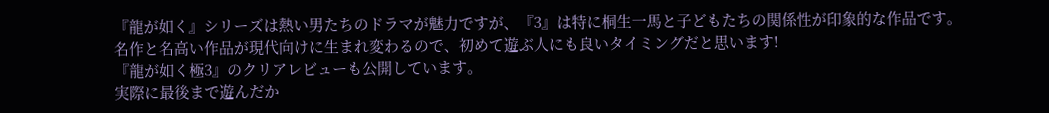『龍が如く』シリーズは熱い男たちのドラマが魅力ですが、『3』は特に桐生一馬と子どもたちの関係性が印象的な作品です。
名作と名高い作品が現代向けに生まれ変わるので、初めて遊ぶ人にも良いタイミングだと思います!
『龍が如く極3』のクリアレビューも公開しています。
実際に最後まで遊んだか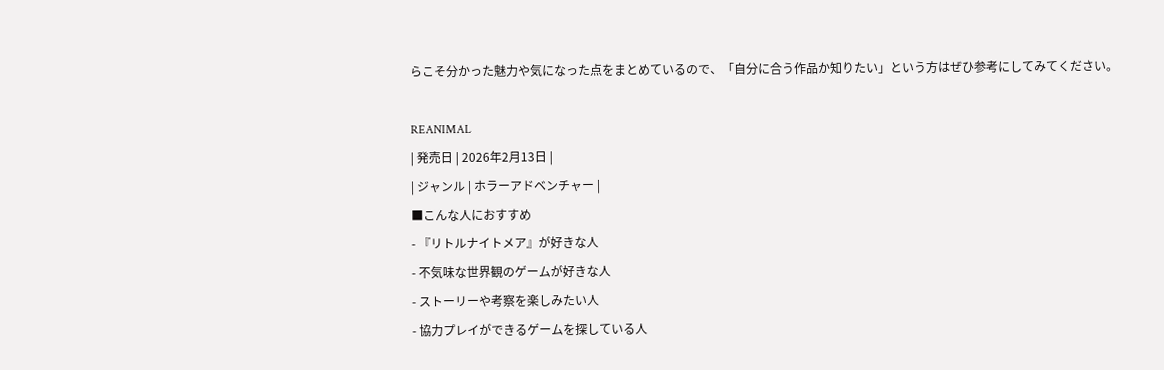らこそ分かった魅力や気になった点をまとめているので、「自分に合う作品か知りたい」という方はぜひ参考にしてみてください。

REANIMAL
| 発売日 | 2026年2月13日 |
| ジャンル | ホラーアドベンチャー |
■こんな人におすすめ
- 『リトルナイトメア』が好きな人
- 不気味な世界観のゲームが好きな人
- ストーリーや考察を楽しみたい人
- 協力プレイができるゲームを探している人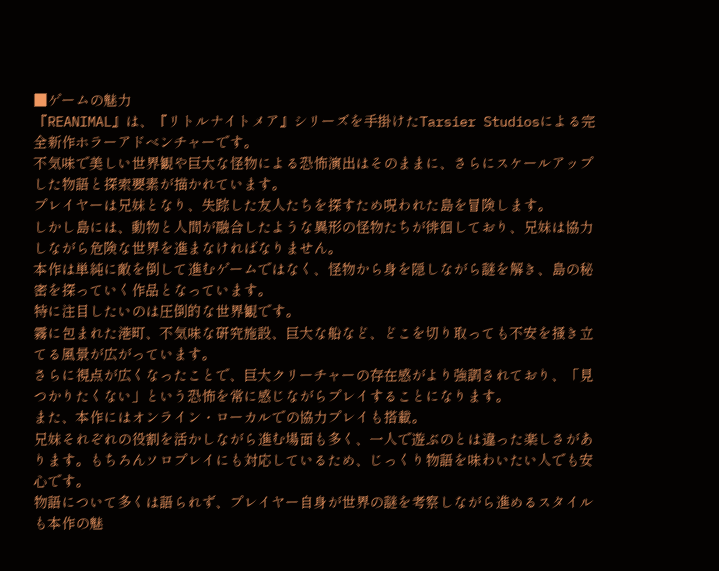■ゲームの魅力
『REANIMAL』は、『リトルナイトメア』シリーズを手掛けたTarsier Studiosによる完全新作ホラーアドベンチャーです。
不気味で美しい世界観や巨大な怪物による恐怖演出はそのままに、さらにスケールアップした物語と探索要素が描かれています。
プレイヤーは兄妹となり、失踪した友人たちを探すため呪われた島を冒険します。
しかし島には、動物と人間が融合したような異形の怪物たちが徘徊しており、兄妹は協力しながら危険な世界を進まなければなりません。
本作は単純に敵を倒して進むゲームではなく、怪物から身を隠しながら謎を解き、島の秘密を探っていく作品となっています。
特に注目したいのは圧倒的な世界観です。
霧に包まれた港町、不気味な研究施設、巨大な船など、どこを切り取っても不安を掻き立てる風景が広がっています。
さらに視点が広くなったことで、巨大クリーチャーの存在感がより強調されており、「見つかりたくない」という恐怖を常に感じながらプレイすることになります。
また、本作にはオンライン・ローカルでの協力プレイも搭載。
兄妹それぞれの役割を活かしながら進む場面も多く、一人で遊ぶのとは違った楽しさがあります。もちろんソロプレイにも対応しているため、じっくり物語を味わいたい人でも安心です。
物語について多くは語られず、プレイヤー自身が世界の謎を考察しながら進めるスタイルも本作の魅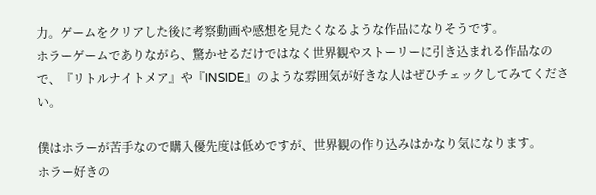力。ゲームをクリアした後に考察動画や感想を見たくなるような作品になりそうです。
ホラーゲームでありながら、驚かせるだけではなく世界観やストーリーに引き込まれる作品なので、『リトルナイトメア』や『INSIDE』のような雰囲気が好きな人はぜひチェックしてみてください。

僕はホラーが苦手なので購入優先度は低めですが、世界観の作り込みはかなり気になります。
ホラー好きの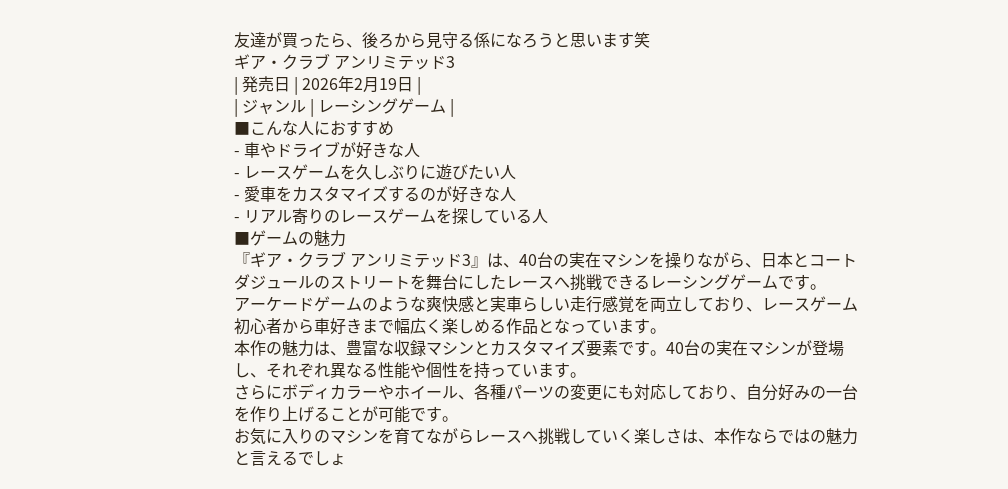友達が買ったら、後ろから見守る係になろうと思います笑
ギア・クラブ アンリミテッド3
| 発売日 | 2026年2月19日 |
| ジャンル | レーシングゲーム |
■こんな人におすすめ
- 車やドライブが好きな人
- レースゲームを久しぶりに遊びたい人
- 愛車をカスタマイズするのが好きな人
- リアル寄りのレースゲームを探している人
■ゲームの魅力
『ギア・クラブ アンリミテッド3』は、40台の実在マシンを操りながら、日本とコートダジュールのストリートを舞台にしたレースへ挑戦できるレーシングゲームです。
アーケードゲームのような爽快感と実車らしい走行感覚を両立しており、レースゲーム初心者から車好きまで幅広く楽しめる作品となっています。
本作の魅力は、豊富な収録マシンとカスタマイズ要素です。40台の実在マシンが登場し、それぞれ異なる性能や個性を持っています。
さらにボディカラーやホイール、各種パーツの変更にも対応しており、自分好みの一台を作り上げることが可能です。
お気に入りのマシンを育てながらレースへ挑戦していく楽しさは、本作ならではの魅力と言えるでしょ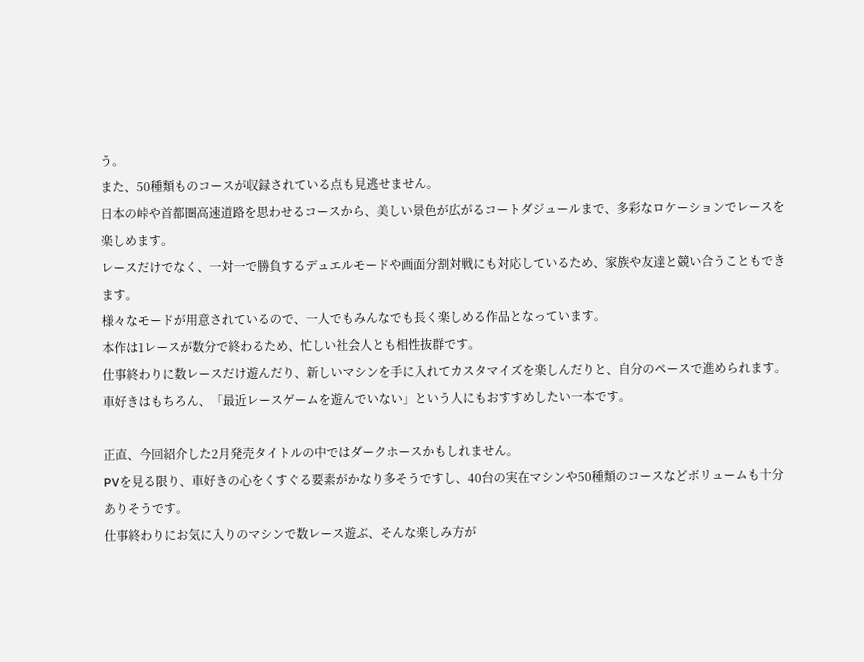う。
また、50種類ものコースが収録されている点も見逃せません。
日本の峠や首都圏高速道路を思わせるコースから、美しい景色が広がるコートダジュールまで、多彩なロケーションでレースを楽しめます。
レースだけでなく、一対一で勝負するデュエルモードや画面分割対戦にも対応しているため、家族や友達と競い合うこともできます。
様々なモードが用意されているので、一人でもみんなでも長く楽しめる作品となっています。
本作は1レースが数分で終わるため、忙しい社会人とも相性抜群です。
仕事終わりに数レースだけ遊んだり、新しいマシンを手に入れてカスタマイズを楽しんだりと、自分のペースで進められます。
車好きはもちろん、「最近レースゲームを遊んでいない」という人にもおすすめしたい一本です。

正直、今回紹介した2月発売タイトルの中ではダークホースかもしれません。
PVを見る限り、車好きの心をくすぐる要素がかなり多そうですし、40台の実在マシンや50種類のコースなどボリュームも十分ありそうです。
仕事終わりにお気に入りのマシンで数レース遊ぶ、そんな楽しみ方が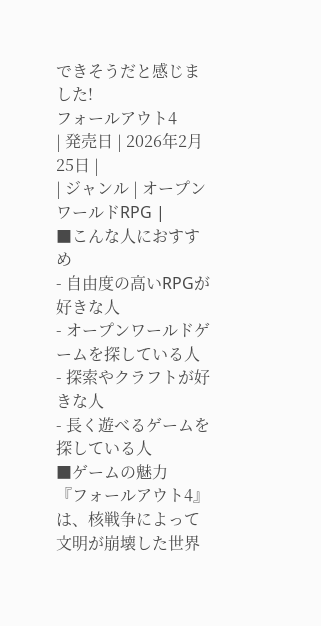できそうだと感じました!
フォールアウト4
| 発売日 | 2026年2月25日 |
| ジャンル | オープンワールドRPG |
■こんな人におすすめ
- 自由度の高いRPGが好きな人
- オープンワールドゲームを探している人
- 探索やクラフトが好きな人
- 長く遊べるゲームを探している人
■ゲームの魅力
『フォールアウト4』は、核戦争によって文明が崩壊した世界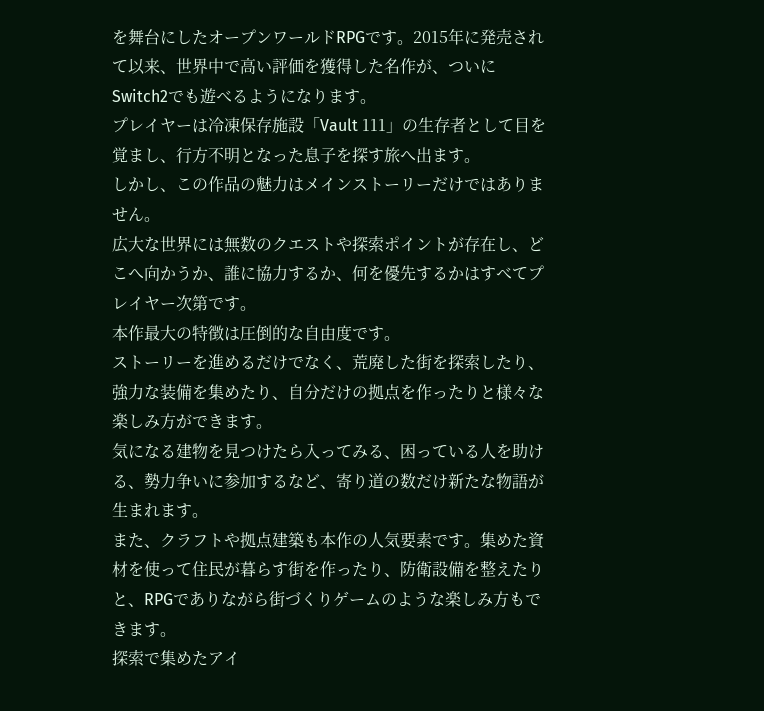を舞台にしたオープンワールドRPGです。2015年に発売されて以来、世界中で高い評価を獲得した名作が、ついにSwitch2でも遊べるようになります。
プレイヤーは冷凍保存施設「Vault 111」の生存者として目を覚まし、行方不明となった息子を探す旅へ出ます。
しかし、この作品の魅力はメインストーリーだけではありません。
広大な世界には無数のクエストや探索ポイントが存在し、どこへ向かうか、誰に協力するか、何を優先するかはすべてプレイヤー次第です。
本作最大の特徴は圧倒的な自由度です。
ストーリーを進めるだけでなく、荒廃した街を探索したり、強力な装備を集めたり、自分だけの拠点を作ったりと様々な楽しみ方ができます。
気になる建物を見つけたら入ってみる、困っている人を助ける、勢力争いに参加するなど、寄り道の数だけ新たな物語が生まれます。
また、クラフトや拠点建築も本作の人気要素です。集めた資材を使って住民が暮らす街を作ったり、防衛設備を整えたりと、RPGでありながら街づくりゲームのような楽しみ方もできます。
探索で集めたアイ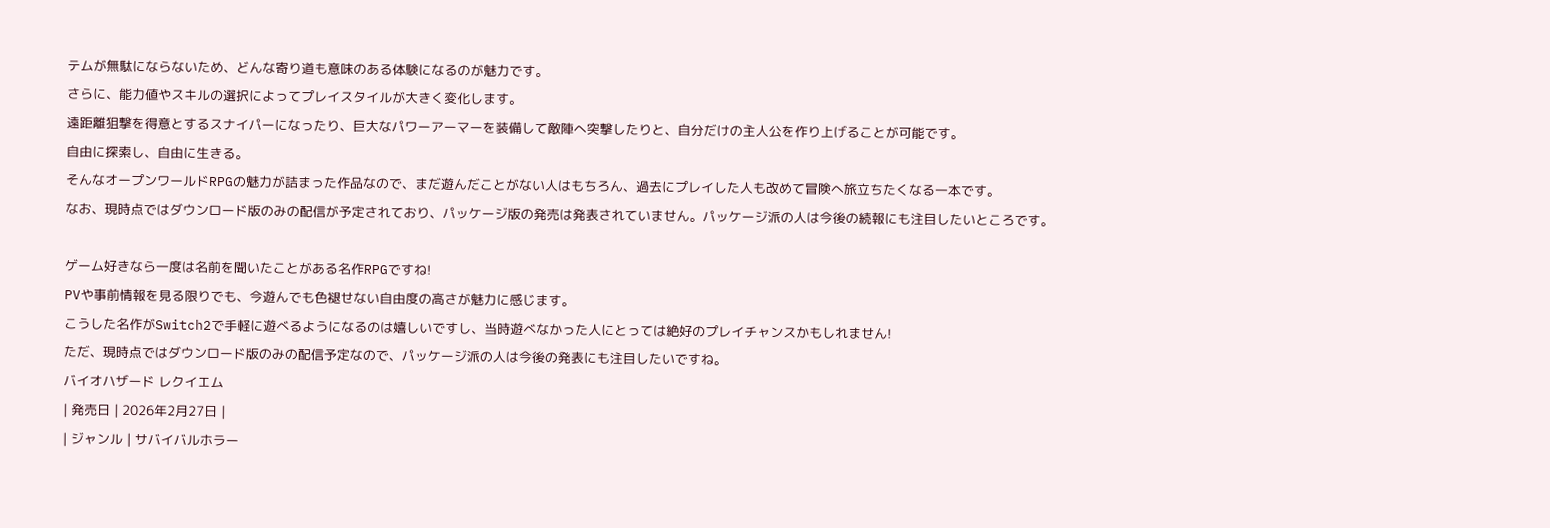テムが無駄にならないため、どんな寄り道も意味のある体験になるのが魅力です。
さらに、能力値やスキルの選択によってプレイスタイルが大きく変化します。
遠距離狙撃を得意とするスナイパーになったり、巨大なパワーアーマーを装備して敵陣へ突撃したりと、自分だけの主人公を作り上げることが可能です。
自由に探索し、自由に生きる。
そんなオープンワールドRPGの魅力が詰まった作品なので、まだ遊んだことがない人はもちろん、過去にプレイした人も改めて冒険へ旅立ちたくなる一本です。
なお、現時点ではダウンロード版のみの配信が予定されており、パッケージ版の発売は発表されていません。パッケージ派の人は今後の続報にも注目したいところです。

ゲーム好きなら一度は名前を聞いたことがある名作RPGですね!
PVや事前情報を見る限りでも、今遊んでも色褪せない自由度の高さが魅力に感じます。
こうした名作がSwitch2で手軽に遊べるようになるのは嬉しいですし、当時遊べなかった人にとっては絶好のプレイチャンスかもしれません!
ただ、現時点ではダウンロード版のみの配信予定なので、パッケージ派の人は今後の発表にも注目したいですね。
バイオハザード レクイエム
| 発売日 | 2026年2月27日 |
| ジャンル | サバイバルホラー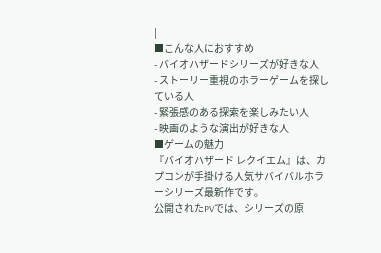|
■こんな人におすすめ
- バイオハザードシリーズが好きな人
- ストーリー重視のホラーゲームを探している人
- 緊張感のある探索を楽しみたい人
- 映画のような演出が好きな人
■ゲームの魅力
『バイオハザード レクイエム』は、カプコンが手掛ける人気サバイバルホラーシリーズ最新作です。
公開されたPVでは、シリーズの原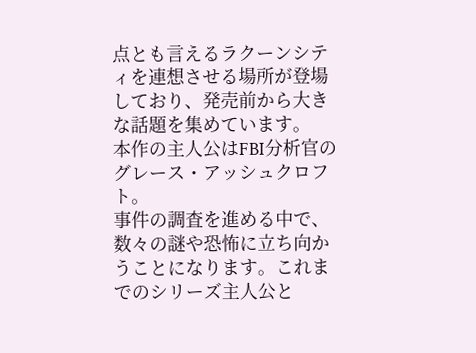点とも言えるラクーンシティを連想させる場所が登場しており、発売前から大きな話題を集めています。
本作の主人公はFBI分析官のグレース・アッシュクロフト。
事件の調査を進める中で、数々の謎や恐怖に立ち向かうことになります。これまでのシリーズ主人公と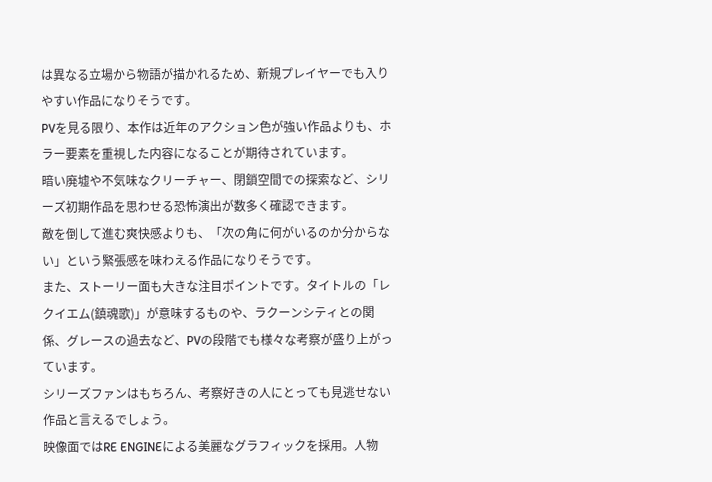は異なる立場から物語が描かれるため、新規プレイヤーでも入りやすい作品になりそうです。
PVを見る限り、本作は近年のアクション色が強い作品よりも、ホラー要素を重視した内容になることが期待されています。
暗い廃墟や不気味なクリーチャー、閉鎖空間での探索など、シリーズ初期作品を思わせる恐怖演出が数多く確認できます。
敵を倒して進む爽快感よりも、「次の角に何がいるのか分からない」という緊張感を味わえる作品になりそうです。
また、ストーリー面も大きな注目ポイントです。タイトルの「レクイエム(鎮魂歌)」が意味するものや、ラクーンシティとの関係、グレースの過去など、PVの段階でも様々な考察が盛り上がっています。
シリーズファンはもちろん、考察好きの人にとっても見逃せない作品と言えるでしょう。
映像面ではRE ENGINEによる美麗なグラフィックを採用。人物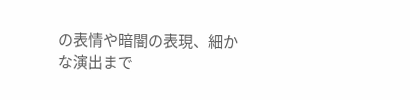の表情や暗闇の表現、細かな演出まで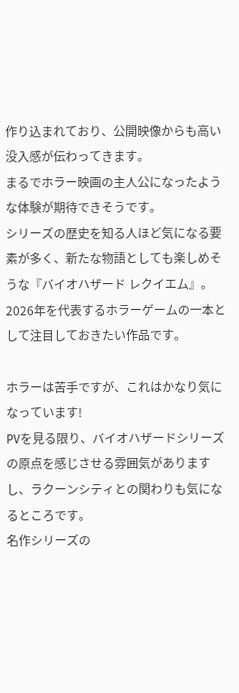作り込まれており、公開映像からも高い没入感が伝わってきます。
まるでホラー映画の主人公になったような体験が期待できそうです。
シリーズの歴史を知る人ほど気になる要素が多く、新たな物語としても楽しめそうな『バイオハザード レクイエム』。2026年を代表するホラーゲームの一本として注目しておきたい作品です。

ホラーは苦手ですが、これはかなり気になっています!
PVを見る限り、バイオハザードシリーズの原点を感じさせる雰囲気がありますし、ラクーンシティとの関わりも気になるところです。
名作シリーズの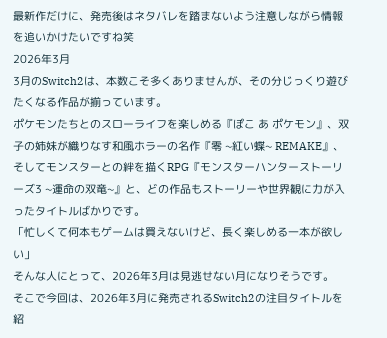最新作だけに、発売後はネタバレを踏まないよう注意しながら情報を追いかけたいですね笑
2026年3月
3月のSwitch2は、本数こそ多くありませんが、その分じっくり遊びたくなる作品が揃っています。
ポケモンたちとのスローライフを楽しめる『ぽこ あ ポケモン』、双子の姉妹が織りなす和風ホラーの名作『零 ~紅い蝶~ REMAKE』、そしてモンスターとの絆を描くRPG『モンスターハンターストーリーズ3 ~運命の双竜~』と、どの作品もストーリーや世界観に力が入ったタイトルばかりです。
「忙しくて何本もゲームは買えないけど、長く楽しめる一本が欲しい」
そんな人にとって、2026年3月は見逃せない月になりそうです。
そこで今回は、2026年3月に発売されるSwitch2の注目タイトルを紹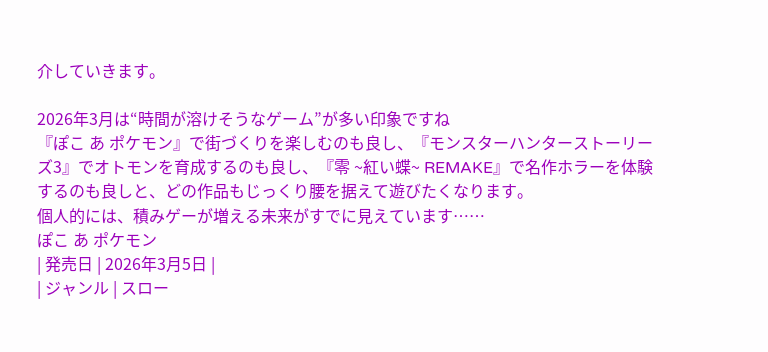介していきます。

2026年3月は“時間が溶けそうなゲーム”が多い印象ですね
『ぽこ あ ポケモン』で街づくりを楽しむのも良し、『モンスターハンターストーリーズ3』でオトモンを育成するのも良し、『零 ~紅い蝶~ REMAKE』で名作ホラーを体験するのも良しと、どの作品もじっくり腰を据えて遊びたくなります。
個人的には、積みゲーが増える未来がすでに見えています……
ぽこ あ ポケモン
| 発売日 | 2026年3月5日 |
| ジャンル | スロー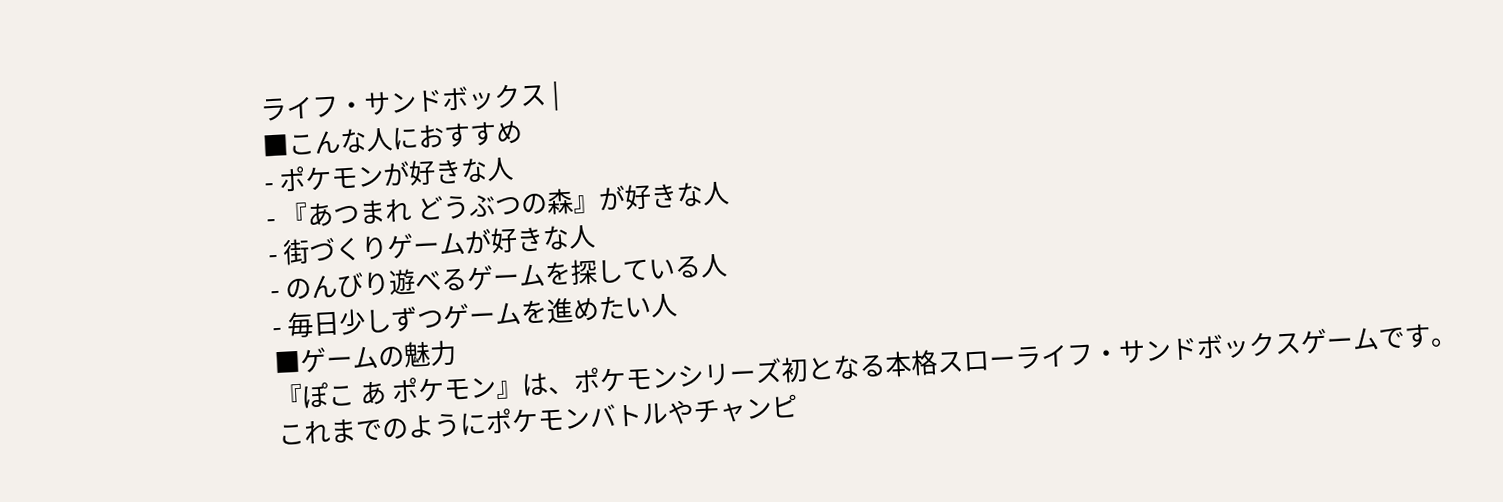ライフ・サンドボックス |
■こんな人におすすめ
- ポケモンが好きな人
- 『あつまれ どうぶつの森』が好きな人
- 街づくりゲームが好きな人
- のんびり遊べるゲームを探している人
- 毎日少しずつゲームを進めたい人
■ゲームの魅力
『ぽこ あ ポケモン』は、ポケモンシリーズ初となる本格スローライフ・サンドボックスゲームです。
これまでのようにポケモンバトルやチャンピ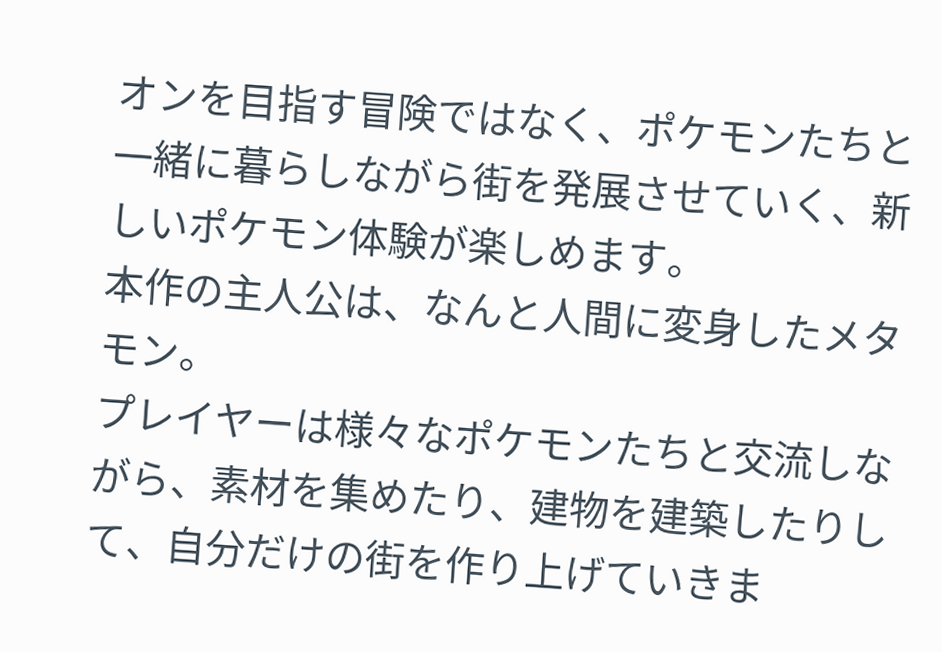オンを目指す冒険ではなく、ポケモンたちと一緒に暮らしながら街を発展させていく、新しいポケモン体験が楽しめます。
本作の主人公は、なんと人間に変身したメタモン。
プレイヤーは様々なポケモンたちと交流しながら、素材を集めたり、建物を建築したりして、自分だけの街を作り上げていきま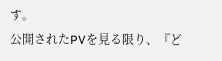す。
公開されたPVを見る限り、『ど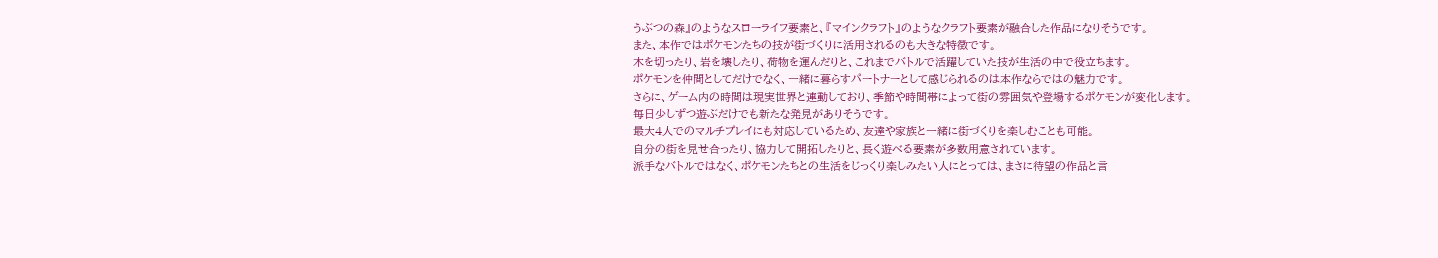うぶつの森』のようなスローライフ要素と、『マインクラフト』のようなクラフト要素が融合した作品になりそうです。
また、本作ではポケモンたちの技が街づくりに活用されるのも大きな特徴です。
木を切ったり、岩を壊したり、荷物を運んだりと、これまでバトルで活躍していた技が生活の中で役立ちます。
ポケモンを仲間としてだけでなく、一緒に暮らすパートナーとして感じられるのは本作ならではの魅力です。
さらに、ゲーム内の時間は現実世界と連動しており、季節や時間帯によって街の雰囲気や登場するポケモンが変化します。
毎日少しずつ遊ぶだけでも新たな発見がありそうです。
最大4人でのマルチプレイにも対応しているため、友達や家族と一緒に街づくりを楽しむことも可能。
自分の街を見せ合ったり、協力して開拓したりと、長く遊べる要素が多数用意されています。
派手なバトルではなく、ポケモンたちとの生活をじっくり楽しみたい人にとっては、まさに待望の作品と言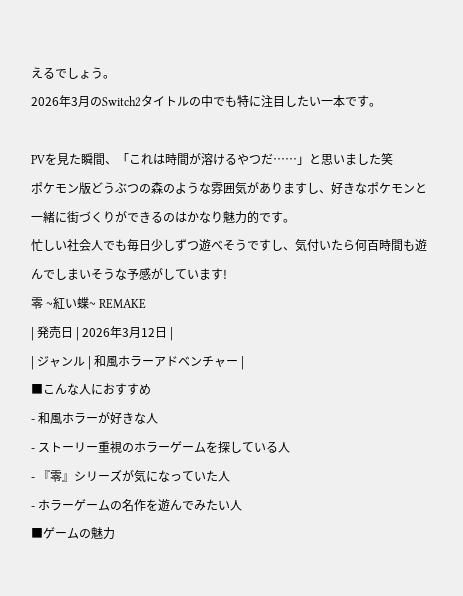えるでしょう。
2026年3月のSwitch2タイトルの中でも特に注目したい一本です。

PVを見た瞬間、「これは時間が溶けるやつだ……」と思いました笑
ポケモン版どうぶつの森のような雰囲気がありますし、好きなポケモンと一緒に街づくりができるのはかなり魅力的です。
忙しい社会人でも毎日少しずつ遊べそうですし、気付いたら何百時間も遊んでしまいそうな予感がしています!
零 ~紅い蝶~ REMAKE
| 発売日 | 2026年3月12日 |
| ジャンル | 和風ホラーアドベンチャー |
■こんな人におすすめ
- 和風ホラーが好きな人
- ストーリー重視のホラーゲームを探している人
- 『零』シリーズが気になっていた人
- ホラーゲームの名作を遊んでみたい人
■ゲームの魅力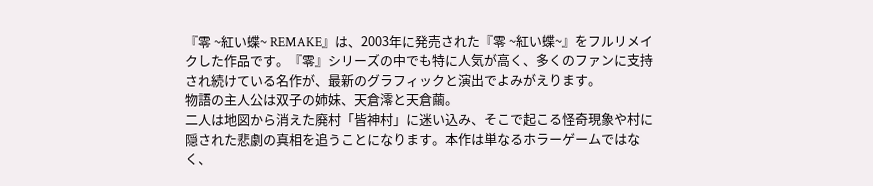『零 ~紅い蝶~ REMAKE』は、2003年に発売された『零 ~紅い蝶~』をフルリメイクした作品です。『零』シリーズの中でも特に人気が高く、多くのファンに支持され続けている名作が、最新のグラフィックと演出でよみがえります。
物語の主人公は双子の姉妹、天倉澪と天倉繭。
二人は地図から消えた廃村「皆神村」に迷い込み、そこで起こる怪奇現象や村に隠された悲劇の真相を追うことになります。本作は単なるホラーゲームではなく、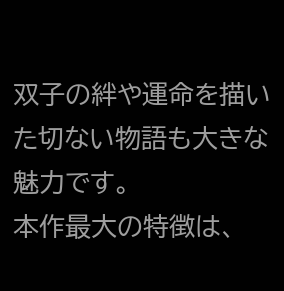双子の絆や運命を描いた切ない物語も大きな魅力です。
本作最大の特徴は、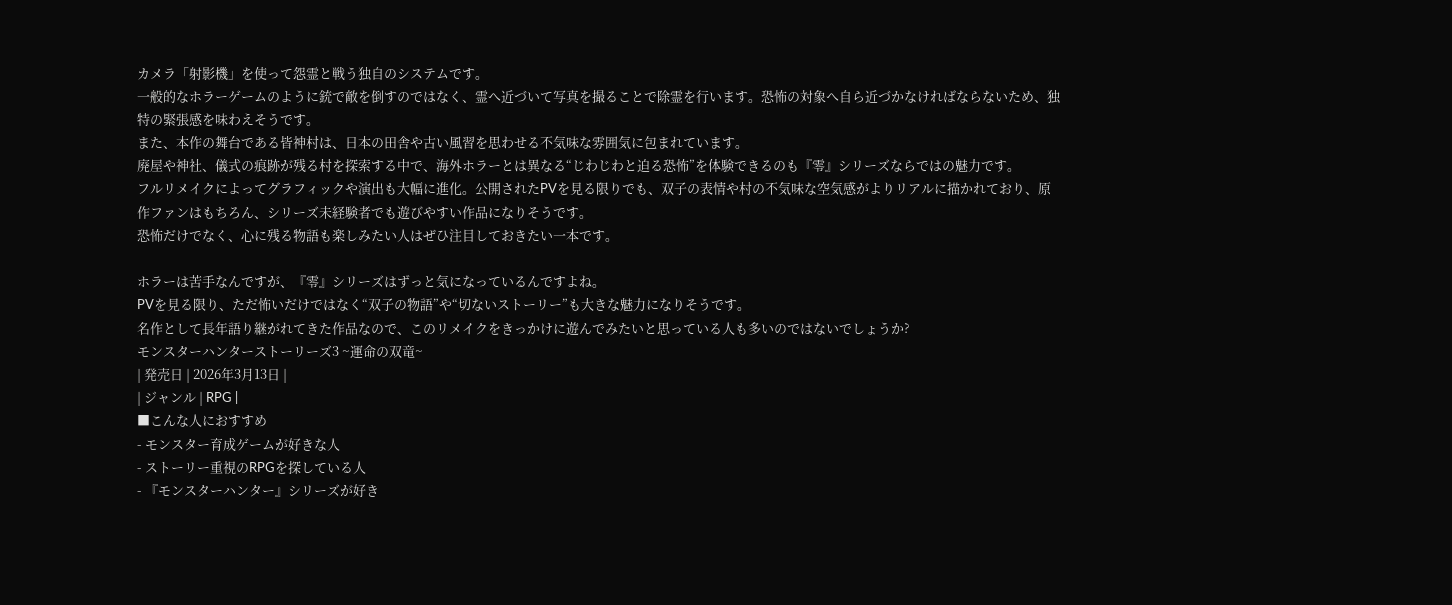カメラ「射影機」を使って怨霊と戦う独自のシステムです。
一般的なホラーゲームのように銃で敵を倒すのではなく、霊へ近づいて写真を撮ることで除霊を行います。恐怖の対象へ自ら近づかなければならないため、独特の緊張感を味わえそうです。
また、本作の舞台である皆神村は、日本の田舎や古い風習を思わせる不気味な雰囲気に包まれています。
廃屋や神社、儀式の痕跡が残る村を探索する中で、海外ホラーとは異なる“じわじわと迫る恐怖”を体験できるのも『零』シリーズならではの魅力です。
フルリメイクによってグラフィックや演出も大幅に進化。公開されたPVを見る限りでも、双子の表情や村の不気味な空気感がよりリアルに描かれており、原作ファンはもちろん、シリーズ未経験者でも遊びやすい作品になりそうです。
恐怖だけでなく、心に残る物語も楽しみたい人はぜひ注目しておきたい一本です。

ホラーは苦手なんですが、『零』シリーズはずっと気になっているんですよね。
PVを見る限り、ただ怖いだけではなく“双子の物語”や“切ないストーリー”も大きな魅力になりそうです。
名作として長年語り継がれてきた作品なので、このリメイクをきっかけに遊んでみたいと思っている人も多いのではないでしょうか?
モンスターハンターストーリーズ3 ~運命の双竜~
| 発売日 | 2026年3月13日 |
| ジャンル | RPG |
■こんな人におすすめ
- モンスター育成ゲームが好きな人
- ストーリー重視のRPGを探している人
- 『モンスターハンター』シリーズが好き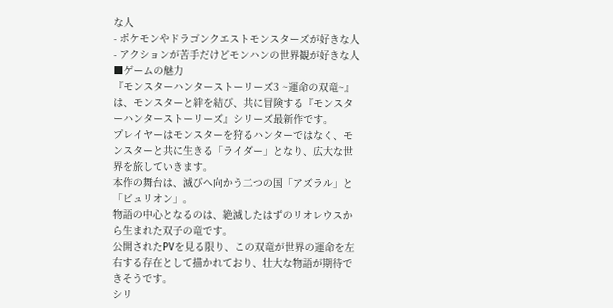な人
- ポケモンやドラゴンクエストモンスターズが好きな人
- アクションが苦手だけどモンハンの世界観が好きな人
■ゲームの魅力
『モンスターハンターストーリーズ3 ~運命の双竜~』は、モンスターと絆を結び、共に冒険する『モンスターハンターストーリーズ』シリーズ最新作です。
プレイヤーはモンスターを狩るハンターではなく、モンスターと共に生きる「ライダー」となり、広大な世界を旅していきます。
本作の舞台は、滅びへ向かう二つの国「アズラル」と「ビュリオン」。
物語の中心となるのは、絶滅したはずのリオレウスから生まれた双子の竜です。
公開されたPVを見る限り、この双竜が世界の運命を左右する存在として描かれており、壮大な物語が期待できそうです。
シリ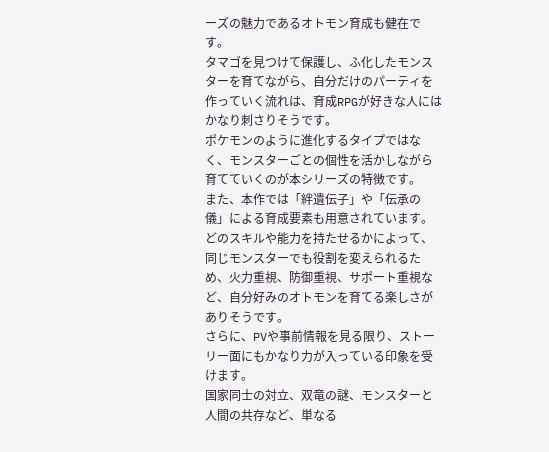ーズの魅力であるオトモン育成も健在です。
タマゴを見つけて保護し、ふ化したモンスターを育てながら、自分だけのパーティを作っていく流れは、育成RPGが好きな人にはかなり刺さりそうです。
ポケモンのように進化するタイプではなく、モンスターごとの個性を活かしながら育てていくのが本シリーズの特徴です。
また、本作では「絆遺伝子」や「伝承の儀」による育成要素も用意されています。
どのスキルや能力を持たせるかによって、同じモンスターでも役割を変えられるため、火力重視、防御重視、サポート重視など、自分好みのオトモンを育てる楽しさがありそうです。
さらに、PVや事前情報を見る限り、ストーリー面にもかなり力が入っている印象を受けます。
国家同士の対立、双竜の謎、モンスターと人間の共存など、単なる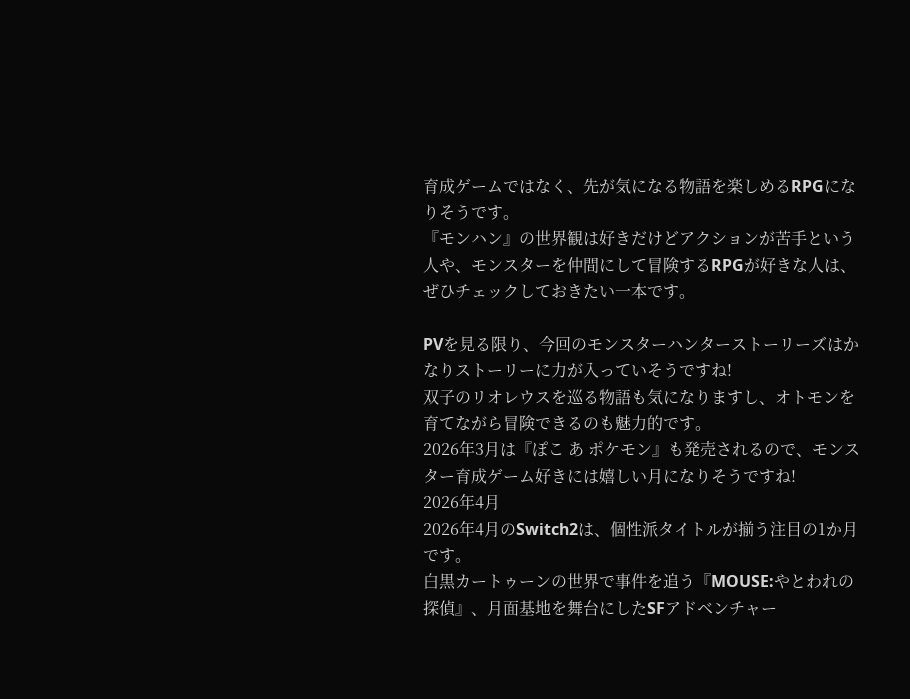育成ゲームではなく、先が気になる物語を楽しめるRPGになりそうです。
『モンハン』の世界観は好きだけどアクションが苦手という人や、モンスターを仲間にして冒険するRPGが好きな人は、ぜひチェックしておきたい一本です。

PVを見る限り、今回のモンスターハンターストーリーズはかなりストーリーに力が入っていそうですね!
双子のリオレウスを巡る物語も気になりますし、オトモンを育てながら冒険できるのも魅力的です。
2026年3月は『ぽこ あ ポケモン』も発売されるので、モンスター育成ゲーム好きには嬉しい月になりそうですね!
2026年4月
2026年4月のSwitch2は、個性派タイトルが揃う注目の1か月です。
白黒カートゥーンの世界で事件を追う『MOUSE:やとわれの探偵』、月面基地を舞台にしたSFアドベンチャー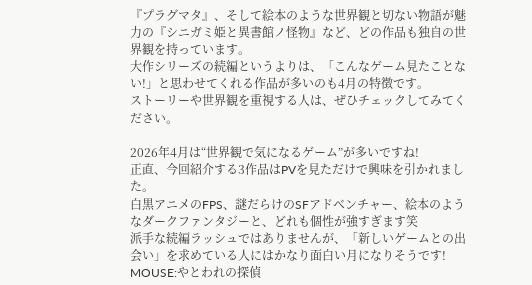『プラグマタ』、そして絵本のような世界観と切ない物語が魅力の『シニガミ姫と異書館ノ怪物』など、どの作品も独自の世界観を持っています。
大作シリーズの続編というよりは、「こんなゲーム見たことない!」と思わせてくれる作品が多いのも4月の特徴です。
ストーリーや世界観を重視する人は、ぜひチェックしてみてください。

2026年4月は“世界観で気になるゲーム”が多いですね!
正直、今回紹介する3作品はPVを見ただけで興味を引かれました。
白黒アニメのFPS、謎だらけのSFアドベンチャー、絵本のようなダークファンタジーと、どれも個性が強すぎます笑
派手な続編ラッシュではありませんが、「新しいゲームとの出会い」を求めている人にはかなり面白い月になりそうです!
MOUSE:やとわれの探偵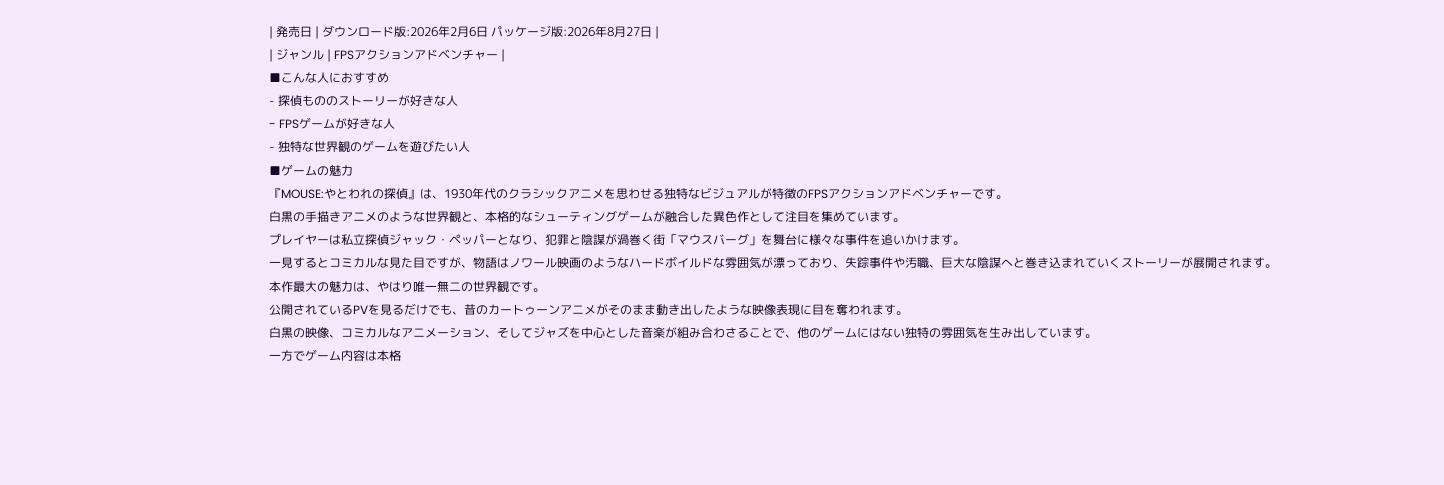| 発売日 | ダウンロード版:2026年2月6日 パッケージ版:2026年8月27日 |
| ジャンル | FPSアクションアドベンチャー |
■こんな人におすすめ
- 探偵もののストーリーが好きな人
- FPSゲームが好きな人
- 独特な世界観のゲームを遊びたい人
■ゲームの魅力
『MOUSE:やとわれの探偵』は、1930年代のクラシックアニメを思わせる独特なビジュアルが特徴のFPSアクションアドベンチャーです。
白黒の手描きアニメのような世界観と、本格的なシューティングゲームが融合した異色作として注目を集めています。
プレイヤーは私立探偵ジャック・ペッパーとなり、犯罪と陰謀が渦巻く街「マウスバーグ」を舞台に様々な事件を追いかけます。
一見するとコミカルな見た目ですが、物語はノワール映画のようなハードボイルドな雰囲気が漂っており、失踪事件や汚職、巨大な陰謀へと巻き込まれていくストーリーが展開されます。
本作最大の魅力は、やはり唯一無二の世界観です。
公開されているPVを見るだけでも、昔のカートゥーンアニメがそのまま動き出したような映像表現に目を奪われます。
白黒の映像、コミカルなアニメーション、そしてジャズを中心とした音楽が組み合わさることで、他のゲームにはない独特の雰囲気を生み出しています。
一方でゲーム内容は本格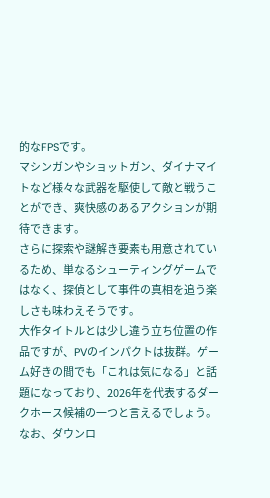的なFPSです。
マシンガンやショットガン、ダイナマイトなど様々な武器を駆使して敵と戦うことができ、爽快感のあるアクションが期待できます。
さらに探索や謎解き要素も用意されているため、単なるシューティングゲームではなく、探偵として事件の真相を追う楽しさも味わえそうです。
大作タイトルとは少し違う立ち位置の作品ですが、PVのインパクトは抜群。ゲーム好きの間でも「これは気になる」と話題になっており、2026年を代表するダークホース候補の一つと言えるでしょう。
なお、ダウンロ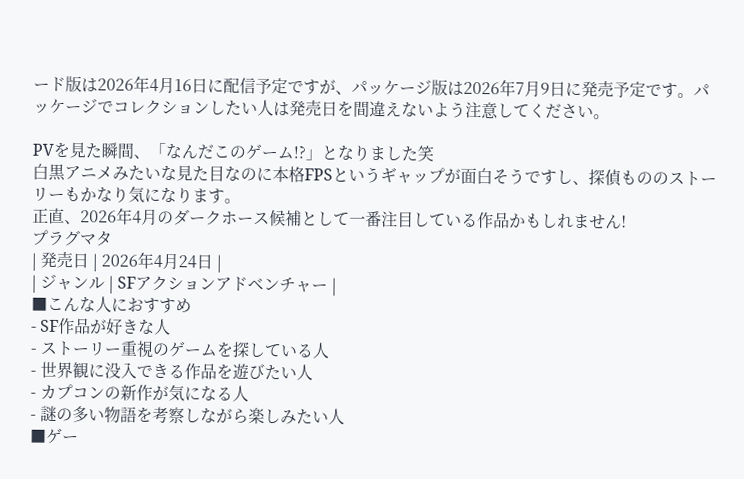ード版は2026年4月16日に配信予定ですが、パッケージ版は2026年7月9日に発売予定です。パッケージでコレクションしたい人は発売日を間違えないよう注意してください。

PVを見た瞬間、「なんだこのゲーム!?」となりました笑
白黒アニメみたいな見た目なのに本格FPSというギャップが面白そうですし、探偵もののストーリーもかなり気になります。
正直、2026年4月のダークホース候補として一番注目している作品かもしれません!
プラグマタ
| 発売日 | 2026年4月24日 |
| ジャンル | SFアクションアドベンチャー |
■こんな人におすすめ
- SF作品が好きな人
- ストーリー重視のゲームを探している人
- 世界観に没入できる作品を遊びたい人
- カプコンの新作が気になる人
- 謎の多い物語を考察しながら楽しみたい人
■ゲー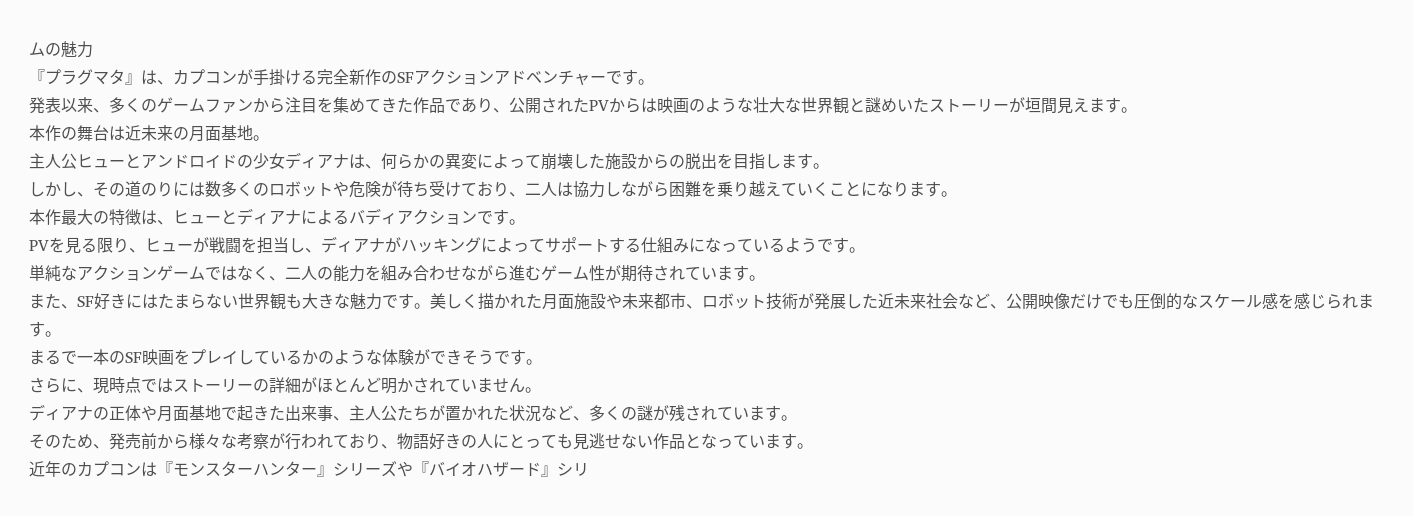ムの魅力
『プラグマタ』は、カプコンが手掛ける完全新作のSFアクションアドベンチャーです。
発表以来、多くのゲームファンから注目を集めてきた作品であり、公開されたPVからは映画のような壮大な世界観と謎めいたストーリーが垣間見えます。
本作の舞台は近未来の月面基地。
主人公ヒューとアンドロイドの少女ディアナは、何らかの異変によって崩壊した施設からの脱出を目指します。
しかし、その道のりには数多くのロボットや危険が待ち受けており、二人は協力しながら困難を乗り越えていくことになります。
本作最大の特徴は、ヒューとディアナによるバディアクションです。
PVを見る限り、ヒューが戦闘を担当し、ディアナがハッキングによってサポートする仕組みになっているようです。
単純なアクションゲームではなく、二人の能力を組み合わせながら進むゲーム性が期待されています。
また、SF好きにはたまらない世界観も大きな魅力です。美しく描かれた月面施設や未来都市、ロボット技術が発展した近未来社会など、公開映像だけでも圧倒的なスケール感を感じられます。
まるで一本のSF映画をプレイしているかのような体験ができそうです。
さらに、現時点ではストーリーの詳細がほとんど明かされていません。
ディアナの正体や月面基地で起きた出来事、主人公たちが置かれた状況など、多くの謎が残されています。
そのため、発売前から様々な考察が行われており、物語好きの人にとっても見逃せない作品となっています。
近年のカプコンは『モンスターハンター』シリーズや『バイオハザード』シリ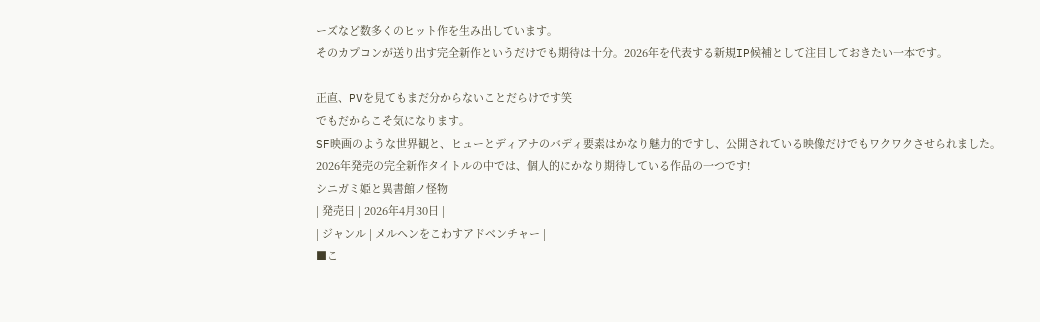ーズなど数多くのヒット作を生み出しています。
そのカプコンが送り出す完全新作というだけでも期待は十分。2026年を代表する新規IP候補として注目しておきたい一本です。

正直、PVを見てもまだ分からないことだらけです笑
でもだからこそ気になります。
SF映画のような世界観と、ヒューとディアナのバディ要素はかなり魅力的ですし、公開されている映像だけでもワクワクさせられました。
2026年発売の完全新作タイトルの中では、個人的にかなり期待している作品の一つです!
シニガミ姫と異書館ノ怪物
| 発売日 | 2026年4月30日 |
| ジャンル | メルヘンをこわすアドベンチャー |
■こ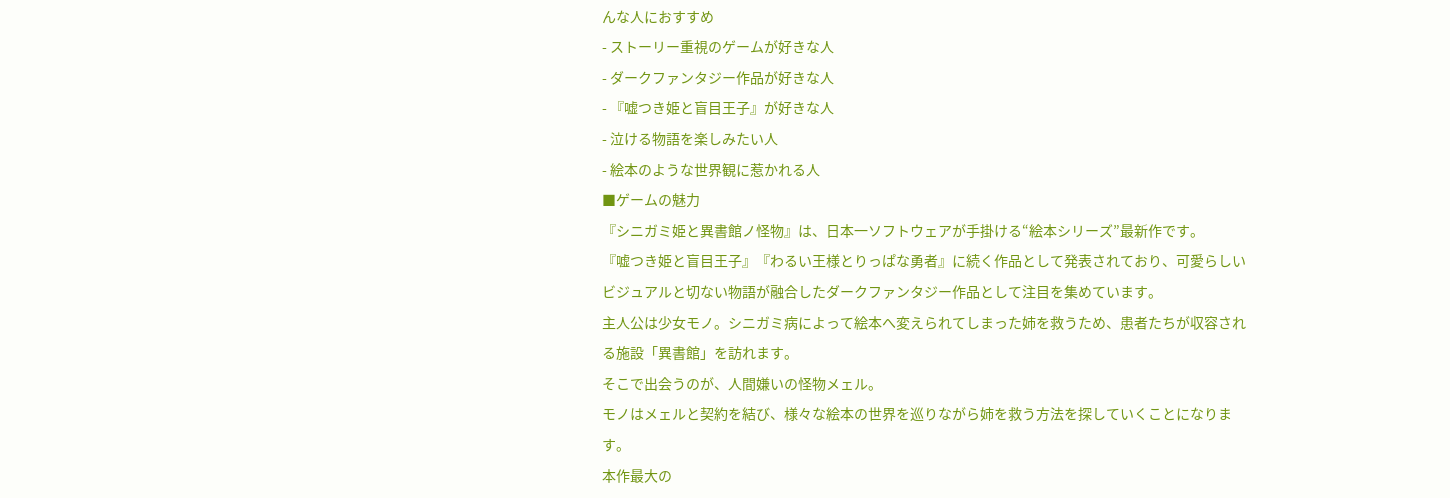んな人におすすめ
- ストーリー重視のゲームが好きな人
- ダークファンタジー作品が好きな人
- 『嘘つき姫と盲目王子』が好きな人
- 泣ける物語を楽しみたい人
- 絵本のような世界観に惹かれる人
■ゲームの魅力
『シニガミ姫と異書館ノ怪物』は、日本一ソフトウェアが手掛ける“絵本シリーズ”最新作です。
『嘘つき姫と盲目王子』『わるい王様とりっぱな勇者』に続く作品として発表されており、可愛らしいビジュアルと切ない物語が融合したダークファンタジー作品として注目を集めています。
主人公は少女モノ。シニガミ病によって絵本へ変えられてしまった姉を救うため、患者たちが収容される施設「異書館」を訪れます。
そこで出会うのが、人間嫌いの怪物メェル。
モノはメェルと契約を結び、様々な絵本の世界を巡りながら姉を救う方法を探していくことになります。
本作最大の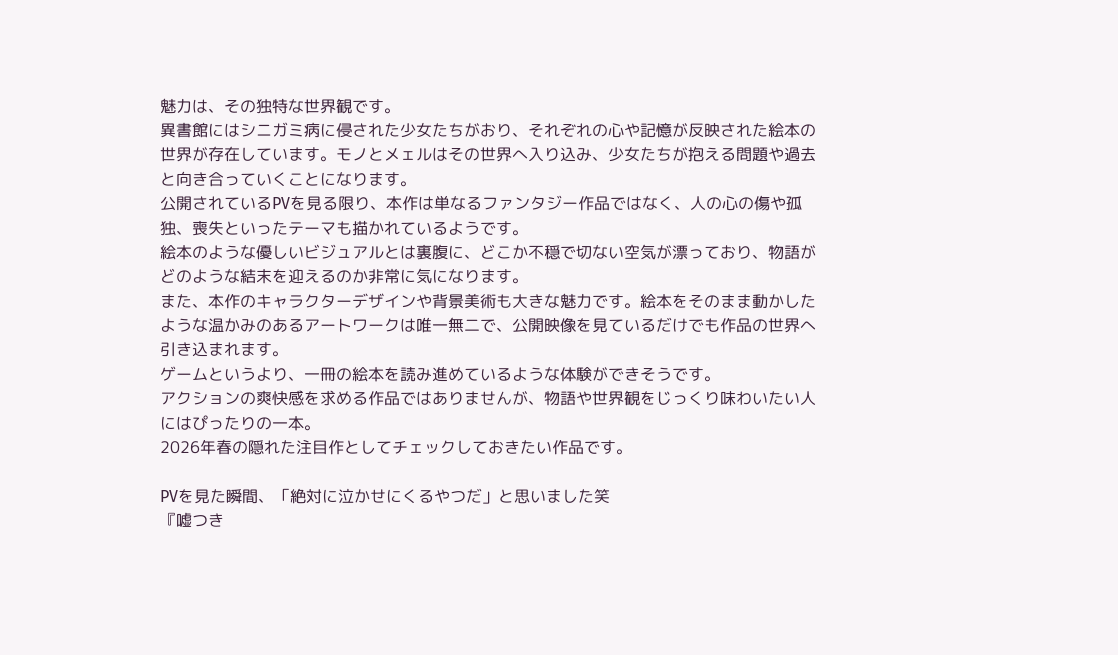魅力は、その独特な世界観です。
異書館にはシニガミ病に侵された少女たちがおり、それぞれの心や記憶が反映された絵本の世界が存在しています。モノとメェルはその世界へ入り込み、少女たちが抱える問題や過去と向き合っていくことになります。
公開されているPVを見る限り、本作は単なるファンタジー作品ではなく、人の心の傷や孤独、喪失といったテーマも描かれているようです。
絵本のような優しいビジュアルとは裏腹に、どこか不穏で切ない空気が漂っており、物語がどのような結末を迎えるのか非常に気になります。
また、本作のキャラクターデザインや背景美術も大きな魅力です。絵本をそのまま動かしたような温かみのあるアートワークは唯一無二で、公開映像を見ているだけでも作品の世界へ引き込まれます。
ゲームというより、一冊の絵本を読み進めているような体験ができそうです。
アクションの爽快感を求める作品ではありませんが、物語や世界観をじっくり味わいたい人にはぴったりの一本。
2026年春の隠れた注目作としてチェックしておきたい作品です。

PVを見た瞬間、「絶対に泣かせにくるやつだ」と思いました笑
『嘘つき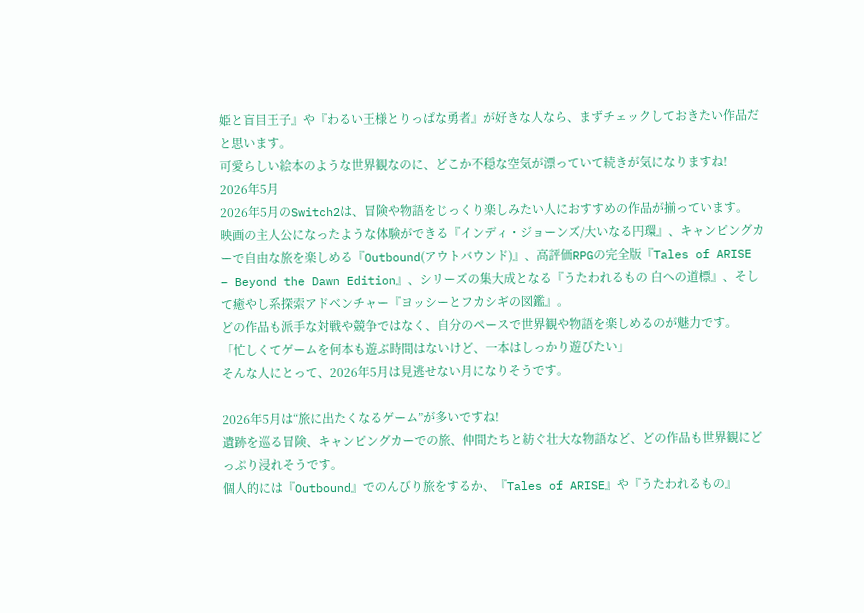姫と盲目王子』や『わるい王様とりっぱな勇者』が好きな人なら、まずチェックしておきたい作品だと思います。
可愛らしい絵本のような世界観なのに、どこか不穏な空気が漂っていて続きが気になりますね!
2026年5月
2026年5月のSwitch2は、冒険や物語をじっくり楽しみたい人におすすめの作品が揃っています。
映画の主人公になったような体験ができる『インディ・ジョーンズ/大いなる円環』、キャンピングカーで自由な旅を楽しめる『Outbound(アウトバウンド)』、高評価RPGの完全版『Tales of ARISE – Beyond the Dawn Edition』、シリーズの集大成となる『うたわれるもの 白への道標』、そして癒やし系探索アドベンチャー『ヨッシーとフカシギの図鑑』。
どの作品も派手な対戦や競争ではなく、自分のペースで世界観や物語を楽しめるのが魅力です。
「忙しくてゲームを何本も遊ぶ時間はないけど、一本はしっかり遊びたい」
そんな人にとって、2026年5月は見逃せない月になりそうです。

2026年5月は“旅に出たくなるゲーム”が多いですね!
遺跡を巡る冒険、キャンピングカーでの旅、仲間たちと紡ぐ壮大な物語など、どの作品も世界観にどっぷり浸れそうです。
個人的には『Outbound』でのんびり旅をするか、『Tales of ARISE』や『うたわれるもの』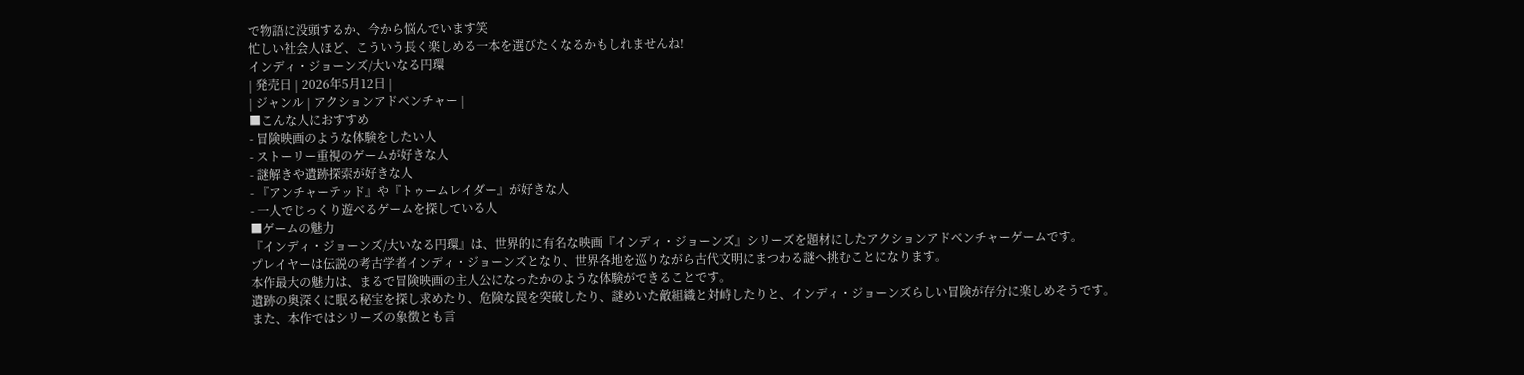で物語に没頭するか、今から悩んでいます笑
忙しい社会人ほど、こういう長く楽しめる一本を選びたくなるかもしれませんね!
インディ・ジョーンズ/大いなる円環
| 発売日 | 2026年5月12日 |
| ジャンル | アクションアドベンチャー |
■こんな人におすすめ
- 冒険映画のような体験をしたい人
- ストーリー重視のゲームが好きな人
- 謎解きや遺跡探索が好きな人
- 『アンチャーテッド』や『トゥームレイダー』が好きな人
- 一人でじっくり遊べるゲームを探している人
■ゲームの魅力
『インディ・ジョーンズ/大いなる円環』は、世界的に有名な映画『インディ・ジョーンズ』シリーズを題材にしたアクションアドベンチャーゲームです。
プレイヤーは伝説の考古学者インディ・ジョーンズとなり、世界各地を巡りながら古代文明にまつわる謎へ挑むことになります。
本作最大の魅力は、まるで冒険映画の主人公になったかのような体験ができることです。
遺跡の奥深くに眠る秘宝を探し求めたり、危険な罠を突破したり、謎めいた敵組織と対峙したりと、インディ・ジョーンズらしい冒険が存分に楽しめそうです。
また、本作ではシリーズの象徴とも言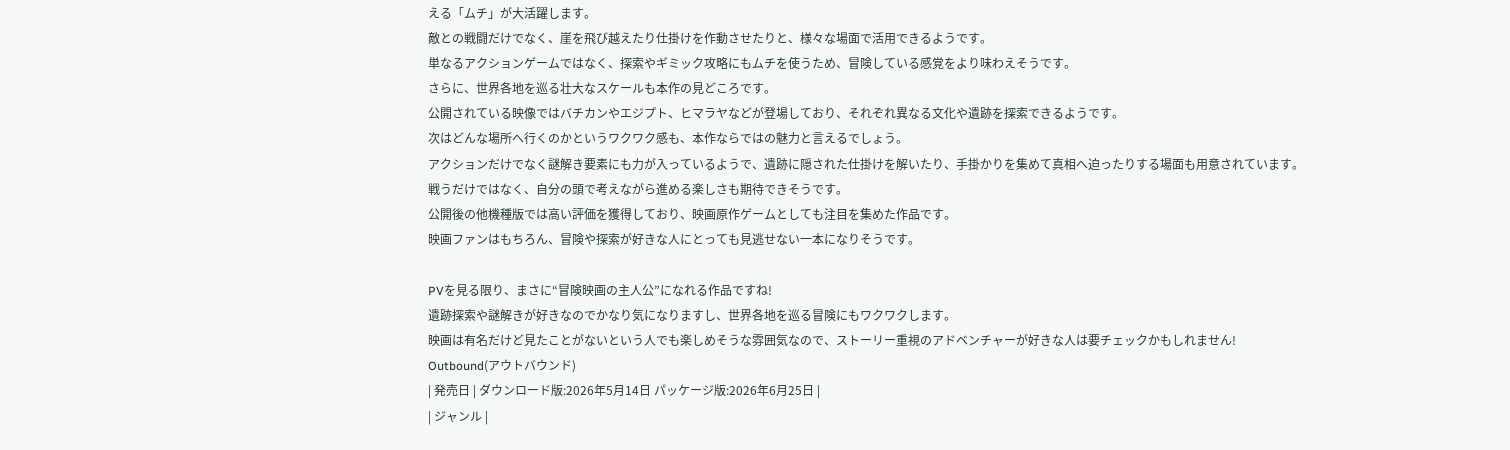える「ムチ」が大活躍します。
敵との戦闘だけでなく、崖を飛び越えたり仕掛けを作動させたりと、様々な場面で活用できるようです。
単なるアクションゲームではなく、探索やギミック攻略にもムチを使うため、冒険している感覚をより味わえそうです。
さらに、世界各地を巡る壮大なスケールも本作の見どころです。
公開されている映像ではバチカンやエジプト、ヒマラヤなどが登場しており、それぞれ異なる文化や遺跡を探索できるようです。
次はどんな場所へ行くのかというワクワク感も、本作ならではの魅力と言えるでしょう。
アクションだけでなく謎解き要素にも力が入っているようで、遺跡に隠された仕掛けを解いたり、手掛かりを集めて真相へ迫ったりする場面も用意されています。
戦うだけではなく、自分の頭で考えながら進める楽しさも期待できそうです。
公開後の他機種版では高い評価を獲得しており、映画原作ゲームとしても注目を集めた作品です。
映画ファンはもちろん、冒険や探索が好きな人にとっても見逃せない一本になりそうです。

PVを見る限り、まさに“冒険映画の主人公”になれる作品ですね!
遺跡探索や謎解きが好きなのでかなり気になりますし、世界各地を巡る冒険にもワクワクします。
映画は有名だけど見たことがないという人でも楽しめそうな雰囲気なので、ストーリー重視のアドベンチャーが好きな人は要チェックかもしれません!
Outbound(アウトバウンド)
| 発売日 | ダウンロード版:2026年5月14日 パッケージ版:2026年6月25日 |
| ジャンル |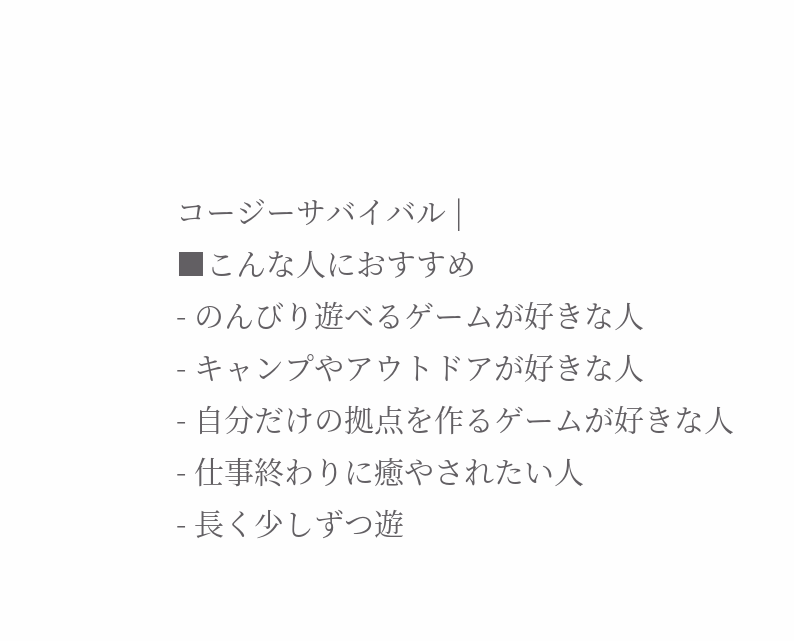コージーサバイバル |
■こんな人におすすめ
- のんびり遊べるゲームが好きな人
- キャンプやアウトドアが好きな人
- 自分だけの拠点を作るゲームが好きな人
- 仕事終わりに癒やされたい人
- 長く少しずつ遊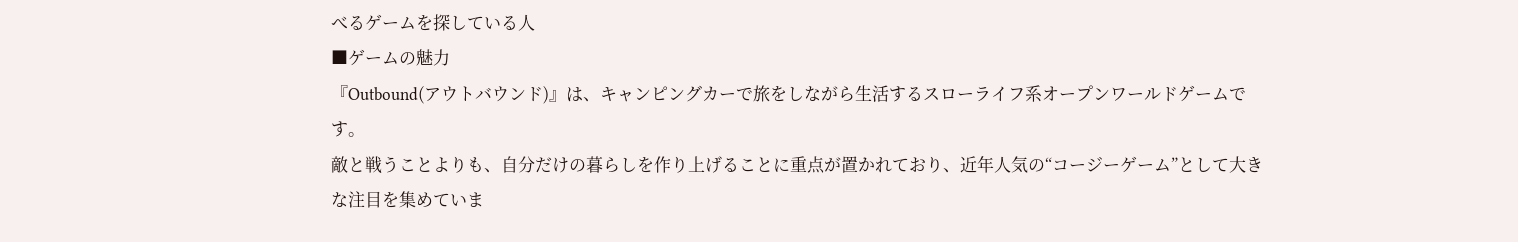べるゲームを探している人
■ゲームの魅力
『Outbound(アウトバウンド)』は、キャンピングカーで旅をしながら生活するスローライフ系オープンワールドゲームです。
敵と戦うことよりも、自分だけの暮らしを作り上げることに重点が置かれており、近年人気の“コージーゲーム”として大きな注目を集めていま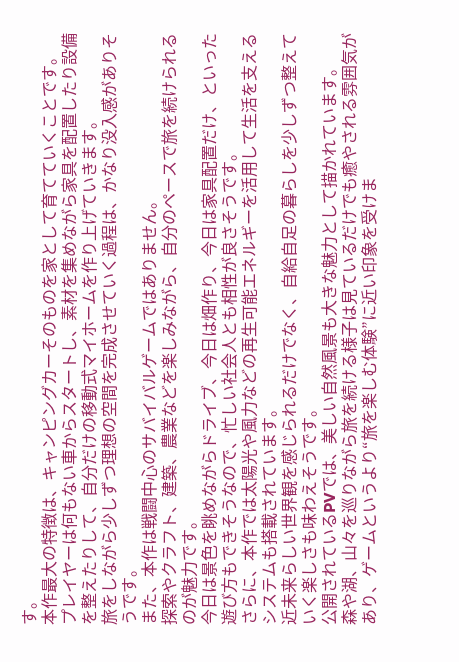す。
本作最大の特徴は、キャンピングカーそのものを家として育てていくことです。
プレイヤーは何もない車からスタートし、素材を集めながら家具を配置したり設備を整えたりして、自分だけの移動式マイホームを作り上げていきます。
旅をしながら少しずつ理想の空間を完成させていく過程は、かなり没入感がありそうです。
また、本作は戦闘中心のサバイバルゲームではありません。
探索やクラフト、建築、農業などを楽しみながら、自分のペースで旅を続けられるのが魅力です。
今日は景色を眺めながらドライブ、今日は畑作り、今日は家具配置だけ、といった遊び方もできそうなので、忙しい社会人とも相性が良さそうです。
さらに、本作では太陽光や風力などの再生可能エネルギーを活用して生活を支えるシステムも搭載されています。
近未来らしい世界観を感じられるだけでなく、自給自足の暮らしを少しずつ整えていく楽しさも味わえそうです。
公開されているPVでは、美しい自然風景も大きな魅力として描かれています。
森や湖、山々を巡りながら旅を続ける様子は見ているだけでも癒やされる雰囲気があり、ゲームというより“旅を楽しむ体験”に近い印象を受けま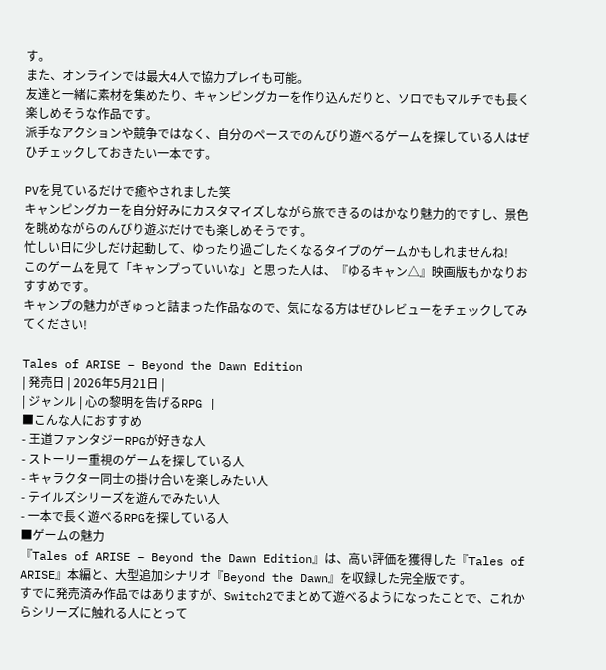す。
また、オンラインでは最大4人で協力プレイも可能。
友達と一緒に素材を集めたり、キャンピングカーを作り込んだりと、ソロでもマルチでも長く楽しめそうな作品です。
派手なアクションや競争ではなく、自分のペースでのんびり遊べるゲームを探している人はぜひチェックしておきたい一本です。

PVを見ているだけで癒やされました笑
キャンピングカーを自分好みにカスタマイズしながら旅できるのはかなり魅力的ですし、景色を眺めながらのんびり遊ぶだけでも楽しめそうです。
忙しい日に少しだけ起動して、ゆったり過ごしたくなるタイプのゲームかもしれませんね!
このゲームを見て「キャンプっていいな」と思った人は、『ゆるキャン△』映画版もかなりおすすめです。
キャンプの魅力がぎゅっと詰まった作品なので、気になる方はぜひレビューをチェックしてみてください!

Tales of ARISE – Beyond the Dawn Edition
| 発売日 | 2026年5月21日 |
| ジャンル | 心の黎明を告げるRPG |
■こんな人におすすめ
- 王道ファンタジーRPGが好きな人
- ストーリー重視のゲームを探している人
- キャラクター同士の掛け合いを楽しみたい人
- テイルズシリーズを遊んでみたい人
- 一本で長く遊べるRPGを探している人
■ゲームの魅力
『Tales of ARISE – Beyond the Dawn Edition』は、高い評価を獲得した『Tales of ARISE』本編と、大型追加シナリオ『Beyond the Dawn』を収録した完全版です。
すでに発売済み作品ではありますが、Switch2でまとめて遊べるようになったことで、これからシリーズに触れる人にとって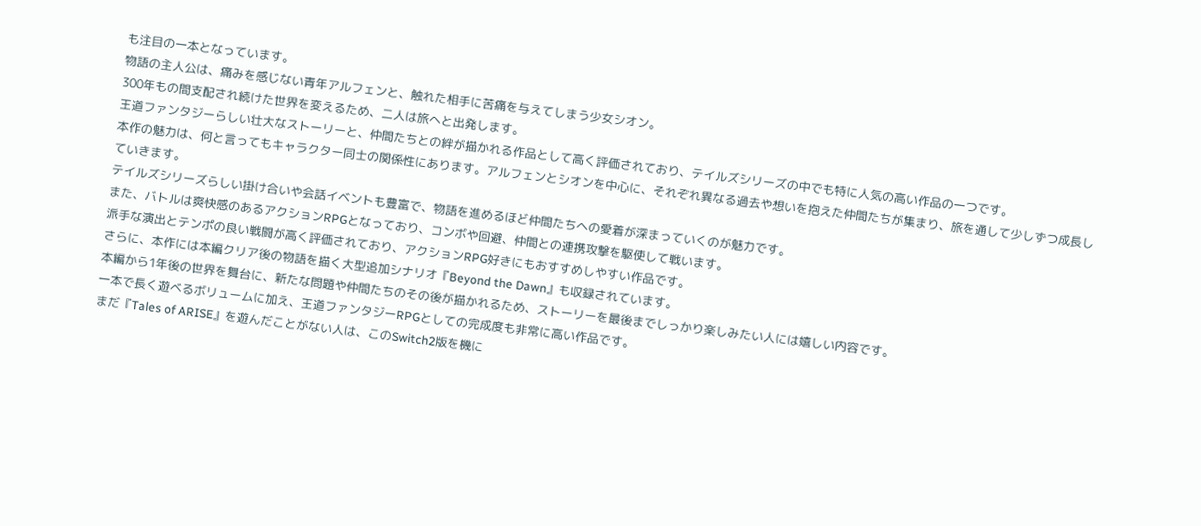も注目の一本となっています。
物語の主人公は、痛みを感じない青年アルフェンと、触れた相手に苦痛を与えてしまう少女シオン。
300年もの間支配され続けた世界を変えるため、二人は旅へと出発します。
王道ファンタジーらしい壮大なストーリーと、仲間たちとの絆が描かれる作品として高く評価されており、テイルズシリーズの中でも特に人気の高い作品の一つです。
本作の魅力は、何と言ってもキャラクター同士の関係性にあります。アルフェンとシオンを中心に、それぞれ異なる過去や想いを抱えた仲間たちが集まり、旅を通して少しずつ成長していきます。
テイルズシリーズらしい掛け合いや会話イベントも豊富で、物語を進めるほど仲間たちへの愛着が深まっていくのが魅力です。
また、バトルは爽快感のあるアクションRPGとなっており、コンボや回避、仲間との連携攻撃を駆使して戦います。
派手な演出とテンポの良い戦闘が高く評価されており、アクションRPG好きにもおすすめしやすい作品です。
さらに、本作には本編クリア後の物語を描く大型追加シナリオ『Beyond the Dawn』も収録されています。
本編から1年後の世界を舞台に、新たな問題や仲間たちのその後が描かれるため、ストーリーを最後までしっかり楽しみたい人には嬉しい内容です。
一本で長く遊べるボリュームに加え、王道ファンタジーRPGとしての完成度も非常に高い作品です。
まだ『Tales of ARISE』を遊んだことがない人は、このSwitch2版を機に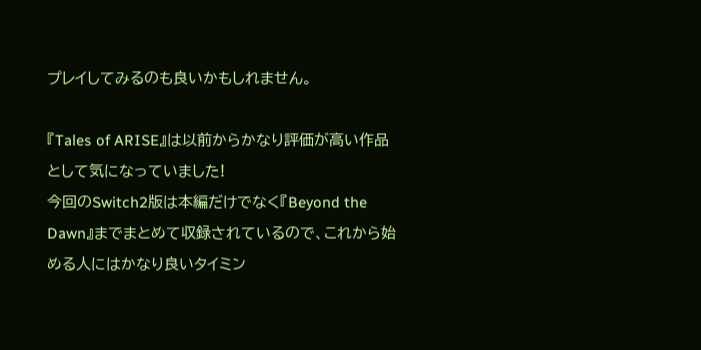プレイしてみるのも良いかもしれません。

『Tales of ARISE』は以前からかなり評価が高い作品として気になっていました!
今回のSwitch2版は本編だけでなく『Beyond the Dawn』までまとめて収録されているので、これから始める人にはかなり良いタイミン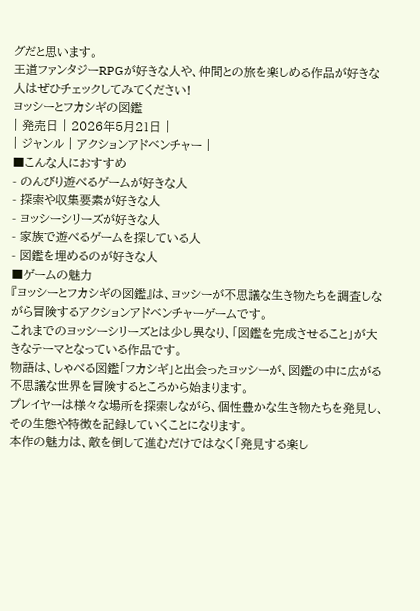グだと思います。
王道ファンタジーRPGが好きな人や、仲間との旅を楽しめる作品が好きな人はぜひチェックしてみてください!
ヨッシーとフカシギの図鑑
| 発売日 | 2026年5月21日 |
| ジャンル | アクションアドベンチャー |
■こんな人におすすめ
- のんびり遊べるゲームが好きな人
- 探索や収集要素が好きな人
- ヨッシーシリーズが好きな人
- 家族で遊べるゲームを探している人
- 図鑑を埋めるのが好きな人
■ゲームの魅力
『ヨッシーとフカシギの図鑑』は、ヨッシーが不思議な生き物たちを調査しながら冒険するアクションアドベンチャーゲームです。
これまでのヨッシーシリーズとは少し異なり、「図鑑を完成させること」が大きなテーマとなっている作品です。
物語は、しゃべる図鑑「フカシギ」と出会ったヨッシーが、図鑑の中に広がる不思議な世界を冒険するところから始まります。
プレイヤーは様々な場所を探索しながら、個性豊かな生き物たちを発見し、その生態や特徴を記録していくことになります。
本作の魅力は、敵を倒して進むだけではなく「発見する楽し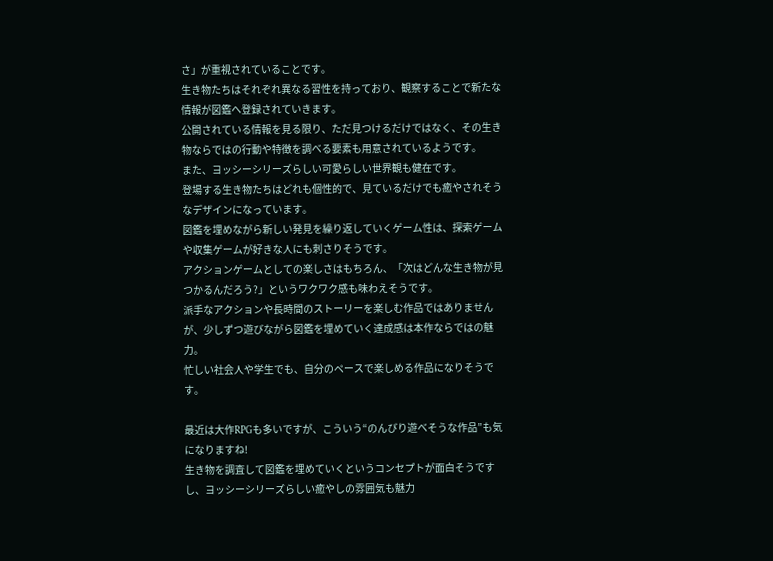さ」が重視されていることです。
生き物たちはそれぞれ異なる習性を持っており、観察することで新たな情報が図鑑へ登録されていきます。
公開されている情報を見る限り、ただ見つけるだけではなく、その生き物ならではの行動や特徴を調べる要素も用意されているようです。
また、ヨッシーシリーズらしい可愛らしい世界観も健在です。
登場する生き物たちはどれも個性的で、見ているだけでも癒やされそうなデザインになっています。
図鑑を埋めながら新しい発見を繰り返していくゲーム性は、探索ゲームや収集ゲームが好きな人にも刺さりそうです。
アクションゲームとしての楽しさはもちろん、「次はどんな生き物が見つかるんだろう?」というワクワク感も味わえそうです。
派手なアクションや長時間のストーリーを楽しむ作品ではありませんが、少しずつ遊びながら図鑑を埋めていく達成感は本作ならではの魅力。
忙しい社会人や学生でも、自分のペースで楽しめる作品になりそうです。

最近は大作RPGも多いですが、こういう“のんびり遊べそうな作品”も気になりますね!
生き物を調査して図鑑を埋めていくというコンセプトが面白そうですし、ヨッシーシリーズらしい癒やしの雰囲気も魅力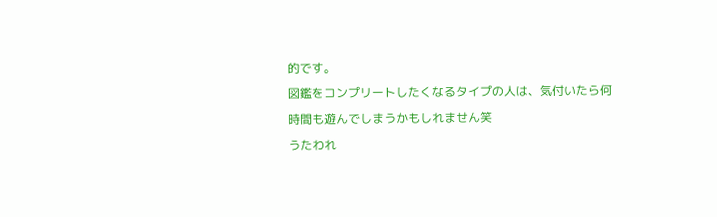的です。
図鑑をコンプリートしたくなるタイプの人は、気付いたら何時間も遊んでしまうかもしれません笑
うたわれ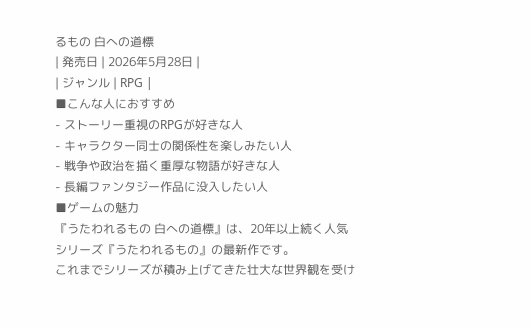るもの 白への道標
| 発売日 | 2026年5月28日 |
| ジャンル | RPG |
■こんな人におすすめ
- ストーリー重視のRPGが好きな人
- キャラクター同士の関係性を楽しみたい人
- 戦争や政治を描く重厚な物語が好きな人
- 長編ファンタジー作品に没入したい人
■ゲームの魅力
『うたわれるもの 白への道標』は、20年以上続く人気シリーズ『うたわれるもの』の最新作です。
これまでシリーズが積み上げてきた壮大な世界観を受け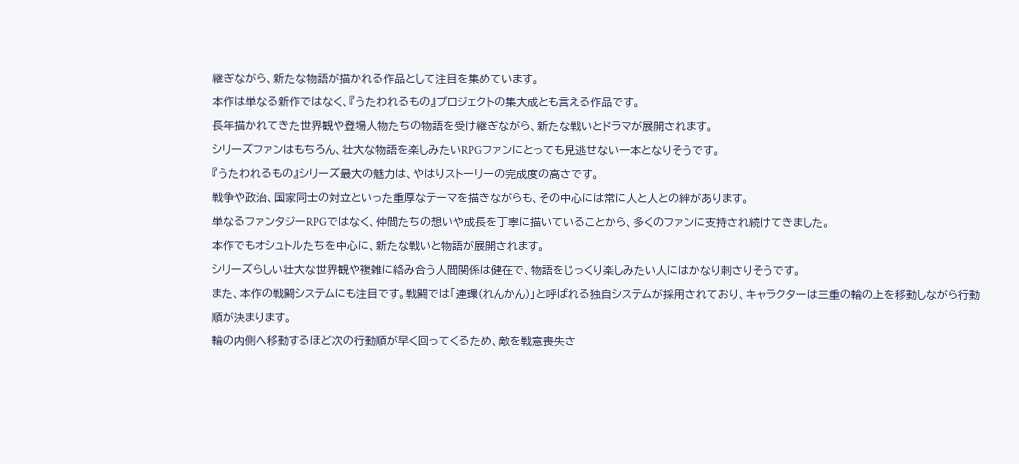継ぎながら、新たな物語が描かれる作品として注目を集めています。
本作は単なる新作ではなく、『うたわれるもの』プロジェクトの集大成とも言える作品です。
長年描かれてきた世界観や登場人物たちの物語を受け継ぎながら、新たな戦いとドラマが展開されます。
シリーズファンはもちろん、壮大な物語を楽しみたいRPGファンにとっても見逃せない一本となりそうです。
『うたわれるもの』シリーズ最大の魅力は、やはりストーリーの完成度の高さです。
戦争や政治、国家同士の対立といった重厚なテーマを描きながらも、その中心には常に人と人との絆があります。
単なるファンタジーRPGではなく、仲間たちの想いや成長を丁寧に描いていることから、多くのファンに支持され続けてきました。
本作でもオシュトルたちを中心に、新たな戦いと物語が展開されます。
シリーズらしい壮大な世界観や複雑に絡み合う人間関係は健在で、物語をじっくり楽しみたい人にはかなり刺さりそうです。
また、本作の戦闘システムにも注目です。戦闘では「連環(れんかん)」と呼ばれる独自システムが採用されており、キャラクターは三重の輪の上を移動しながら行動順が決まります。
輪の内側へ移動するほど次の行動順が早く回ってくるため、敵を戦意喪失さ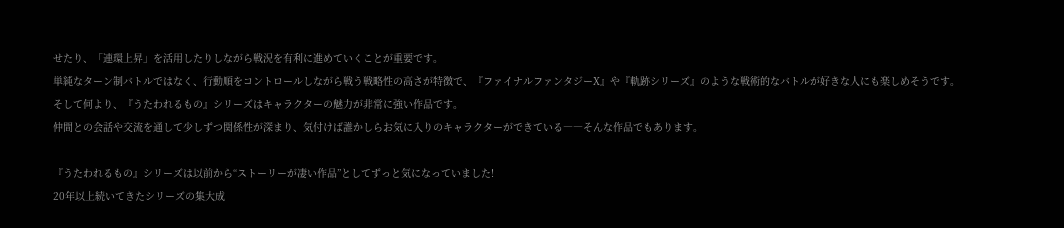せたり、「連環上昇」を活用したりしながら戦況を有利に進めていくことが重要です。
単純なターン制バトルではなく、行動順をコントロールしながら戦う戦略性の高さが特徴で、『ファイナルファンタジーX』や『軌跡シリーズ』のような戦術的なバトルが好きな人にも楽しめそうです。
そして何より、『うたわれるもの』シリーズはキャラクターの魅力が非常に強い作品です。
仲間との会話や交流を通して少しずつ関係性が深まり、気付けば誰かしらお気に入りのキャラクターができている――そんな作品でもあります。

『うたわれるもの』シリーズは以前から“ストーリーが凄い作品”としてずっと気になっていました!
20年以上続いてきたシリーズの集大成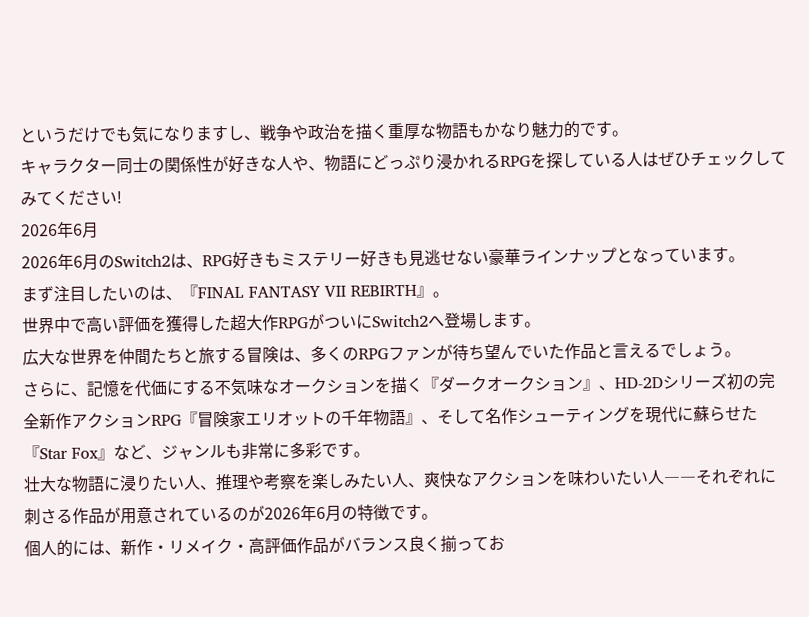というだけでも気になりますし、戦争や政治を描く重厚な物語もかなり魅力的です。
キャラクター同士の関係性が好きな人や、物語にどっぷり浸かれるRPGを探している人はぜひチェックしてみてください!
2026年6月
2026年6月のSwitch2は、RPG好きもミステリー好きも見逃せない豪華ラインナップとなっています。
まず注目したいのは、『FINAL FANTASY VII REBIRTH』。
世界中で高い評価を獲得した超大作RPGがついにSwitch2へ登場します。
広大な世界を仲間たちと旅する冒険は、多くのRPGファンが待ち望んでいた作品と言えるでしょう。
さらに、記憶を代価にする不気味なオークションを描く『ダークオークション』、HD-2Dシリーズ初の完全新作アクションRPG『冒険家エリオットの千年物語』、そして名作シューティングを現代に蘇らせた『Star Fox』など、ジャンルも非常に多彩です。
壮大な物語に浸りたい人、推理や考察を楽しみたい人、爽快なアクションを味わいたい人――それぞれに刺さる作品が用意されているのが2026年6月の特徴です。
個人的には、新作・リメイク・高評価作品がバランス良く揃ってお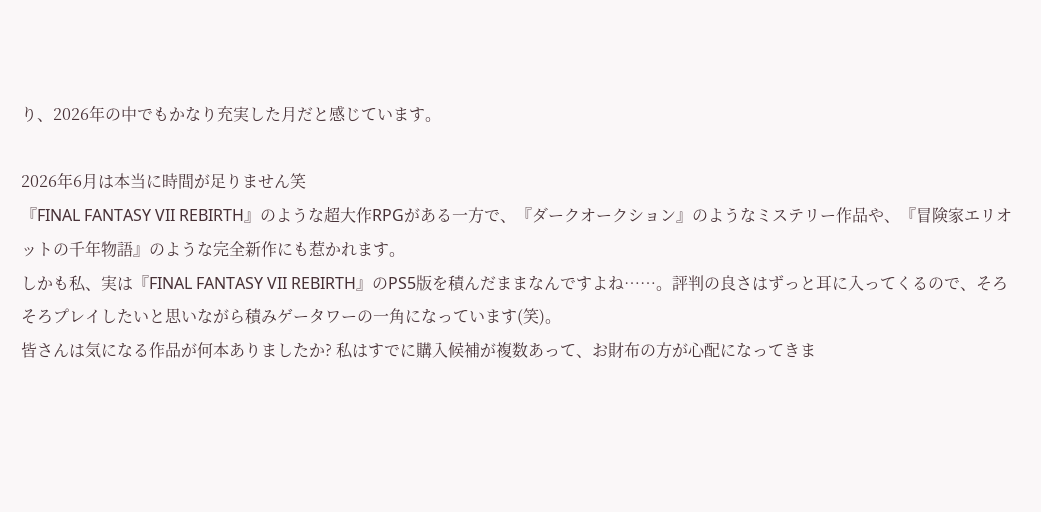り、2026年の中でもかなり充実した月だと感じています。

2026年6月は本当に時間が足りません笑
『FINAL FANTASY VII REBIRTH』のような超大作RPGがある一方で、『ダークオークション』のようなミステリー作品や、『冒険家エリオットの千年物語』のような完全新作にも惹かれます。
しかも私、実は『FINAL FANTASY VII REBIRTH』のPS5版を積んだままなんですよね……。評判の良さはずっと耳に入ってくるので、そろそろプレイしたいと思いながら積みゲータワーの一角になっています(笑)。
皆さんは気になる作品が何本ありましたか? 私はすでに購入候補が複数あって、お財布の方が心配になってきま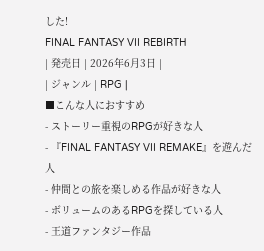した!
FINAL FANTASY VII REBIRTH
| 発売日 | 2026年6月3日 |
| ジャンル | RPG |
■こんな人におすすめ
- ストーリー重視のRPGが好きな人
- 『FINAL FANTASY VII REMAKE』を遊んだ人
- 仲間との旅を楽しめる作品が好きな人
- ボリュームのあるRPGを探している人
- 王道ファンタジー作品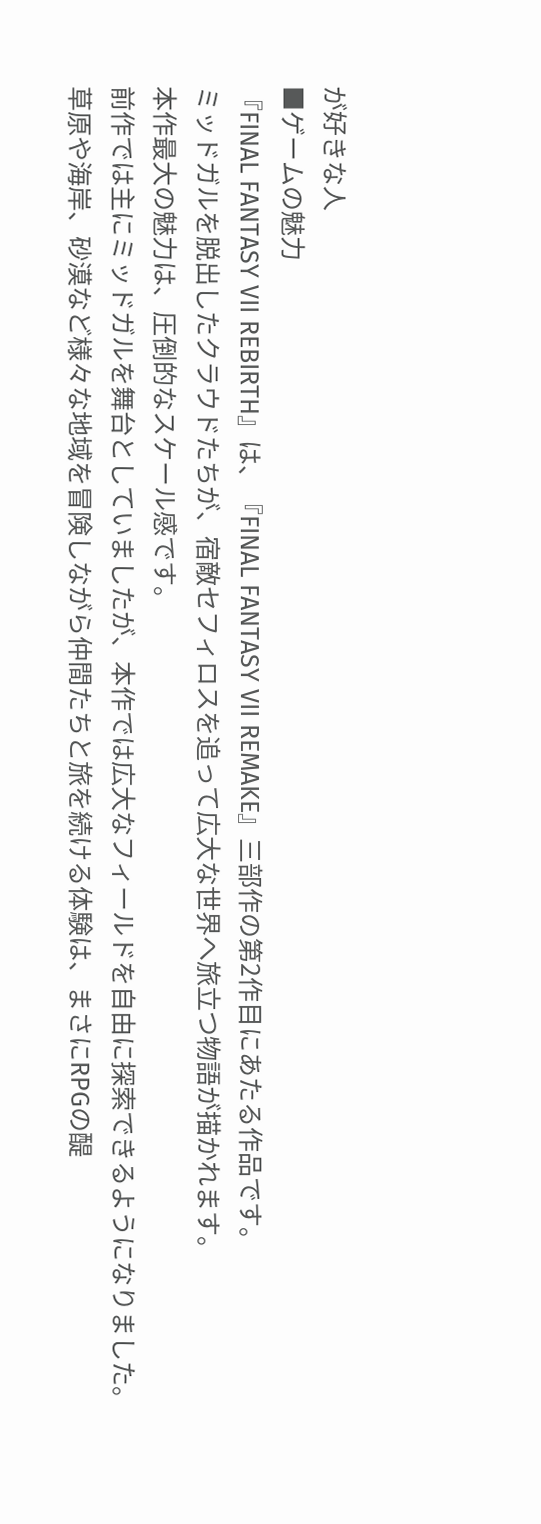が好きな人
■ゲームの魅力
『FINAL FANTASY VII REBIRTH』は、『FINAL FANTASY VII REMAKE』三部作の第2作目にあたる作品です。
ミッドガルを脱出したクラウドたちが、宿敵セフィロスを追って広大な世界へ旅立つ物語が描かれます。
本作最大の魅力は、圧倒的なスケール感です。
前作では主にミッドガルを舞台としていましたが、本作では広大なフィールドを自由に探索できるようになりました。
草原や海岸、砂漠など様々な地域を冒険しながら仲間たちと旅を続ける体験は、まさにRPGの醍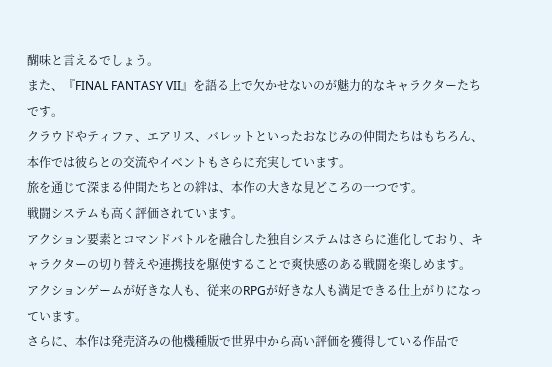醐味と言えるでしょう。
また、『FINAL FANTASY VII』を語る上で欠かせないのが魅力的なキャラクターたちです。
クラウドやティファ、エアリス、バレットといったおなじみの仲間たちはもちろん、本作では彼らとの交流やイベントもさらに充実しています。
旅を通じて深まる仲間たちとの絆は、本作の大きな見どころの一つです。
戦闘システムも高く評価されています。
アクション要素とコマンドバトルを融合した独自システムはさらに進化しており、キャラクターの切り替えや連携技を駆使することで爽快感のある戦闘を楽しめます。
アクションゲームが好きな人も、従来のRPGが好きな人も満足できる仕上がりになっています。
さらに、本作は発売済みの他機種版で世界中から高い評価を獲得している作品で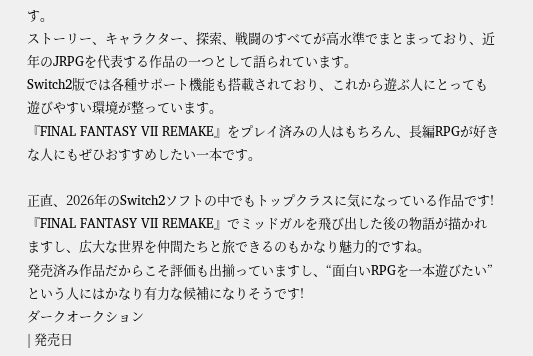す。
ストーリー、キャラクター、探索、戦闘のすべてが高水準でまとまっており、近年のJRPGを代表する作品の一つとして語られています。
Switch2版では各種サポート機能も搭載されており、これから遊ぶ人にとっても遊びやすい環境が整っています。
『FINAL FANTASY VII REMAKE』をプレイ済みの人はもちろん、長編RPGが好きな人にもぜひおすすめしたい一本です。

正直、2026年のSwitch2ソフトの中でもトップクラスに気になっている作品です!
『FINAL FANTASY VII REMAKE』でミッドガルを飛び出した後の物語が描かれますし、広大な世界を仲間たちと旅できるのもかなり魅力的ですね。
発売済み作品だからこそ評価も出揃っていますし、“面白いRPGを一本遊びたい”という人にはかなり有力な候補になりそうです!
ダークオークション
| 発売日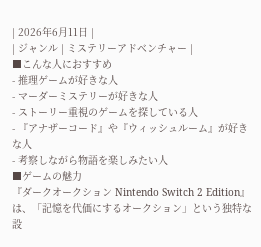| 2026年6月11日 |
| ジャンル | ミステリーアドベンチャー |
■こんな人におすすめ
- 推理ゲームが好きな人
- マーダーミステリーが好きな人
- ストーリー重視のゲームを探している人
- 『アナザーコード』や『ウィッシュルーム』が好きな人
- 考察しながら物語を楽しみたい人
■ゲームの魅力
『ダークオークション Nintendo Switch 2 Edition』は、「記憶を代価にするオークション」という独特な設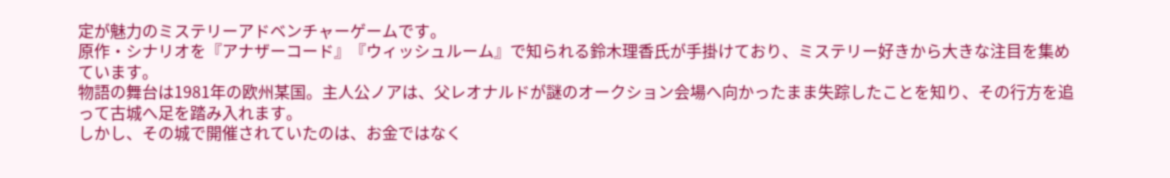定が魅力のミステリーアドベンチャーゲームです。
原作・シナリオを『アナザーコード』『ウィッシュルーム』で知られる鈴木理香氏が手掛けており、ミステリー好きから大きな注目を集めています。
物語の舞台は1981年の欧州某国。主人公ノアは、父レオナルドが謎のオークション会場へ向かったまま失踪したことを知り、その行方を追って古城へ足を踏み入れます。
しかし、その城で開催されていたのは、お金ではなく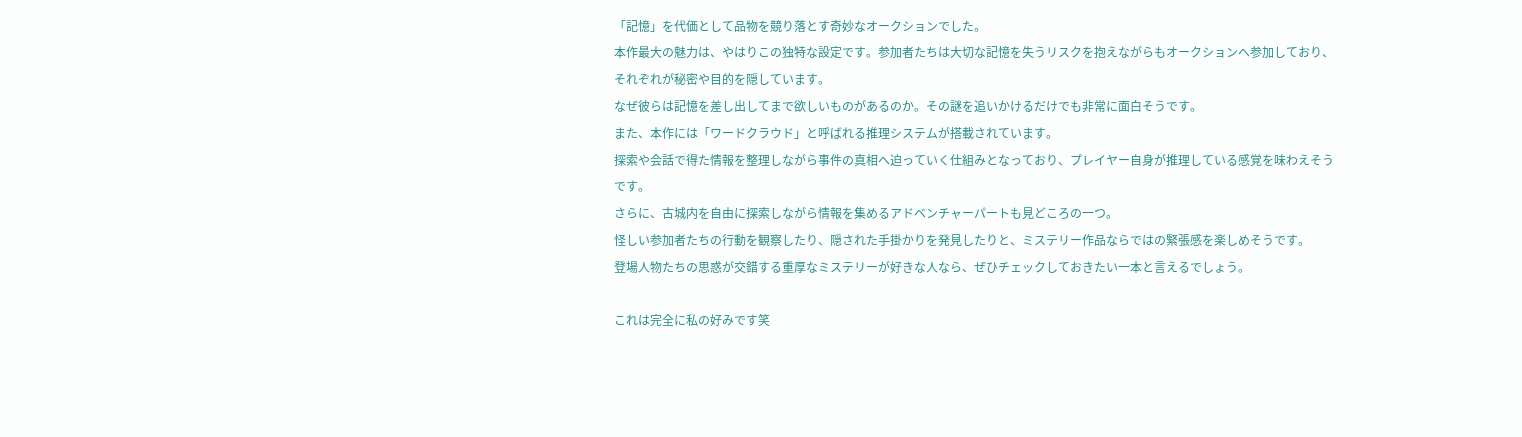「記憶」を代価として品物を競り落とす奇妙なオークションでした。
本作最大の魅力は、やはりこの独特な設定です。参加者たちは大切な記憶を失うリスクを抱えながらもオークションへ参加しており、それぞれが秘密や目的を隠しています。
なぜ彼らは記憶を差し出してまで欲しいものがあるのか。その謎を追いかけるだけでも非常に面白そうです。
また、本作には「ワードクラウド」と呼ばれる推理システムが搭載されています。
探索や会話で得た情報を整理しながら事件の真相へ迫っていく仕組みとなっており、プレイヤー自身が推理している感覚を味わえそうです。
さらに、古城内を自由に探索しながら情報を集めるアドベンチャーパートも見どころの一つ。
怪しい参加者たちの行動を観察したり、隠された手掛かりを発見したりと、ミステリー作品ならではの緊張感を楽しめそうです。
登場人物たちの思惑が交錯する重厚なミステリーが好きな人なら、ぜひチェックしておきたい一本と言えるでしょう。

これは完全に私の好みです笑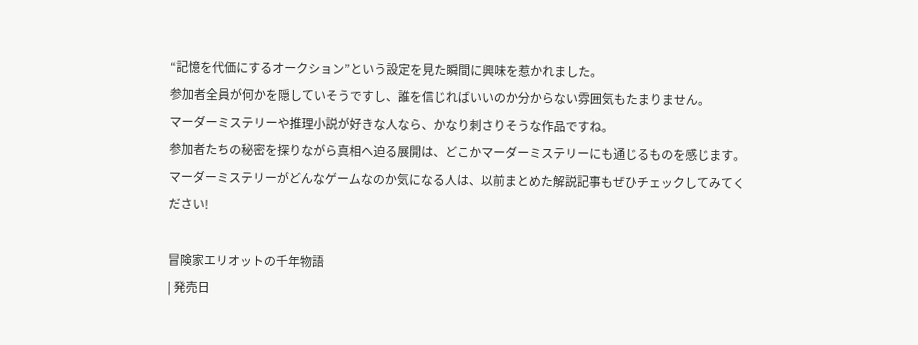“記憶を代価にするオークション”という設定を見た瞬間に興味を惹かれました。
参加者全員が何かを隠していそうですし、誰を信じればいいのか分からない雰囲気もたまりません。
マーダーミステリーや推理小説が好きな人なら、かなり刺さりそうな作品ですね。
参加者たちの秘密を探りながら真相へ迫る展開は、どこかマーダーミステリーにも通じるものを感じます。
マーダーミステリーがどんなゲームなのか気になる人は、以前まとめた解説記事もぜひチェックしてみてください!

冒険家エリオットの千年物語
| 発売日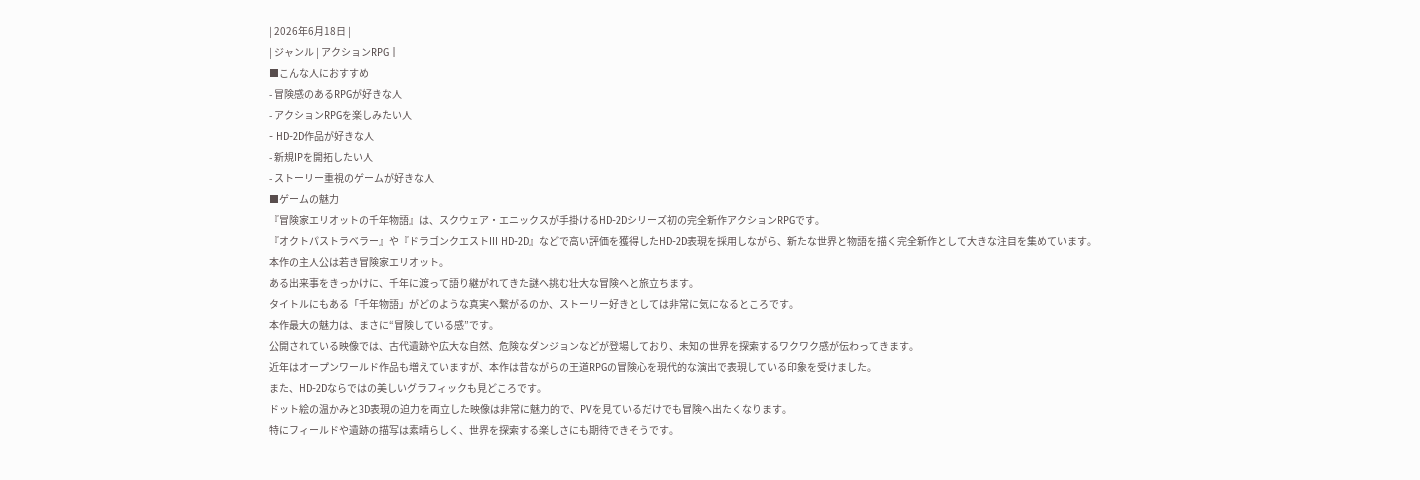| 2026年6月18日 |
| ジャンル | アクションRPG |
■こんな人におすすめ
- 冒険感のあるRPGが好きな人
- アクションRPGを楽しみたい人
- HD-2D作品が好きな人
- 新規IPを開拓したい人
- ストーリー重視のゲームが好きな人
■ゲームの魅力
『冒険家エリオットの千年物語』は、スクウェア・エニックスが手掛けるHD-2Dシリーズ初の完全新作アクションRPGです。
『オクトパストラベラー』や『ドラゴンクエストIII HD-2D』などで高い評価を獲得したHD-2D表現を採用しながら、新たな世界と物語を描く完全新作として大きな注目を集めています。
本作の主人公は若き冒険家エリオット。
ある出来事をきっかけに、千年に渡って語り継がれてきた謎へ挑む壮大な冒険へと旅立ちます。
タイトルにもある「千年物語」がどのような真実へ繋がるのか、ストーリー好きとしては非常に気になるところです。
本作最大の魅力は、まさに“冒険している感”です。
公開されている映像では、古代遺跡や広大な自然、危険なダンジョンなどが登場しており、未知の世界を探索するワクワク感が伝わってきます。
近年はオープンワールド作品も増えていますが、本作は昔ながらの王道RPGの冒険心を現代的な演出で表現している印象を受けました。
また、HD-2Dならではの美しいグラフィックも見どころです。
ドット絵の温かみと3D表現の迫力を両立した映像は非常に魅力的で、PVを見ているだけでも冒険へ出たくなります。
特にフィールドや遺跡の描写は素晴らしく、世界を探索する楽しさにも期待できそうです。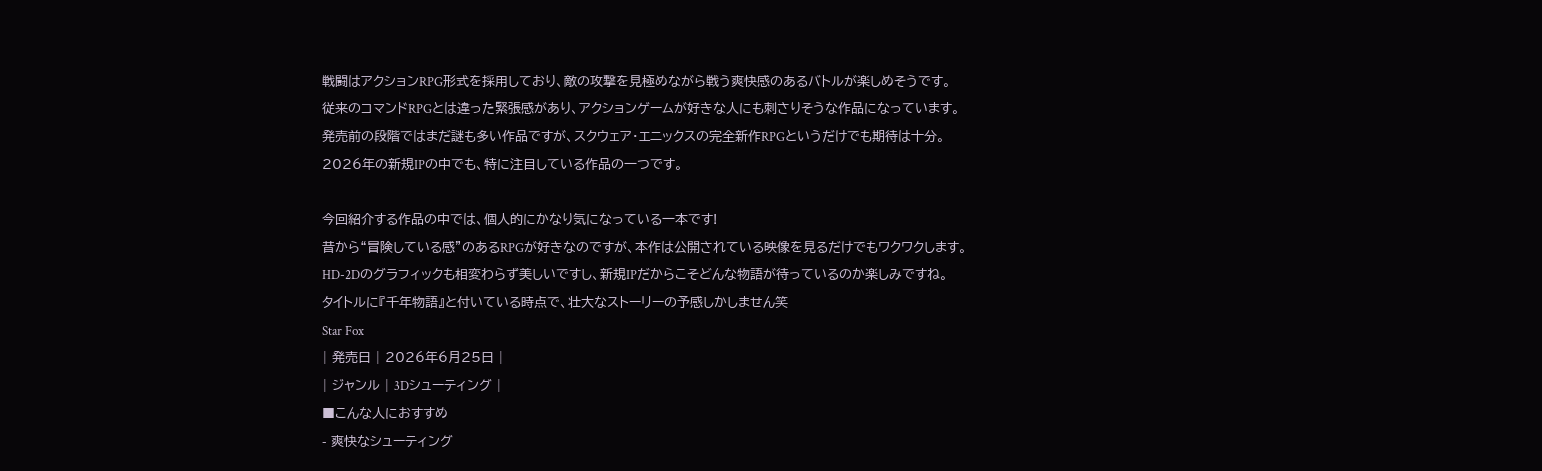戦闘はアクションRPG形式を採用しており、敵の攻撃を見極めながら戦う爽快感のあるバトルが楽しめそうです。
従来のコマンドRPGとは違った緊張感があり、アクションゲームが好きな人にも刺さりそうな作品になっています。
発売前の段階ではまだ謎も多い作品ですが、スクウェア・エニックスの完全新作RPGというだけでも期待は十分。
2026年の新規IPの中でも、特に注目している作品の一つです。

今回紹介する作品の中では、個人的にかなり気になっている一本です!
昔から“冒険している感”のあるRPGが好きなのですが、本作は公開されている映像を見るだけでもワクワクします。
HD-2Dのグラフィックも相変わらず美しいですし、新規IPだからこそどんな物語が待っているのか楽しみですね。
タイトルに『千年物語』と付いている時点で、壮大なストーリーの予感しかしません笑
Star Fox
| 発売日 | 2026年6月25日 |
| ジャンル | 3Dシューティング |
■こんな人におすすめ
- 爽快なシューティング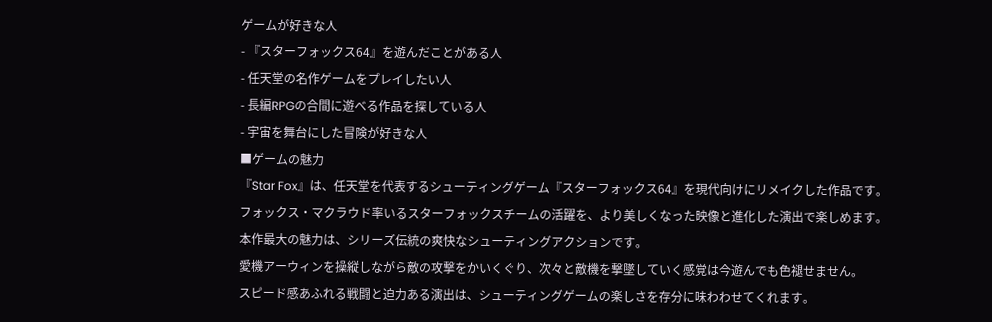ゲームが好きな人
- 『スターフォックス64』を遊んだことがある人
- 任天堂の名作ゲームをプレイしたい人
- 長編RPGの合間に遊べる作品を探している人
- 宇宙を舞台にした冒険が好きな人
■ゲームの魅力
『Star Fox』は、任天堂を代表するシューティングゲーム『スターフォックス64』を現代向けにリメイクした作品です。
フォックス・マクラウド率いるスターフォックスチームの活躍を、より美しくなった映像と進化した演出で楽しめます。
本作最大の魅力は、シリーズ伝統の爽快なシューティングアクションです。
愛機アーウィンを操縦しながら敵の攻撃をかいくぐり、次々と敵機を撃墜していく感覚は今遊んでも色褪せません。
スピード感あふれる戦闘と迫力ある演出は、シューティングゲームの楽しさを存分に味わわせてくれます。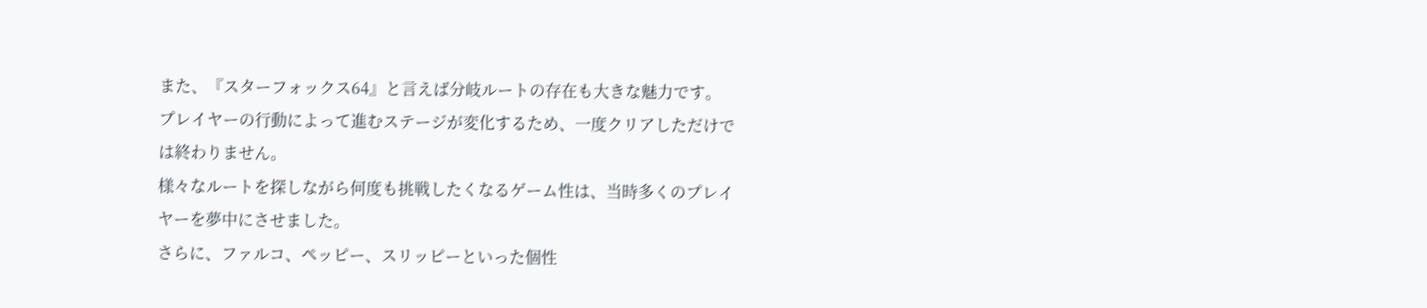また、『スターフォックス64』と言えば分岐ルートの存在も大きな魅力です。
プレイヤーの行動によって進むステージが変化するため、一度クリアしただけでは終わりません。
様々なルートを探しながら何度も挑戦したくなるゲーム性は、当時多くのプレイヤーを夢中にさせました。
さらに、ファルコ、ペッピー、スリッピーといった個性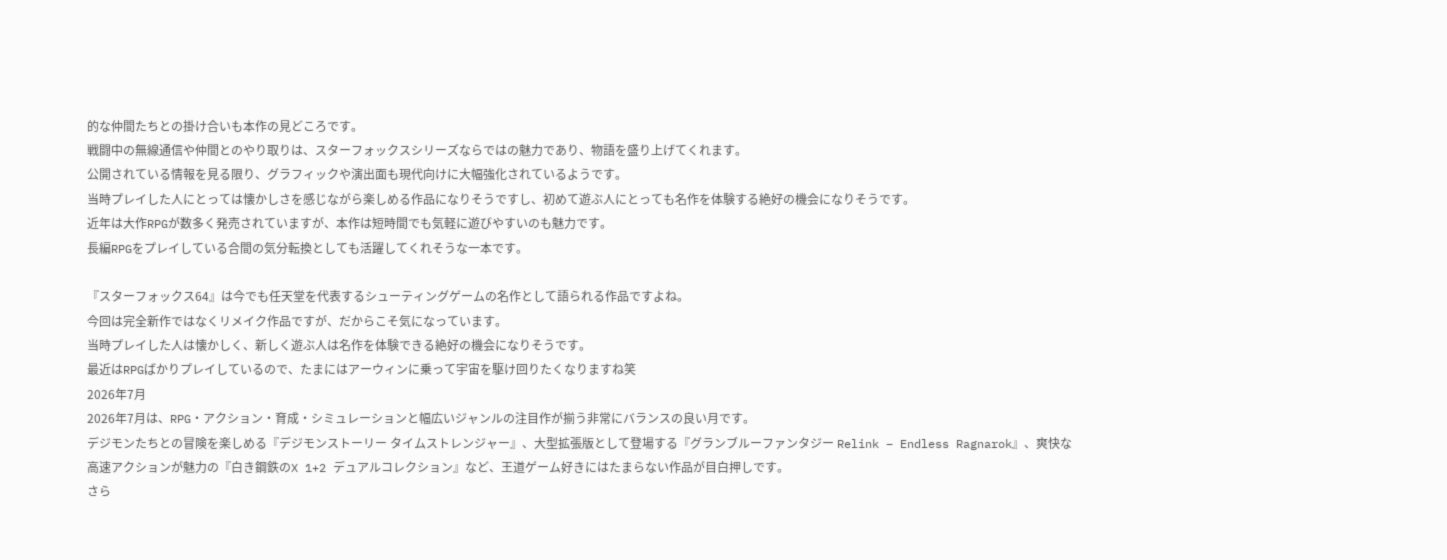的な仲間たちとの掛け合いも本作の見どころです。
戦闘中の無線通信や仲間とのやり取りは、スターフォックスシリーズならではの魅力であり、物語を盛り上げてくれます。
公開されている情報を見る限り、グラフィックや演出面も現代向けに大幅強化されているようです。
当時プレイした人にとっては懐かしさを感じながら楽しめる作品になりそうですし、初めて遊ぶ人にとっても名作を体験する絶好の機会になりそうです。
近年は大作RPGが数多く発売されていますが、本作は短時間でも気軽に遊びやすいのも魅力です。
長編RPGをプレイしている合間の気分転換としても活躍してくれそうな一本です。

『スターフォックス64』は今でも任天堂を代表するシューティングゲームの名作として語られる作品ですよね。
今回は完全新作ではなくリメイク作品ですが、だからこそ気になっています。
当時プレイした人は懐かしく、新しく遊ぶ人は名作を体験できる絶好の機会になりそうです。
最近はRPGばかりプレイしているので、たまにはアーウィンに乗って宇宙を駆け回りたくなりますね笑
2026年7月
2026年7月は、RPG・アクション・育成・シミュレーションと幅広いジャンルの注目作が揃う非常にバランスの良い月です。
デジモンたちとの冒険を楽しめる『デジモンストーリー タイムストレンジャー』、大型拡張版として登場する『グランブルーファンタジー Relink – Endless Ragnarok』、爽快な高速アクションが魅力の『白き鋼鉄のX 1+2 デュアルコレクション』など、王道ゲーム好きにはたまらない作品が目白押しです。
さら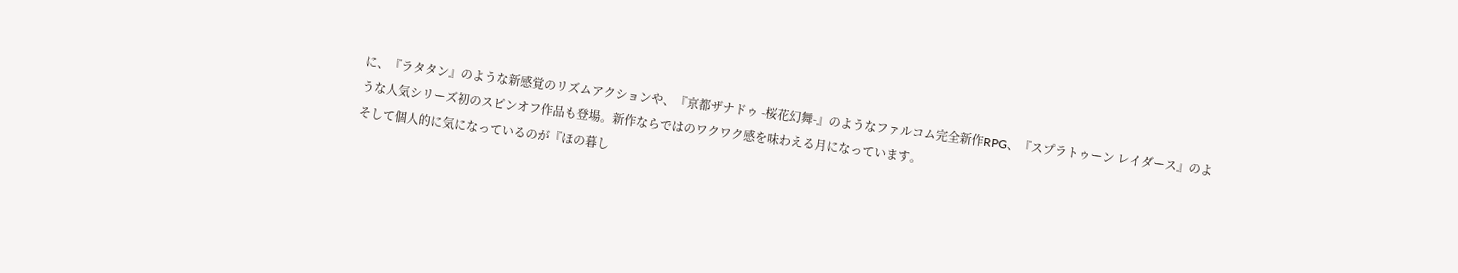に、『ラタタン』のような新感覚のリズムアクションや、『亰都ザナドゥ -桜花幻舞-』のようなファルコム完全新作RPG、『スプラトゥーン レイダース』のような人気シリーズ初のスピンオフ作品も登場。新作ならではのワクワク感を味わえる月になっています。
そして個人的に気になっているのが『ほの暮し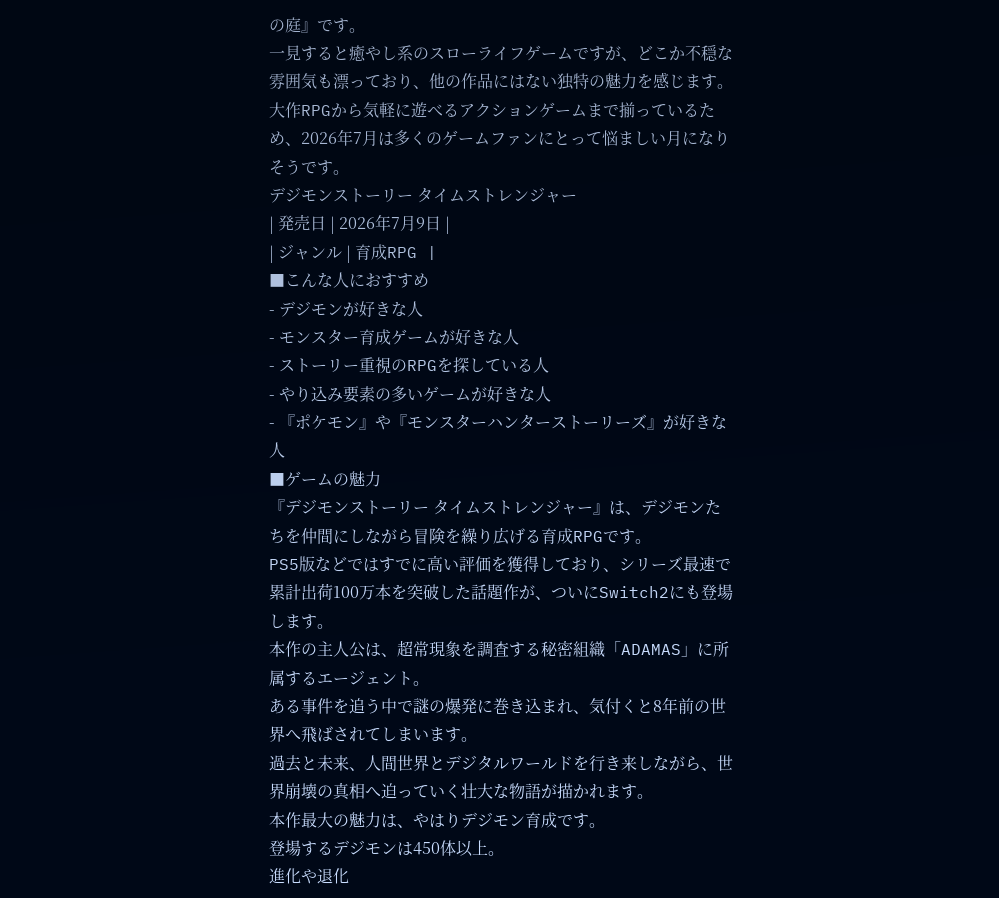の庭』です。
一見すると癒やし系のスローライフゲームですが、どこか不穏な雰囲気も漂っており、他の作品にはない独特の魅力を感じます。
大作RPGから気軽に遊べるアクションゲームまで揃っているため、2026年7月は多くのゲームファンにとって悩ましい月になりそうです。
デジモンストーリー タイムストレンジャー
| 発売日 | 2026年7月9日 |
| ジャンル | 育成RPG |
■こんな人におすすめ
- デジモンが好きな人
- モンスター育成ゲームが好きな人
- ストーリー重視のRPGを探している人
- やり込み要素の多いゲームが好きな人
- 『ポケモン』や『モンスターハンターストーリーズ』が好きな人
■ゲームの魅力
『デジモンストーリー タイムストレンジャー』は、デジモンたちを仲間にしながら冒険を繰り広げる育成RPGです。
PS5版などではすでに高い評価を獲得しており、シリーズ最速で累計出荷100万本を突破した話題作が、ついにSwitch2にも登場します。
本作の主人公は、超常現象を調査する秘密組織「ADAMAS」に所属するエージェント。
ある事件を追う中で謎の爆発に巻き込まれ、気付くと8年前の世界へ飛ばされてしまいます。
過去と未来、人間世界とデジタルワールドを行き来しながら、世界崩壊の真相へ迫っていく壮大な物語が描かれます。
本作最大の魅力は、やはりデジモン育成です。
登場するデジモンは450体以上。
進化や退化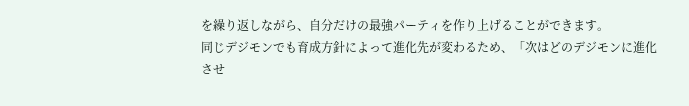を繰り返しながら、自分だけの最強パーティを作り上げることができます。
同じデジモンでも育成方針によって進化先が変わるため、「次はどのデジモンに進化させ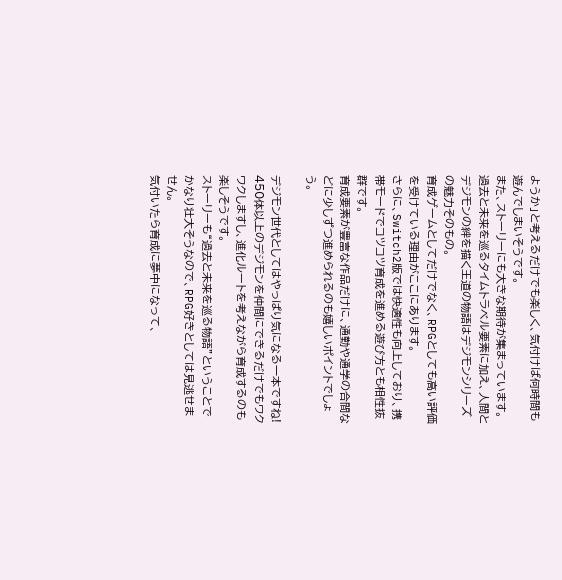ようか」と考えるだけでも楽しく、気付けば何時間も遊んでしまいそうです。
また、ストーリーにも大きな期待が集まっています。
過去と未来を巡るタイムトラベル要素に加え、人間とデジモンの絆を描く王道の物語はデジモンシリーズの魅力そのもの。
育成ゲームとしてだけでなく、RPGとしても高い評価を受けている理由がここにあります。
さらに、Switch2版では快適性も向上しており、携帯モードでコツコツ育成を進める遊び方とも相性抜群です。
育成要素が豊富な作品だけに、通勤や通学の合間などに少しずつ進められるのも嬉しいポイントでしょう。

デジモン世代としてはやっぱり気になる一本ですね!
450体以上のデジモンを仲間にできるだけでもワクワクしますし、進化ルートを考えながら育成するのも楽しそうです。
ストーリーも“過去と未来を巡る物語”ということでかなり壮大そうなので、RPG好きとしては見逃せません。
気付いたら育成に夢中になって、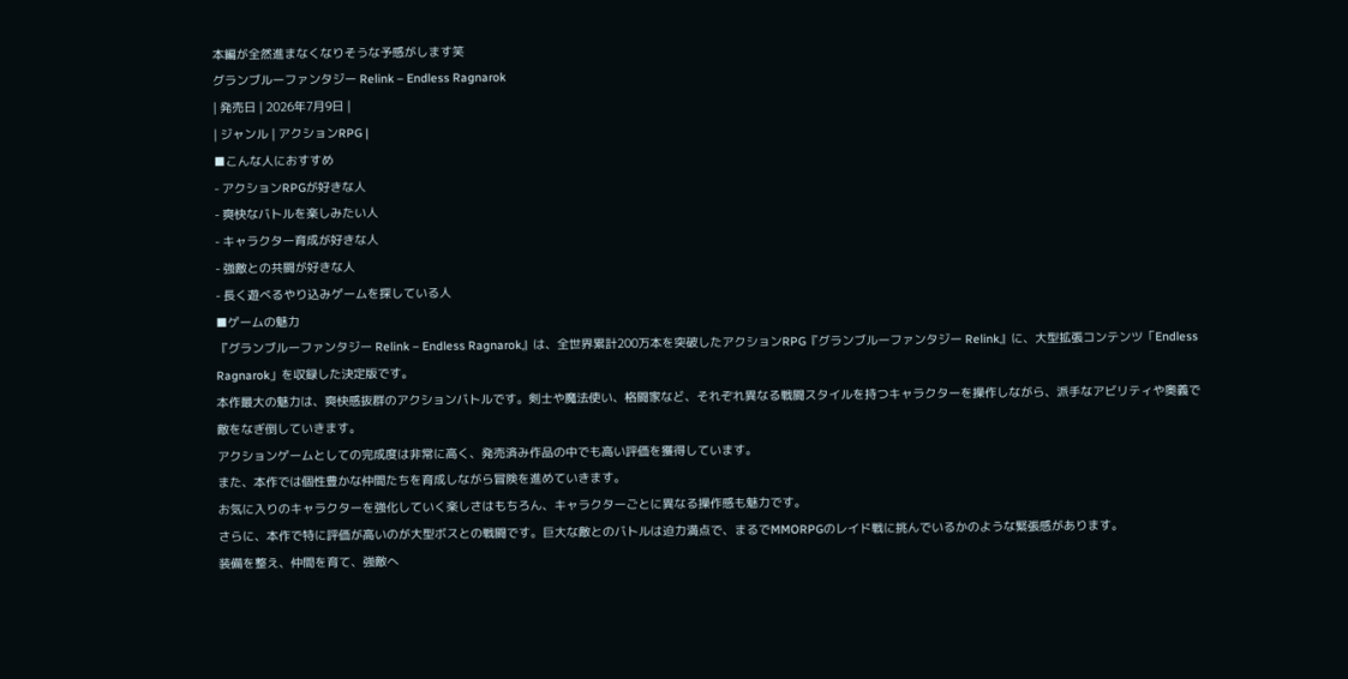本編が全然進まなくなりそうな予感がします笑
グランブルーファンタジー Relink – Endless Ragnarok
| 発売日 | 2026年7月9日 |
| ジャンル | アクションRPG |
■こんな人におすすめ
- アクションRPGが好きな人
- 爽快なバトルを楽しみたい人
- キャラクター育成が好きな人
- 強敵との共闘が好きな人
- 長く遊べるやり込みゲームを探している人
■ゲームの魅力
『グランブルーファンタジー Relink – Endless Ragnarok』は、全世界累計200万本を突破したアクションRPG『グランブルーファンタジー Relink』に、大型拡張コンテンツ「Endless Ragnarok」を収録した決定版です。
本作最大の魅力は、爽快感抜群のアクションバトルです。剣士や魔法使い、格闘家など、それぞれ異なる戦闘スタイルを持つキャラクターを操作しながら、派手なアビリティや奥義で敵をなぎ倒していきます。
アクションゲームとしての完成度は非常に高く、発売済み作品の中でも高い評価を獲得しています。
また、本作では個性豊かな仲間たちを育成しながら冒険を進めていきます。
お気に入りのキャラクターを強化していく楽しさはもちろん、キャラクターごとに異なる操作感も魅力です。
さらに、本作で特に評価が高いのが大型ボスとの戦闘です。巨大な敵とのバトルは迫力満点で、まるでMMORPGのレイド戦に挑んでいるかのような緊張感があります。
装備を整え、仲間を育て、強敵へ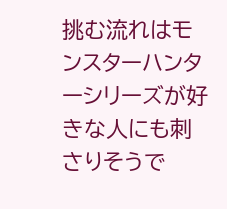挑む流れはモンスターハンターシリーズが好きな人にも刺さりそうで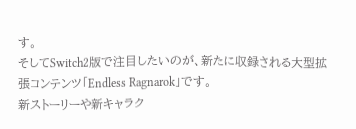す。
そしてSwitch2版で注目したいのが、新たに収録される大型拡張コンテンツ「Endless Ragnarok」です。
新ストーリーや新キャラク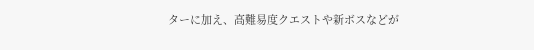ターに加え、高難易度クエストや新ボスなどが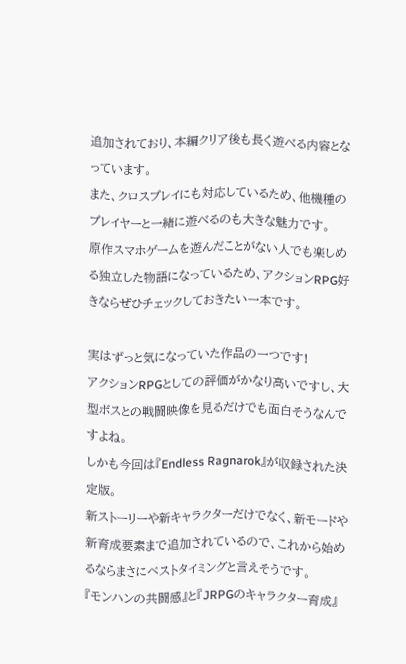追加されており、本編クリア後も長く遊べる内容となっています。
また、クロスプレイにも対応しているため、他機種のプレイヤーと一緒に遊べるのも大きな魅力です。
原作スマホゲームを遊んだことがない人でも楽しめる独立した物語になっているため、アクションRPG好きならぜひチェックしておきたい一本です。

実はずっと気になっていた作品の一つです!
アクションRPGとしての評価がかなり高いですし、大型ボスとの戦闘映像を見るだけでも面白そうなんですよね。
しかも今回は『Endless Ragnarok』が収録された決定版。
新ストーリーや新キャラクターだけでなく、新モードや新育成要素まで追加されているので、これから始めるならまさにベストタイミングと言えそうです。
『モンハンの共闘感』と『JRPGのキャラクター育成』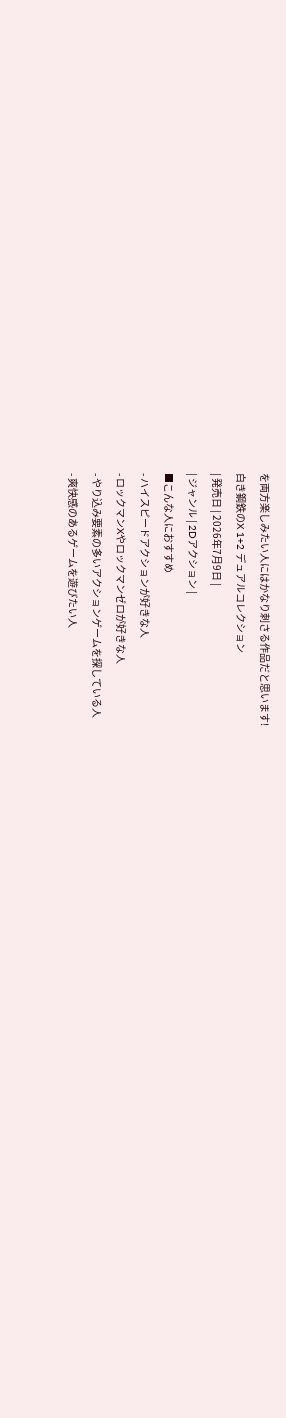を両方楽しみたい人にはかなり刺さる作品だと思います!
白き鋼鉄のX 1+2 デュアルコレクション
| 発売日 | 2026年7月9日 |
| ジャンル | 2Dアクション |
■こんな人におすすめ
- ハイスピードアクションが好きな人
- ロックマンXやロックマンゼロが好きな人
- やり込み要素の多いアクションゲームを探している人
- 爽快感のあるゲームを遊びたい人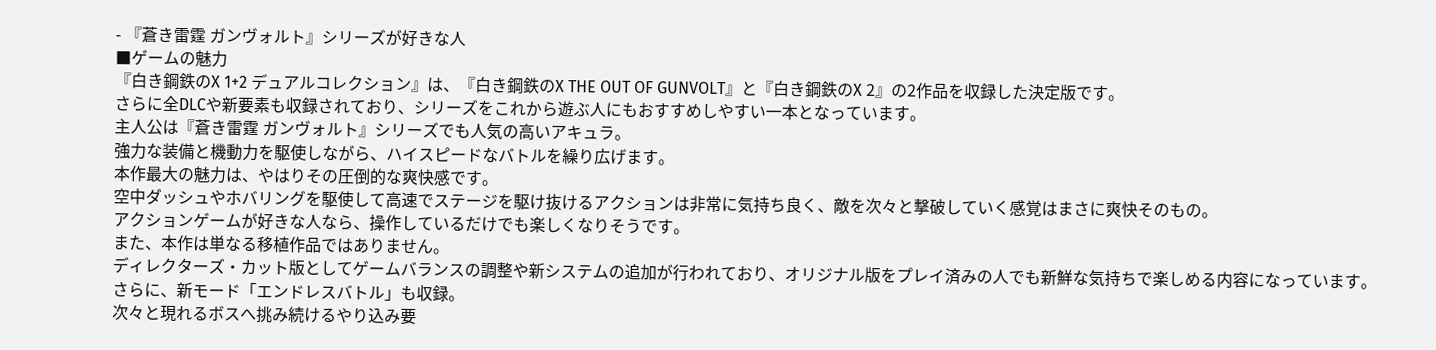- 『蒼き雷霆 ガンヴォルト』シリーズが好きな人
■ゲームの魅力
『白き鋼鉄のX 1+2 デュアルコレクション』は、『白き鋼鉄のX THE OUT OF GUNVOLT』と『白き鋼鉄のX 2』の2作品を収録した決定版です。
さらに全DLCや新要素も収録されており、シリーズをこれから遊ぶ人にもおすすめしやすい一本となっています。
主人公は『蒼き雷霆 ガンヴォルト』シリーズでも人気の高いアキュラ。
強力な装備と機動力を駆使しながら、ハイスピードなバトルを繰り広げます。
本作最大の魅力は、やはりその圧倒的な爽快感です。
空中ダッシュやホバリングを駆使して高速でステージを駆け抜けるアクションは非常に気持ち良く、敵を次々と撃破していく感覚はまさに爽快そのもの。
アクションゲームが好きな人なら、操作しているだけでも楽しくなりそうです。
また、本作は単なる移植作品ではありません。
ディレクターズ・カット版としてゲームバランスの調整や新システムの追加が行われており、オリジナル版をプレイ済みの人でも新鮮な気持ちで楽しめる内容になっています。
さらに、新モード「エンドレスバトル」も収録。
次々と現れるボスへ挑み続けるやり込み要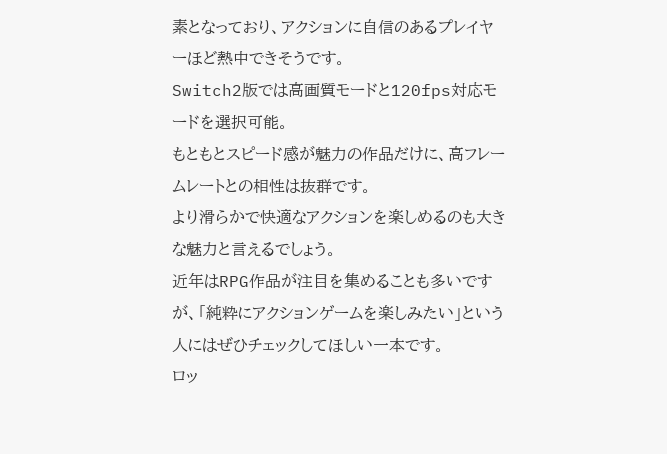素となっており、アクションに自信のあるプレイヤーほど熱中できそうです。
Switch2版では高画質モードと120fps対応モードを選択可能。
もともとスピード感が魅力の作品だけに、高フレームレートとの相性は抜群です。
より滑らかで快適なアクションを楽しめるのも大きな魅力と言えるでしょう。
近年はRPG作品が注目を集めることも多いですが、「純粋にアクションゲームを楽しみたい」という人にはぜひチェックしてほしい一本です。
ロッ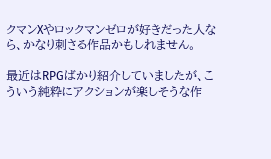クマンXやロックマンゼロが好きだった人なら、かなり刺さる作品かもしれません。

最近はRPGばかり紹介していましたが、こういう純粋にアクションが楽しそうな作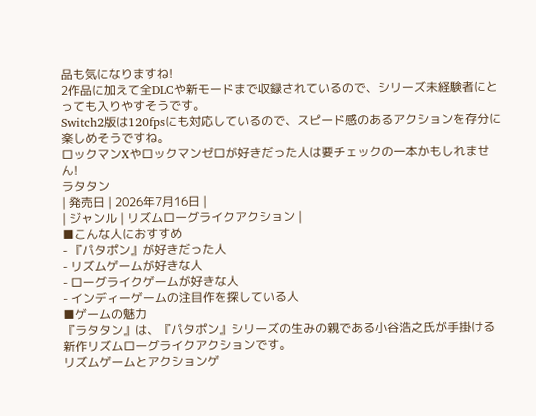品も気になりますね!
2作品に加えて全DLCや新モードまで収録されているので、シリーズ未経験者にとっても入りやすそうです。
Switch2版は120fpsにも対応しているので、スピード感のあるアクションを存分に楽しめそうですね。
ロックマンXやロックマンゼロが好きだった人は要チェックの一本かもしれません!
ラタタン
| 発売日 | 2026年7月16日 |
| ジャンル | リズムローグライクアクション |
■こんな人におすすめ
- 『パタポン』が好きだった人
- リズムゲームが好きな人
- ローグライクゲームが好きな人
- インディーゲームの注目作を探している人
■ゲームの魅力
『ラタタン』は、『パタポン』シリーズの生みの親である小谷浩之氏が手掛ける新作リズムローグライクアクションです。
リズムゲームとアクションゲ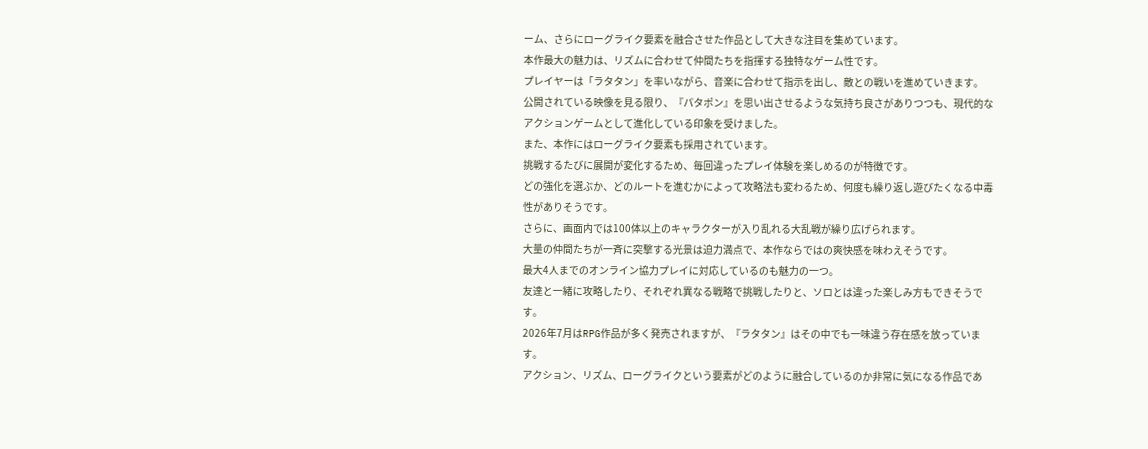ーム、さらにローグライク要素を融合させた作品として大きな注目を集めています。
本作最大の魅力は、リズムに合わせて仲間たちを指揮する独特なゲーム性です。
プレイヤーは「ラタタン」を率いながら、音楽に合わせて指示を出し、敵との戦いを進めていきます。
公開されている映像を見る限り、『パタポン』を思い出させるような気持ち良さがありつつも、現代的なアクションゲームとして進化している印象を受けました。
また、本作にはローグライク要素も採用されています。
挑戦するたびに展開が変化するため、毎回違ったプレイ体験を楽しめるのが特徴です。
どの強化を選ぶか、どのルートを進むかによって攻略法も変わるため、何度も繰り返し遊びたくなる中毒性がありそうです。
さらに、画面内では100体以上のキャラクターが入り乱れる大乱戦が繰り広げられます。
大量の仲間たちが一斉に突撃する光景は迫力満点で、本作ならではの爽快感を味わえそうです。
最大4人までのオンライン協力プレイに対応しているのも魅力の一つ。
友達と一緒に攻略したり、それぞれ異なる戦略で挑戦したりと、ソロとは違った楽しみ方もできそうです。
2026年7月はRPG作品が多く発売されますが、『ラタタン』はその中でも一味違う存在感を放っています。
アクション、リズム、ローグライクという要素がどのように融合しているのか非常に気になる作品であ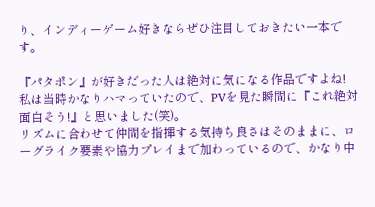り、インディーゲーム好きならぜひ注目しておきたい一本です。

『パタポン』が好きだった人は絶対に気になる作品ですよね!
私は当時かなりハマっていたので、PVを見た瞬間に『これ絶対面白そう!』と思いました(笑)。
リズムに合わせて仲間を指揮する気持ち良さはそのままに、ローグライク要素や協力プレイまで加わっているので、かなり中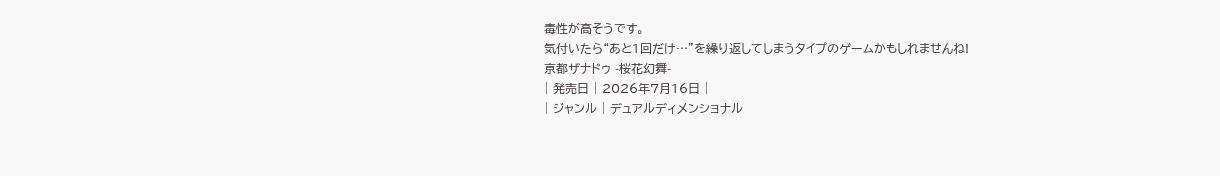毒性が高そうです。
気付いたら“あと1回だけ…”を繰り返してしまうタイプのゲームかもしれませんね!
亰都ザナドゥ -桜花幻舞-
| 発売日 | 2026年7月16日 |
| ジャンル | デュアルディメンショナル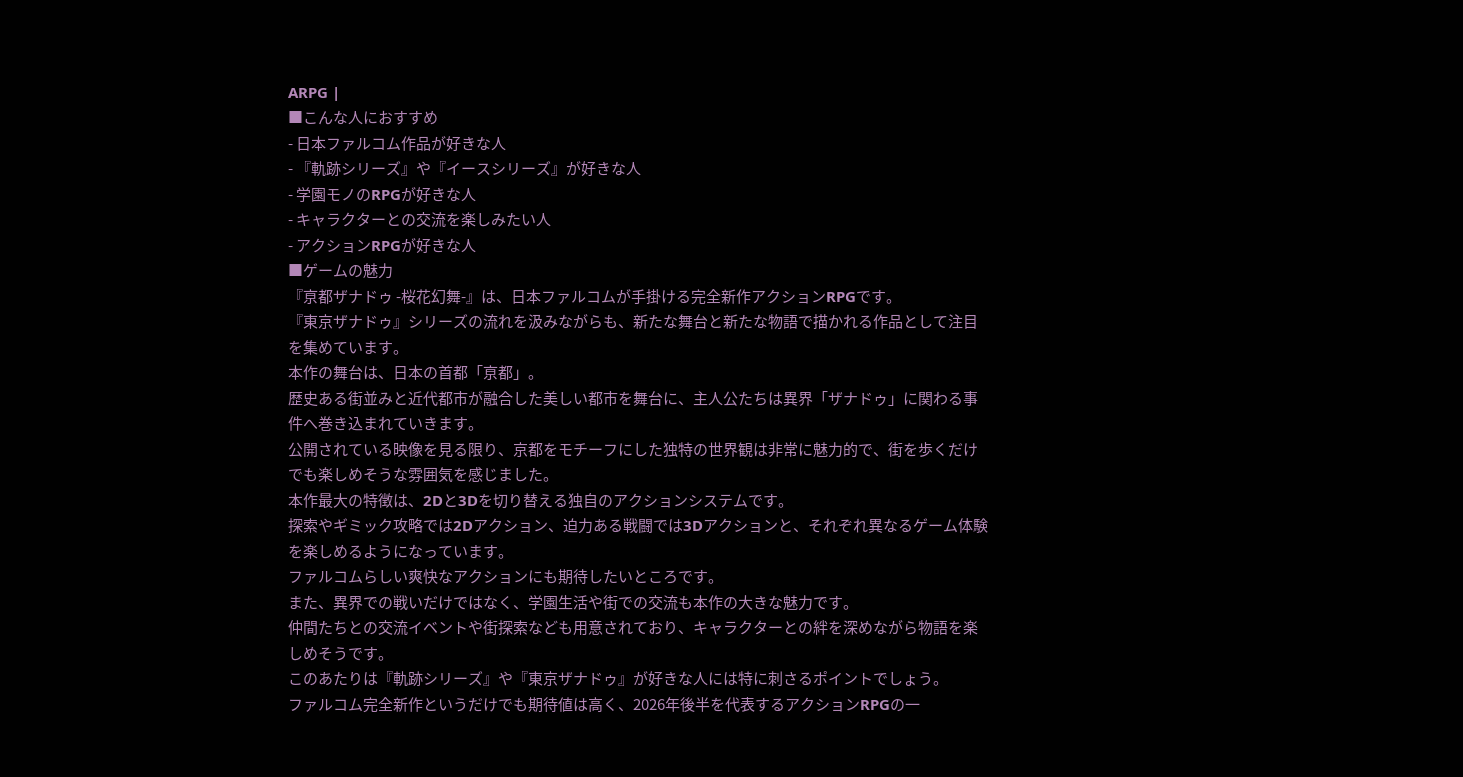ARPG |
■こんな人におすすめ
- 日本ファルコム作品が好きな人
- 『軌跡シリーズ』や『イースシリーズ』が好きな人
- 学園モノのRPGが好きな人
- キャラクターとの交流を楽しみたい人
- アクションRPGが好きな人
■ゲームの魅力
『亰都ザナドゥ -桜花幻舞-』は、日本ファルコムが手掛ける完全新作アクションRPGです。
『東京ザナドゥ』シリーズの流れを汲みながらも、新たな舞台と新たな物語で描かれる作品として注目を集めています。
本作の舞台は、日本の首都「亰都」。
歴史ある街並みと近代都市が融合した美しい都市を舞台に、主人公たちは異界「ザナドゥ」に関わる事件へ巻き込まれていきます。
公開されている映像を見る限り、京都をモチーフにした独特の世界観は非常に魅力的で、街を歩くだけでも楽しめそうな雰囲気を感じました。
本作最大の特徴は、2Dと3Dを切り替える独自のアクションシステムです。
探索やギミック攻略では2Dアクション、迫力ある戦闘では3Dアクションと、それぞれ異なるゲーム体験を楽しめるようになっています。
ファルコムらしい爽快なアクションにも期待したいところです。
また、異界での戦いだけではなく、学園生活や街での交流も本作の大きな魅力です。
仲間たちとの交流イベントや街探索なども用意されており、キャラクターとの絆を深めながら物語を楽しめそうです。
このあたりは『軌跡シリーズ』や『東京ザナドゥ』が好きな人には特に刺さるポイントでしょう。
ファルコム完全新作というだけでも期待値は高く、2026年後半を代表するアクションRPGの一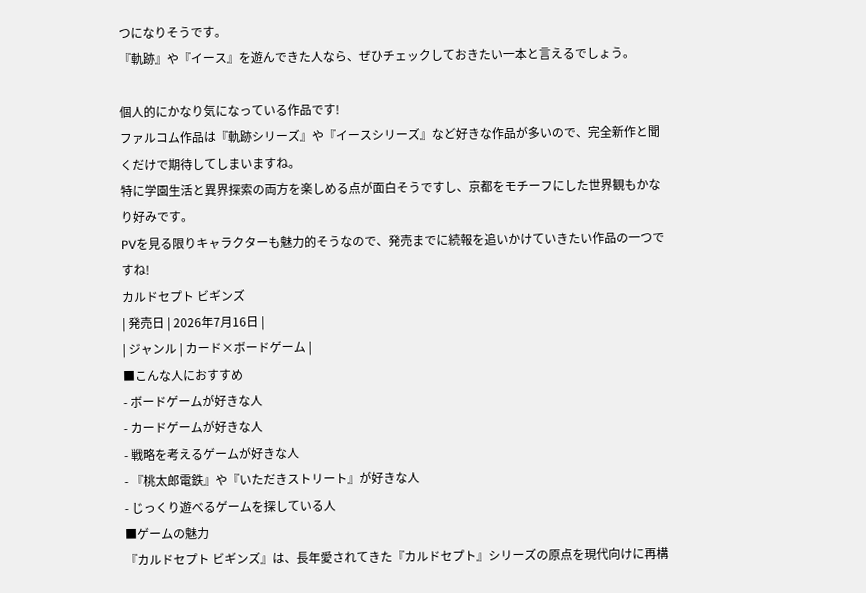つになりそうです。
『軌跡』や『イース』を遊んできた人なら、ぜひチェックしておきたい一本と言えるでしょう。

個人的にかなり気になっている作品です!
ファルコム作品は『軌跡シリーズ』や『イースシリーズ』など好きな作品が多いので、完全新作と聞くだけで期待してしまいますね。
特に学園生活と異界探索の両方を楽しめる点が面白そうですし、京都をモチーフにした世界観もかなり好みです。
PVを見る限りキャラクターも魅力的そうなので、発売までに続報を追いかけていきたい作品の一つですね!
カルドセプト ビギンズ
| 発売日 | 2026年7月16日 |
| ジャンル | カード×ボードゲーム |
■こんな人におすすめ
- ボードゲームが好きな人
- カードゲームが好きな人
- 戦略を考えるゲームが好きな人
- 『桃太郎電鉄』や『いただきストリート』が好きな人
- じっくり遊べるゲームを探している人
■ゲームの魅力
『カルドセプト ビギンズ』は、長年愛されてきた『カルドセプト』シリーズの原点を現代向けに再構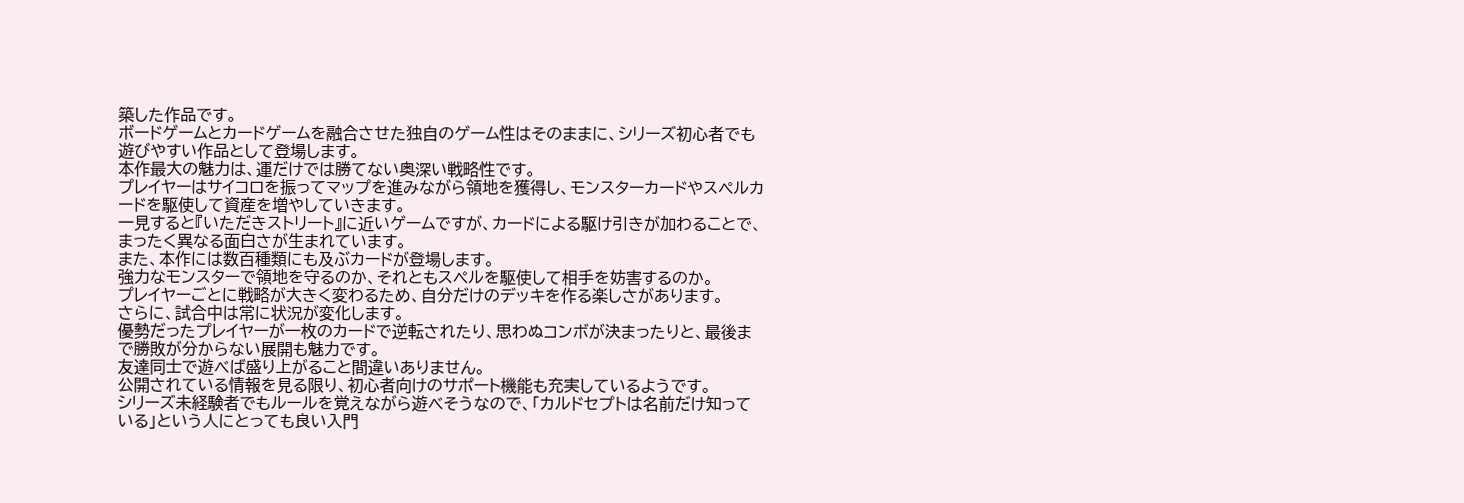築した作品です。
ボードゲームとカードゲームを融合させた独自のゲーム性はそのままに、シリーズ初心者でも遊びやすい作品として登場します。
本作最大の魅力は、運だけでは勝てない奥深い戦略性です。
プレイヤーはサイコロを振ってマップを進みながら領地を獲得し、モンスターカードやスペルカードを駆使して資産を増やしていきます。
一見すると『いただきストリート』に近いゲームですが、カードによる駆け引きが加わることで、まったく異なる面白さが生まれています。
また、本作には数百種類にも及ぶカードが登場します。
強力なモンスターで領地を守るのか、それともスペルを駆使して相手を妨害するのか。
プレイヤーごとに戦略が大きく変わるため、自分だけのデッキを作る楽しさがあります。
さらに、試合中は常に状況が変化します。
優勢だったプレイヤーが一枚のカードで逆転されたり、思わぬコンボが決まったりと、最後まで勝敗が分からない展開も魅力です。
友達同士で遊べば盛り上がること間違いありません。
公開されている情報を見る限り、初心者向けのサポート機能も充実しているようです。
シリーズ未経験者でもルールを覚えながら遊べそうなので、「カルドセプトは名前だけ知っている」という人にとっても良い入門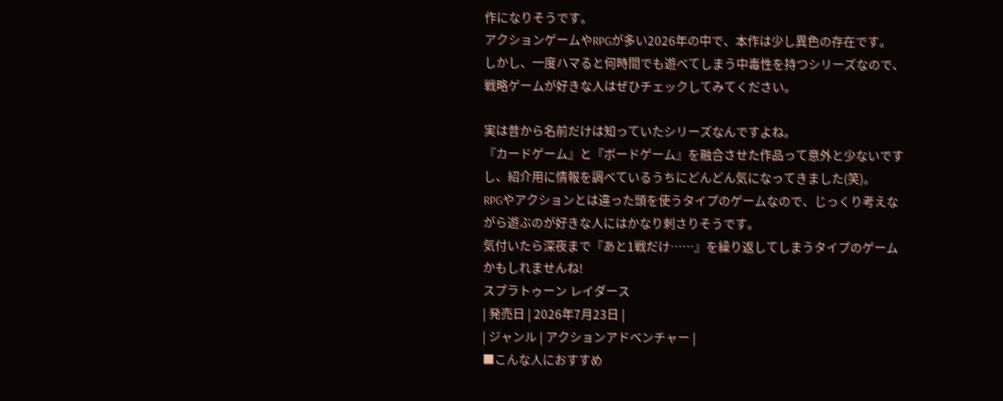作になりそうです。
アクションゲームやRPGが多い2026年の中で、本作は少し異色の存在です。
しかし、一度ハマると何時間でも遊べてしまう中毒性を持つシリーズなので、戦略ゲームが好きな人はぜひチェックしてみてください。

実は昔から名前だけは知っていたシリーズなんですよね。
『カードゲーム』と『ボードゲーム』を融合させた作品って意外と少ないですし、紹介用に情報を調べているうちにどんどん気になってきました(笑)。
RPGやアクションとは違った頭を使うタイプのゲームなので、じっくり考えながら遊ぶのが好きな人にはかなり刺さりそうです。
気付いたら深夜まで『あと1戦だけ……』を繰り返してしまうタイプのゲームかもしれませんね!
スプラトゥーン レイダース
| 発売日 | 2026年7月23日 |
| ジャンル | アクションアドベンチャー |
■こんな人におすすめ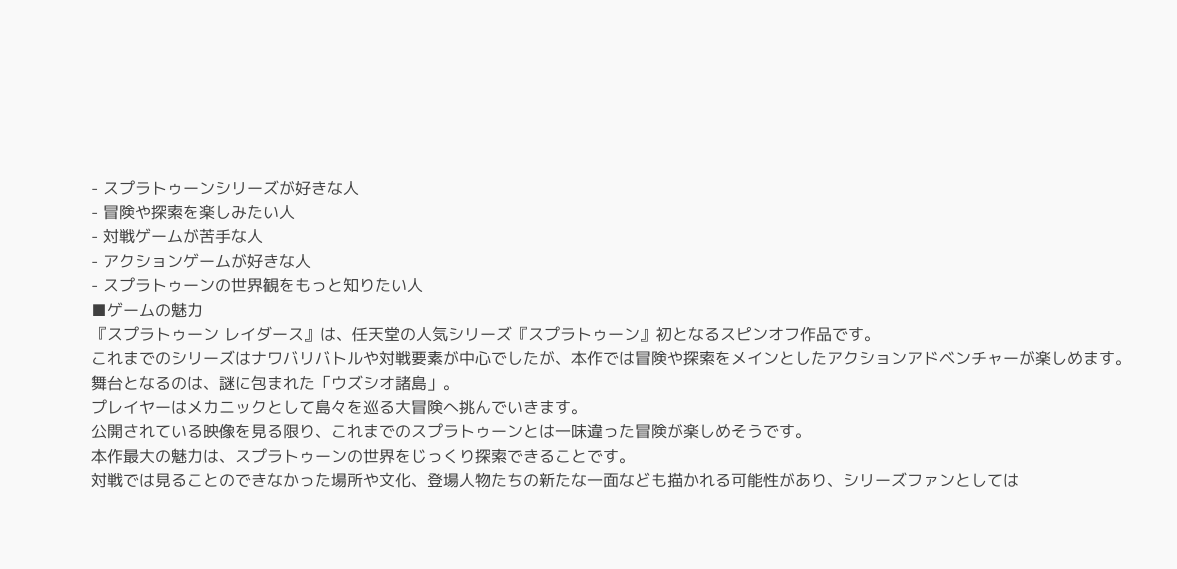- スプラトゥーンシリーズが好きな人
- 冒険や探索を楽しみたい人
- 対戦ゲームが苦手な人
- アクションゲームが好きな人
- スプラトゥーンの世界観をもっと知りたい人
■ゲームの魅力
『スプラトゥーン レイダース』は、任天堂の人気シリーズ『スプラトゥーン』初となるスピンオフ作品です。
これまでのシリーズはナワバリバトルや対戦要素が中心でしたが、本作では冒険や探索をメインとしたアクションアドベンチャーが楽しめます。
舞台となるのは、謎に包まれた「ウズシオ諸島」。
プレイヤーはメカニックとして島々を巡る大冒険へ挑んでいきます。
公開されている映像を見る限り、これまでのスプラトゥーンとは一味違った冒険が楽しめそうです。
本作最大の魅力は、スプラトゥーンの世界をじっくり探索できることです。
対戦では見ることのできなかった場所や文化、登場人物たちの新たな一面なども描かれる可能性があり、シリーズファンとしては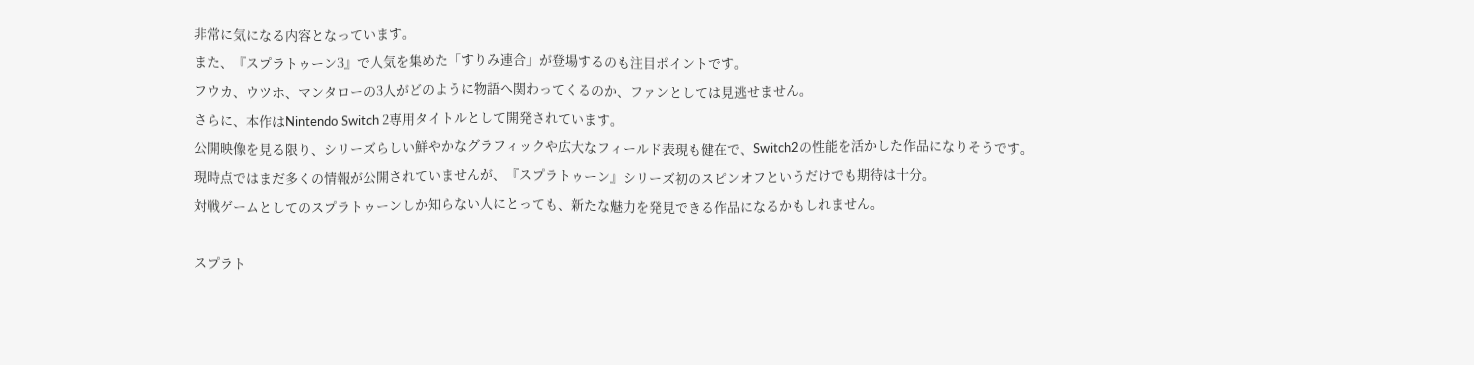非常に気になる内容となっています。
また、『スプラトゥーン3』で人気を集めた「すりみ連合」が登場するのも注目ポイントです。
フウカ、ウツホ、マンタローの3人がどのように物語へ関わってくるのか、ファンとしては見逃せません。
さらに、本作はNintendo Switch 2専用タイトルとして開発されています。
公開映像を見る限り、シリーズらしい鮮やかなグラフィックや広大なフィールド表現も健在で、Switch2の性能を活かした作品になりそうです。
現時点ではまだ多くの情報が公開されていませんが、『スプラトゥーン』シリーズ初のスピンオフというだけでも期待は十分。
対戦ゲームとしてのスプラトゥーンしか知らない人にとっても、新たな魅力を発見できる作品になるかもしれません。

スプラト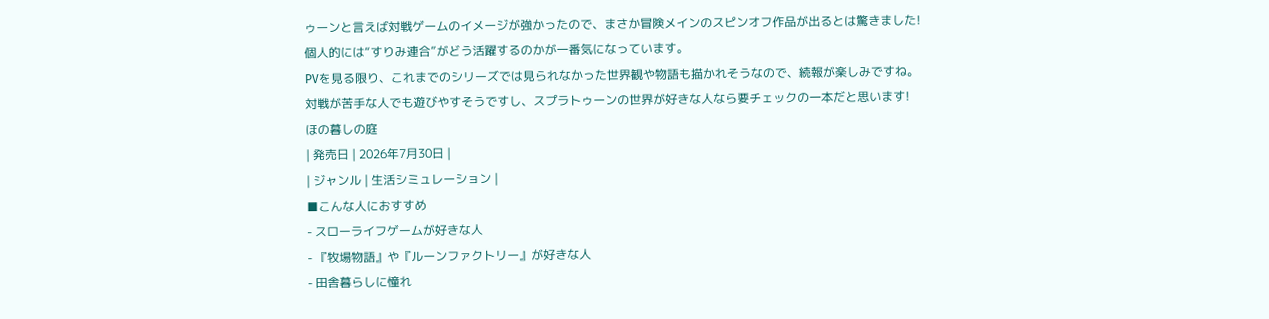ゥーンと言えば対戦ゲームのイメージが強かったので、まさか冒険メインのスピンオフ作品が出るとは驚きました!
個人的には“すりみ連合”がどう活躍するのかが一番気になっています。
PVを見る限り、これまでのシリーズでは見られなかった世界観や物語も描かれそうなので、続報が楽しみですね。
対戦が苦手な人でも遊びやすそうですし、スプラトゥーンの世界が好きな人なら要チェックの一本だと思います!
ほの暮しの庭
| 発売日 | 2026年7月30日 |
| ジャンル | 生活シミュレーション |
■こんな人におすすめ
- スローライフゲームが好きな人
- 『牧場物語』や『ルーンファクトリー』が好きな人
- 田舎暮らしに憧れ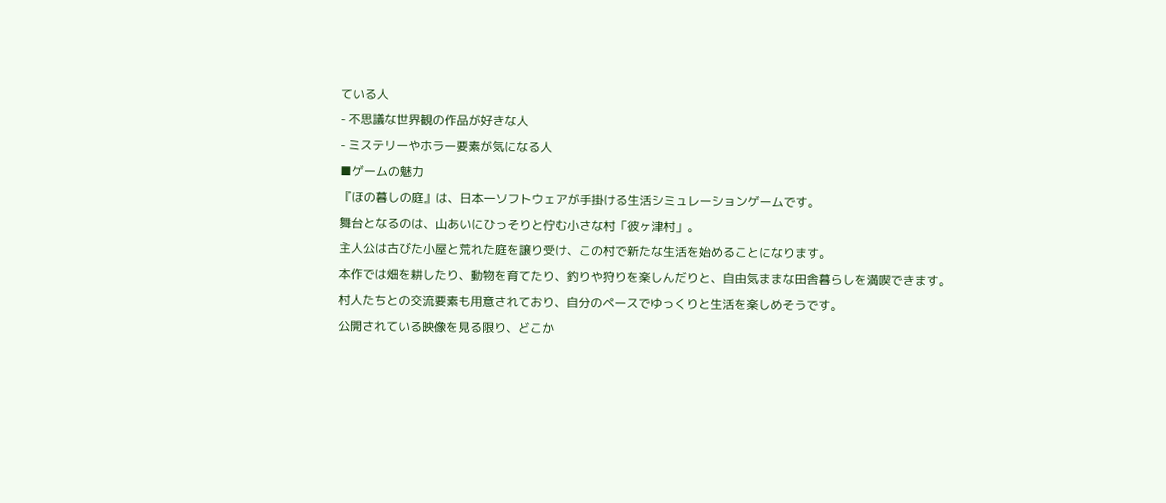ている人
- 不思議な世界観の作品が好きな人
- ミステリーやホラー要素が気になる人
■ゲームの魅力
『ほの暮しの庭』は、日本一ソフトウェアが手掛ける生活シミュレーションゲームです。
舞台となるのは、山あいにひっそりと佇む小さな村「彼ヶ津村」。
主人公は古びた小屋と荒れた庭を譲り受け、この村で新たな生活を始めることになります。
本作では畑を耕したり、動物を育てたり、釣りや狩りを楽しんだりと、自由気ままな田舎暮らしを満喫できます。
村人たちとの交流要素も用意されており、自分のペースでゆっくりと生活を楽しめそうです。
公開されている映像を見る限り、どこか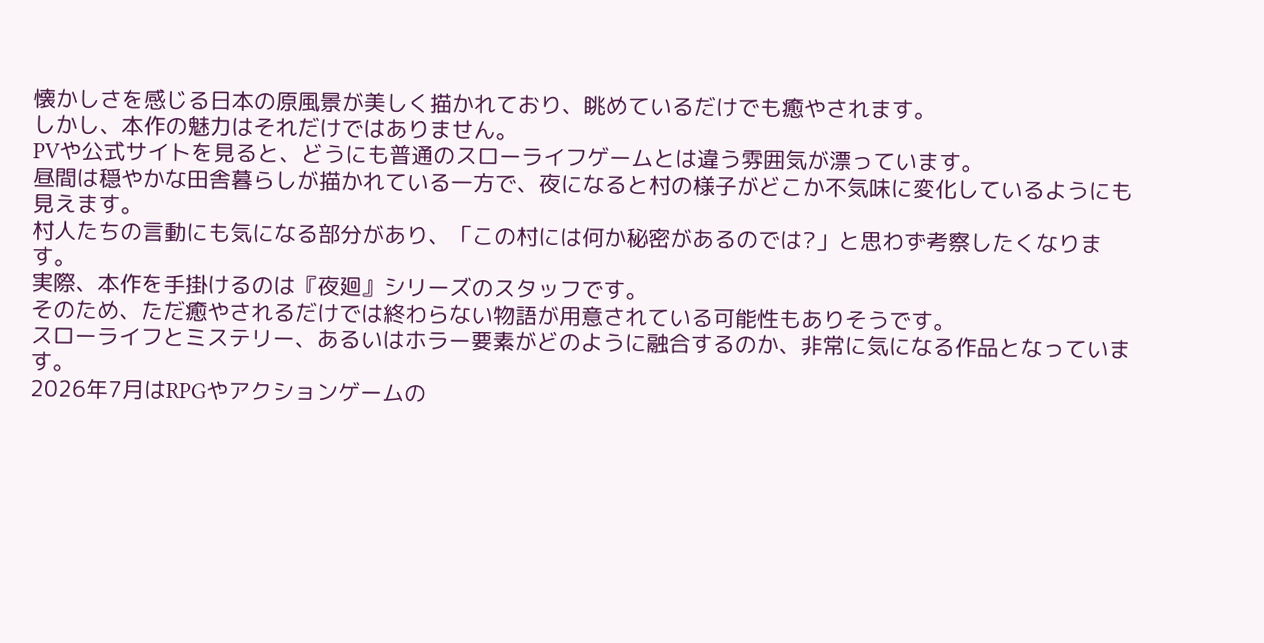懐かしさを感じる日本の原風景が美しく描かれており、眺めているだけでも癒やされます。
しかし、本作の魅力はそれだけではありません。
PVや公式サイトを見ると、どうにも普通のスローライフゲームとは違う雰囲気が漂っています。
昼間は穏やかな田舎暮らしが描かれている一方で、夜になると村の様子がどこか不気味に変化しているようにも見えます。
村人たちの言動にも気になる部分があり、「この村には何か秘密があるのでは?」と思わず考察したくなります。
実際、本作を手掛けるのは『夜廻』シリーズのスタッフです。
そのため、ただ癒やされるだけでは終わらない物語が用意されている可能性もありそうです。
スローライフとミステリー、あるいはホラー要素がどのように融合するのか、非常に気になる作品となっています。
2026年7月はRPGやアクションゲームの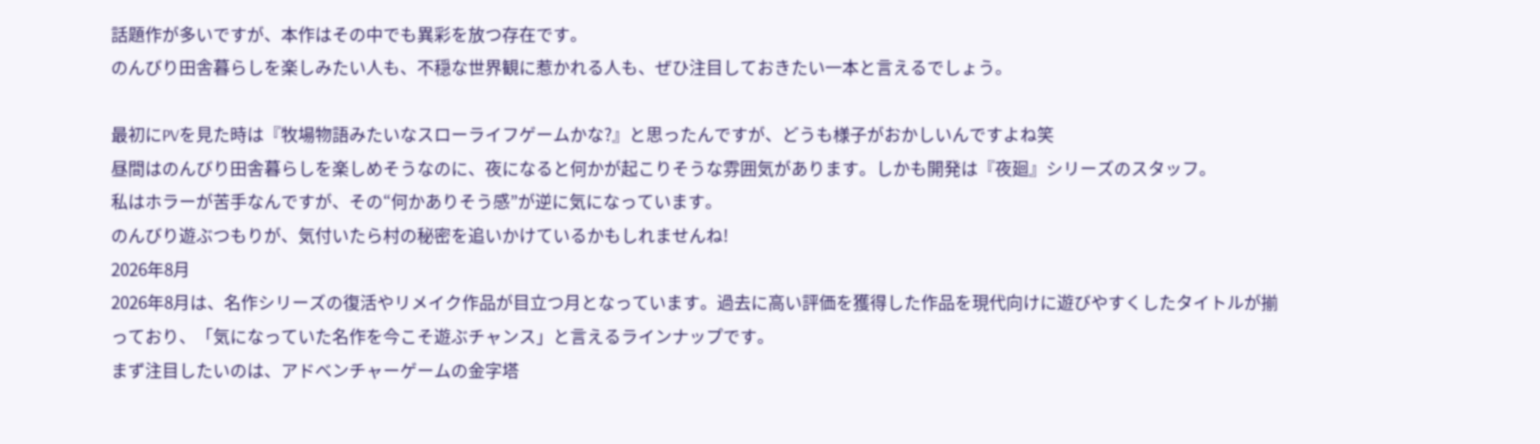話題作が多いですが、本作はその中でも異彩を放つ存在です。
のんびり田舎暮らしを楽しみたい人も、不穏な世界観に惹かれる人も、ぜひ注目しておきたい一本と言えるでしょう。

最初にPVを見た時は『牧場物語みたいなスローライフゲームかな?』と思ったんですが、どうも様子がおかしいんですよね笑
昼間はのんびり田舎暮らしを楽しめそうなのに、夜になると何かが起こりそうな雰囲気があります。しかも開発は『夜廻』シリーズのスタッフ。
私はホラーが苦手なんですが、その“何かありそう感”が逆に気になっています。
のんびり遊ぶつもりが、気付いたら村の秘密を追いかけているかもしれませんね!
2026年8月
2026年8月は、名作シリーズの復活やリメイク作品が目立つ月となっています。過去に高い評価を獲得した作品を現代向けに遊びやすくしたタイトルが揃っており、「気になっていた名作を今こそ遊ぶチャンス」と言えるラインナップです。
まず注目したいのは、アドベンチャーゲームの金字塔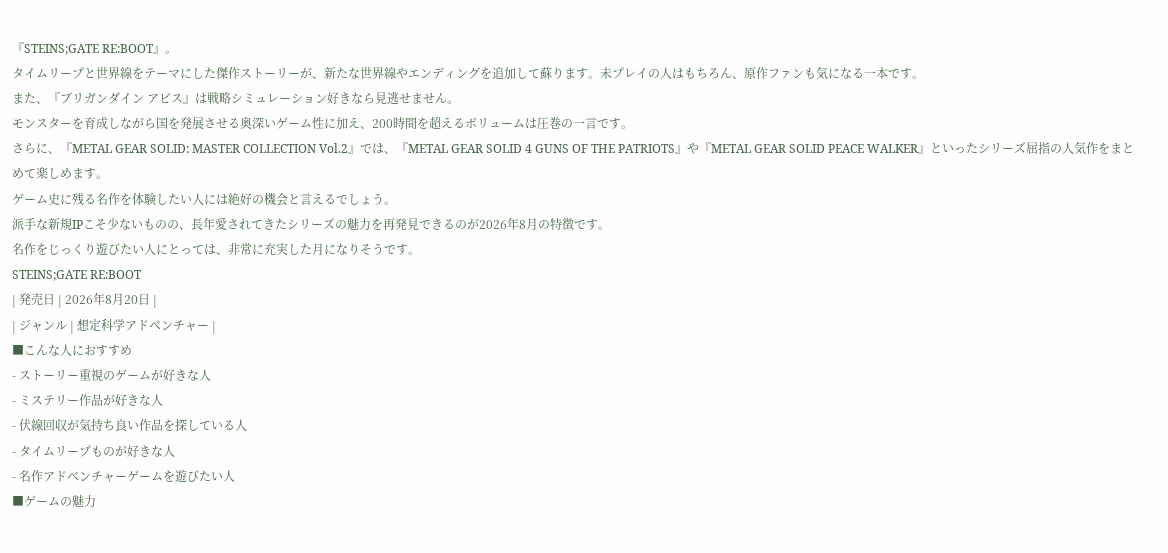『STEINS;GATE RE:BOOT』。
タイムリープと世界線をテーマにした傑作ストーリーが、新たな世界線やエンディングを追加して蘇ります。未プレイの人はもちろん、原作ファンも気になる一本です。
また、『ブリガンダイン アビス』は戦略シミュレーション好きなら見逃せません。
モンスターを育成しながら国を発展させる奥深いゲーム性に加え、200時間を超えるボリュームは圧巻の一言です。
さらに、『METAL GEAR SOLID: MASTER COLLECTION Vol.2』では、『METAL GEAR SOLID 4 GUNS OF THE PATRIOTS』や『METAL GEAR SOLID PEACE WALKER』といったシリーズ屈指の人気作をまとめて楽しめます。
ゲーム史に残る名作を体験したい人には絶好の機会と言えるでしょう。
派手な新規IPこそ少ないものの、長年愛されてきたシリーズの魅力を再発見できるのが2026年8月の特徴です。
名作をじっくり遊びたい人にとっては、非常に充実した月になりそうです。
STEINS;GATE RE:BOOT
| 発売日 | 2026年8月20日 |
| ジャンル | 想定科学アドベンチャー |
■こんな人におすすめ
- ストーリー重視のゲームが好きな人
- ミステリー作品が好きな人
- 伏線回収が気持ち良い作品を探している人
- タイムリープものが好きな人
- 名作アドベンチャーゲームを遊びたい人
■ゲームの魅力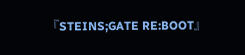『STEINS;GATE RE:BOOT』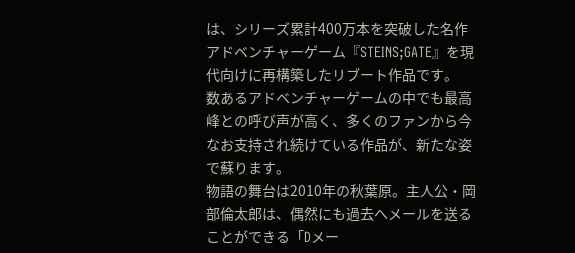は、シリーズ累計400万本を突破した名作アドベンチャーゲーム『STEINS;GATE』を現代向けに再構築したリブート作品です。
数あるアドベンチャーゲームの中でも最高峰との呼び声が高く、多くのファンから今なお支持され続けている作品が、新たな姿で蘇ります。
物語の舞台は2010年の秋葉原。主人公・岡部倫太郎は、偶然にも過去へメールを送ることができる「Dメー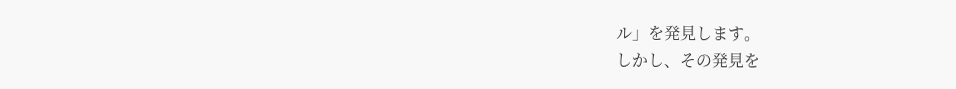ル」を発見します。
しかし、その発見を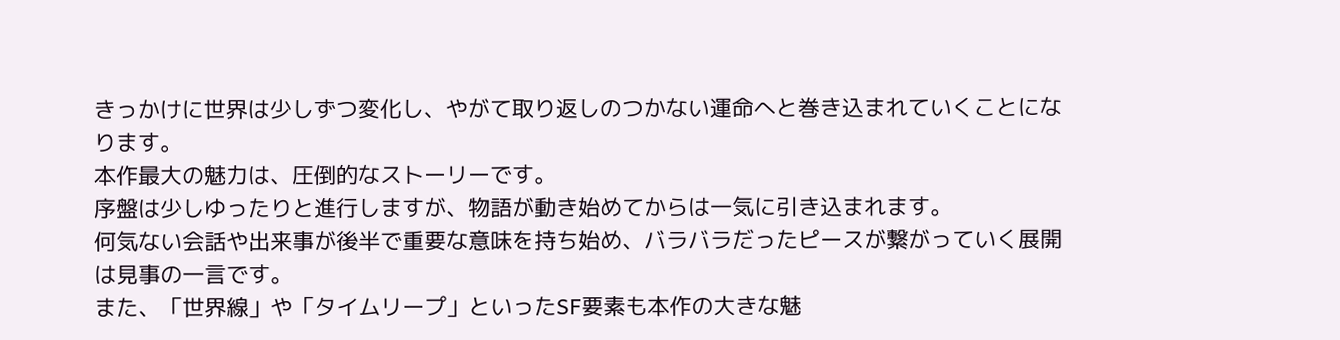きっかけに世界は少しずつ変化し、やがて取り返しのつかない運命へと巻き込まれていくことになります。
本作最大の魅力は、圧倒的なストーリーです。
序盤は少しゆったりと進行しますが、物語が動き始めてからは一気に引き込まれます。
何気ない会話や出来事が後半で重要な意味を持ち始め、バラバラだったピースが繋がっていく展開は見事の一言です。
また、「世界線」や「タイムリープ」といったSF要素も本作の大きな魅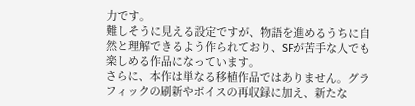力です。
難しそうに見える設定ですが、物語を進めるうちに自然と理解できるよう作られており、SFが苦手な人でも楽しめる作品になっています。
さらに、本作は単なる移植作品ではありません。グラフィックの刷新やボイスの再収録に加え、新たな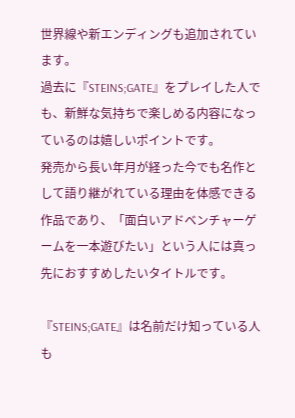世界線や新エンディングも追加されています。
過去に『STEINS;GATE』をプレイした人でも、新鮮な気持ちで楽しめる内容になっているのは嬉しいポイントです。
発売から長い年月が経った今でも名作として語り継がれている理由を体感できる作品であり、「面白いアドベンチャーゲームを一本遊びたい」という人には真っ先におすすめしたいタイトルです。

『STEINS;GATE』は名前だけ知っている人も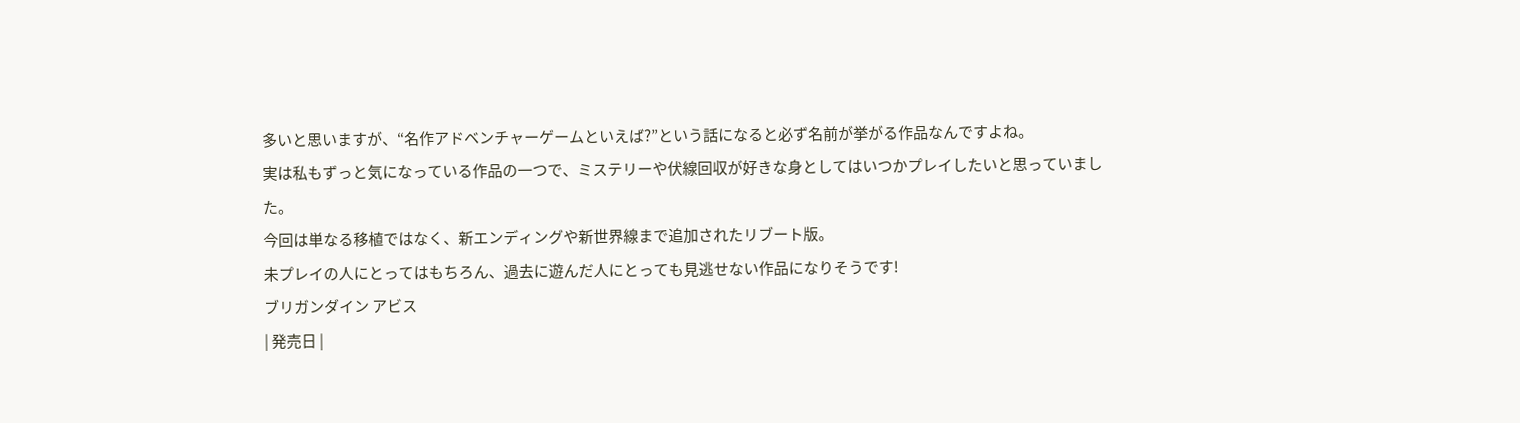多いと思いますが、“名作アドベンチャーゲームといえば?”という話になると必ず名前が挙がる作品なんですよね。
実は私もずっと気になっている作品の一つで、ミステリーや伏線回収が好きな身としてはいつかプレイしたいと思っていました。
今回は単なる移植ではなく、新エンディングや新世界線まで追加されたリブート版。
未プレイの人にとってはもちろん、過去に遊んだ人にとっても見逃せない作品になりそうです!
ブリガンダイン アビス
| 発売日 |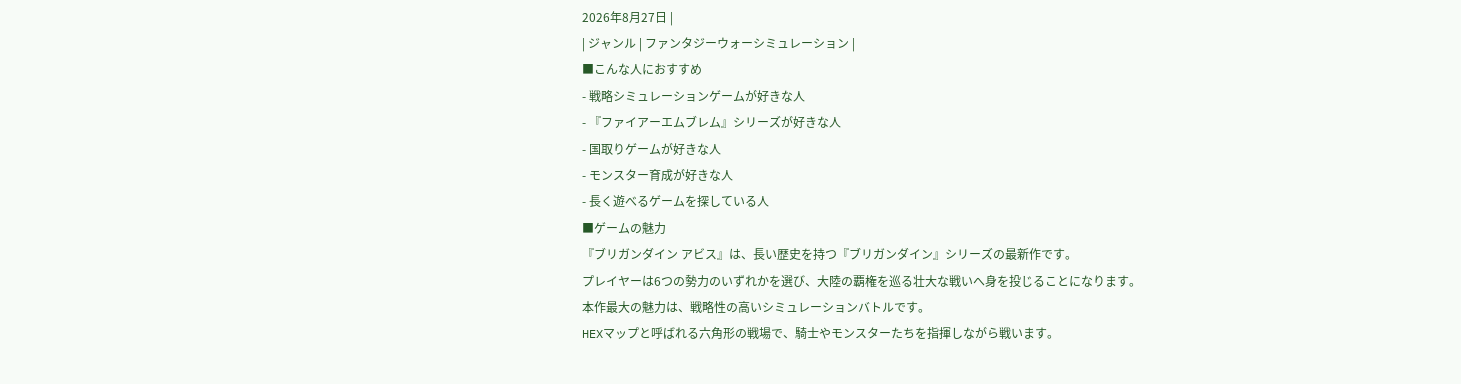2026年8月27日 |
| ジャンル | ファンタジーウォーシミュレーション |
■こんな人におすすめ
- 戦略シミュレーションゲームが好きな人
- 『ファイアーエムブレム』シリーズが好きな人
- 国取りゲームが好きな人
- モンスター育成が好きな人
- 長く遊べるゲームを探している人
■ゲームの魅力
『ブリガンダイン アビス』は、長い歴史を持つ『ブリガンダイン』シリーズの最新作です。
プレイヤーは6つの勢力のいずれかを選び、大陸の覇権を巡る壮大な戦いへ身を投じることになります。
本作最大の魅力は、戦略性の高いシミュレーションバトルです。
HEXマップと呼ばれる六角形の戦場で、騎士やモンスターたちを指揮しながら戦います。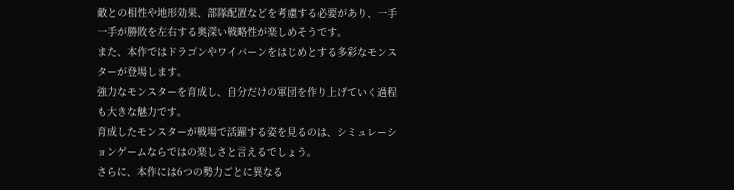敵との相性や地形効果、部隊配置などを考慮する必要があり、一手一手が勝敗を左右する奥深い戦略性が楽しめそうです。
また、本作ではドラゴンやワイバーンをはじめとする多彩なモンスターが登場します。
強力なモンスターを育成し、自分だけの軍団を作り上げていく過程も大きな魅力です。
育成したモンスターが戦場で活躍する姿を見るのは、シミュレーションゲームならではの楽しさと言えるでしょう。
さらに、本作には6つの勢力ごとに異なる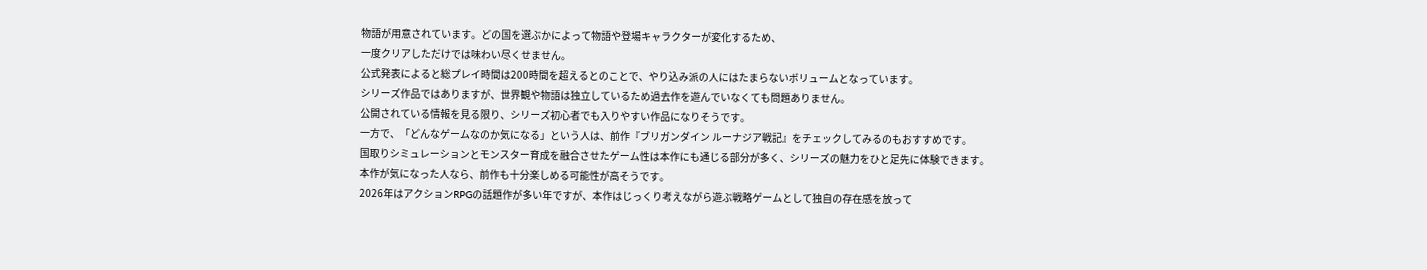物語が用意されています。どの国を選ぶかによって物語や登場キャラクターが変化するため、
一度クリアしただけでは味わい尽くせません。
公式発表によると総プレイ時間は200時間を超えるとのことで、やり込み派の人にはたまらないボリュームとなっています。
シリーズ作品ではありますが、世界観や物語は独立しているため過去作を遊んでいなくても問題ありません。
公開されている情報を見る限り、シリーズ初心者でも入りやすい作品になりそうです。
一方で、「どんなゲームなのか気になる」という人は、前作『ブリガンダイン ルーナジア戦記』をチェックしてみるのもおすすめです。
国取りシミュレーションとモンスター育成を融合させたゲーム性は本作にも通じる部分が多く、シリーズの魅力をひと足先に体験できます。
本作が気になった人なら、前作も十分楽しめる可能性が高そうです。
2026年はアクションRPGの話題作が多い年ですが、本作はじっくり考えながら遊ぶ戦略ゲームとして独自の存在感を放って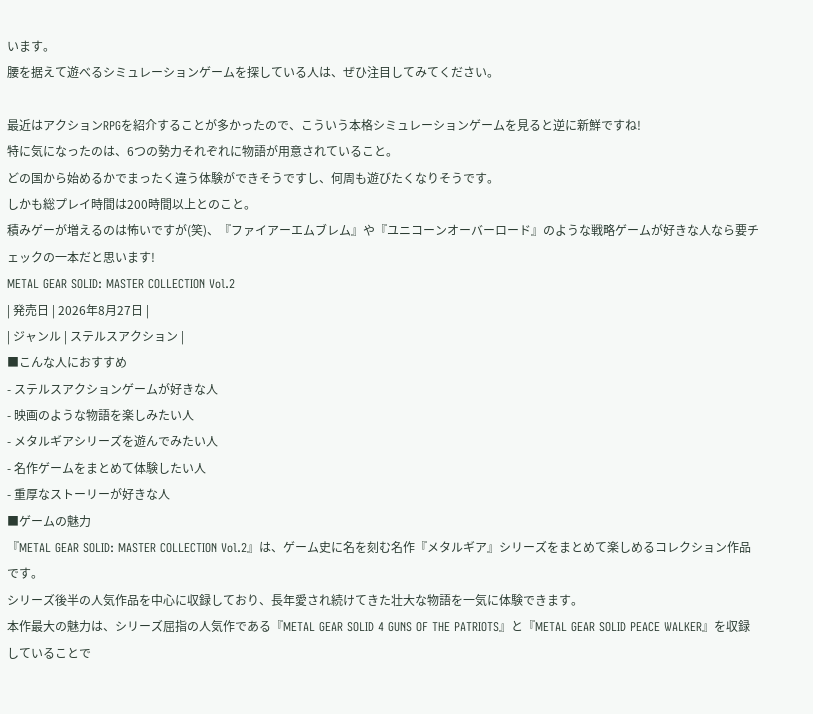います。
腰を据えて遊べるシミュレーションゲームを探している人は、ぜひ注目してみてください。

最近はアクションRPGを紹介することが多かったので、こういう本格シミュレーションゲームを見ると逆に新鮮ですね!
特に気になったのは、6つの勢力それぞれに物語が用意されていること。
どの国から始めるかでまったく違う体験ができそうですし、何周も遊びたくなりそうです。
しかも総プレイ時間は200時間以上とのこと。
積みゲーが増えるのは怖いですが(笑)、『ファイアーエムブレム』や『ユニコーンオーバーロード』のような戦略ゲームが好きな人なら要チェックの一本だと思います!
METAL GEAR SOLID: MASTER COLLECTION Vol.2
| 発売日 | 2026年8月27日 |
| ジャンル | ステルスアクション |
■こんな人におすすめ
- ステルスアクションゲームが好きな人
- 映画のような物語を楽しみたい人
- メタルギアシリーズを遊んでみたい人
- 名作ゲームをまとめて体験したい人
- 重厚なストーリーが好きな人
■ゲームの魅力
『METAL GEAR SOLID: MASTER COLLECTION Vol.2』は、ゲーム史に名を刻む名作『メタルギア』シリーズをまとめて楽しめるコレクション作品です。
シリーズ後半の人気作品を中心に収録しており、長年愛され続けてきた壮大な物語を一気に体験できます。
本作最大の魅力は、シリーズ屈指の人気作である『METAL GEAR SOLID 4 GUNS OF THE PATRIOTS』と『METAL GEAR SOLID PEACE WALKER』を収録していることで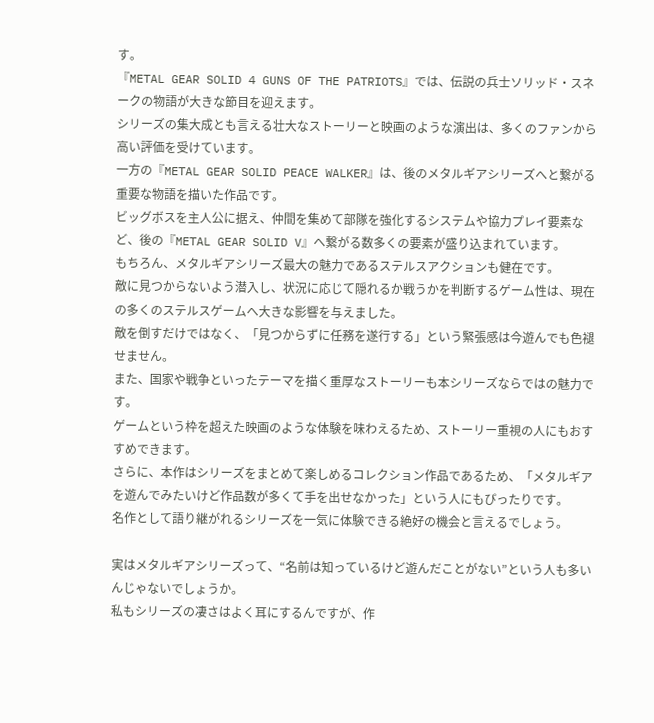す。
『METAL GEAR SOLID 4 GUNS OF THE PATRIOTS』では、伝説の兵士ソリッド・スネークの物語が大きな節目を迎えます。
シリーズの集大成とも言える壮大なストーリーと映画のような演出は、多くのファンから高い評価を受けています。
一方の『METAL GEAR SOLID PEACE WALKER』は、後のメタルギアシリーズへと繋がる重要な物語を描いた作品です。
ビッグボスを主人公に据え、仲間を集めて部隊を強化するシステムや協力プレイ要素など、後の『METAL GEAR SOLID V』へ繋がる数多くの要素が盛り込まれています。
もちろん、メタルギアシリーズ最大の魅力であるステルスアクションも健在です。
敵に見つからないよう潜入し、状況に応じて隠れるか戦うかを判断するゲーム性は、現在の多くのステルスゲームへ大きな影響を与えました。
敵を倒すだけではなく、「見つからずに任務を遂行する」という緊張感は今遊んでも色褪せません。
また、国家や戦争といったテーマを描く重厚なストーリーも本シリーズならではの魅力です。
ゲームという枠を超えた映画のような体験を味わえるため、ストーリー重視の人にもおすすめできます。
さらに、本作はシリーズをまとめて楽しめるコレクション作品であるため、「メタルギアを遊んでみたいけど作品数が多くて手を出せなかった」という人にもぴったりです。
名作として語り継がれるシリーズを一気に体験できる絶好の機会と言えるでしょう。

実はメタルギアシリーズって、“名前は知っているけど遊んだことがない”という人も多いんじゃないでしょうか。
私もシリーズの凄さはよく耳にするんですが、作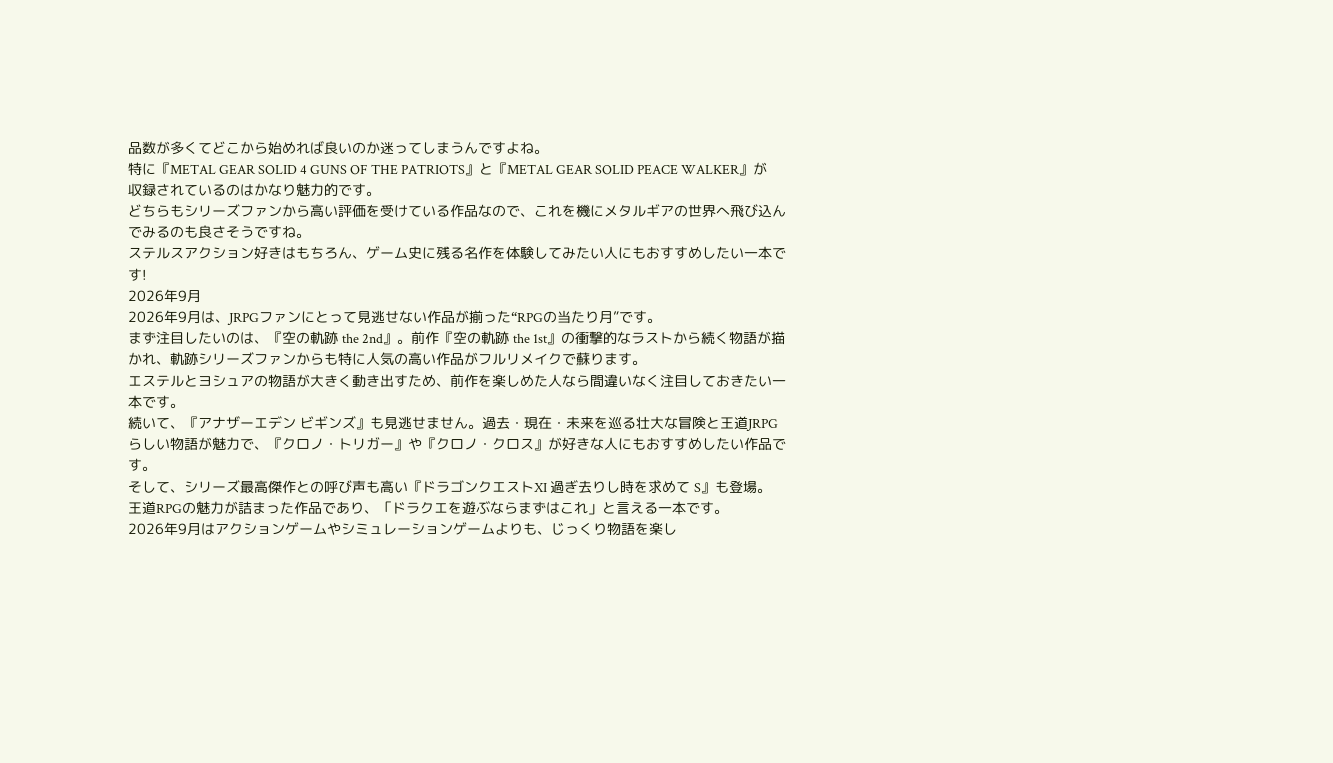品数が多くてどこから始めれば良いのか迷ってしまうんですよね。
特に『METAL GEAR SOLID 4 GUNS OF THE PATRIOTS』と『METAL GEAR SOLID PEACE WALKER』が収録されているのはかなり魅力的です。
どちらもシリーズファンから高い評価を受けている作品なので、これを機にメタルギアの世界へ飛び込んでみるのも良さそうですね。
ステルスアクション好きはもちろん、ゲーム史に残る名作を体験してみたい人にもおすすめしたい一本です!
2026年9月
2026年9月は、JRPGファンにとって見逃せない作品が揃った“RPGの当たり月”です。
まず注目したいのは、『空の軌跡 the 2nd』。前作『空の軌跡 the 1st』の衝撃的なラストから続く物語が描かれ、軌跡シリーズファンからも特に人気の高い作品がフルリメイクで蘇ります。
エステルとヨシュアの物語が大きく動き出すため、前作を楽しめた人なら間違いなく注目しておきたい一本です。
続いて、『アナザーエデン ビギンズ』も見逃せません。過去・現在・未来を巡る壮大な冒険と王道JRPGらしい物語が魅力で、『クロノ・トリガー』や『クロノ・クロス』が好きな人にもおすすめしたい作品です。
そして、シリーズ最高傑作との呼び声も高い『ドラゴンクエストXI 過ぎ去りし時を求めて S』も登場。
王道RPGの魅力が詰まった作品であり、「ドラクエを遊ぶならまずはこれ」と言える一本です。
2026年9月はアクションゲームやシミュレーションゲームよりも、じっくり物語を楽し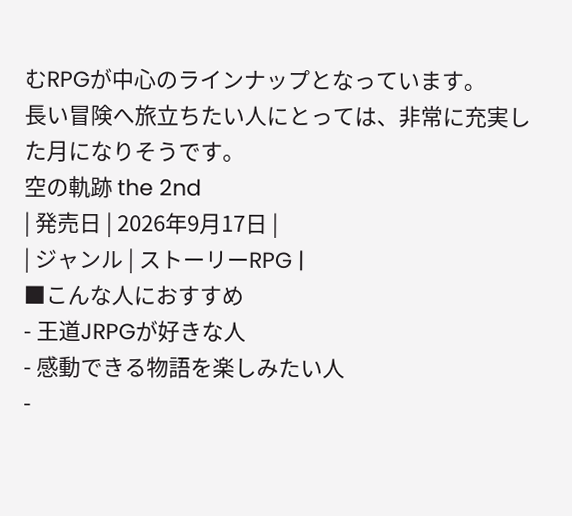むRPGが中心のラインナップとなっています。
長い冒険へ旅立ちたい人にとっては、非常に充実した月になりそうです。
空の軌跡 the 2nd
| 発売日 | 2026年9月17日 |
| ジャンル | ストーリーRPG |
■こんな人におすすめ
- 王道JRPGが好きな人
- 感動できる物語を楽しみたい人
-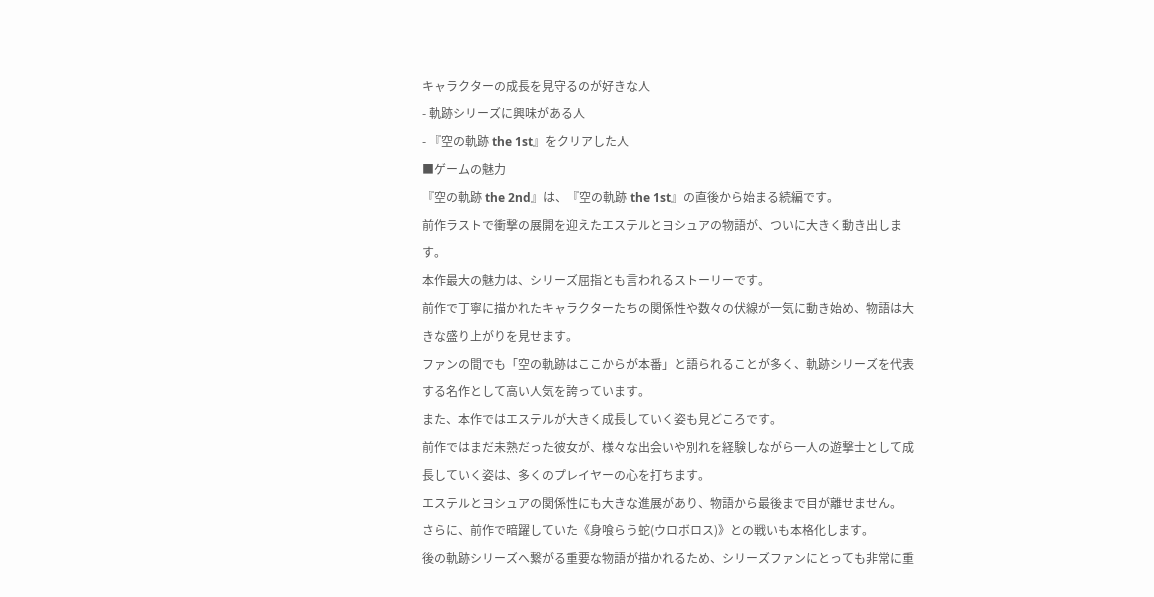キャラクターの成長を見守るのが好きな人
- 軌跡シリーズに興味がある人
- 『空の軌跡 the 1st』をクリアした人
■ゲームの魅力
『空の軌跡 the 2nd』は、『空の軌跡 the 1st』の直後から始まる続編です。
前作ラストで衝撃の展開を迎えたエステルとヨシュアの物語が、ついに大きく動き出します。
本作最大の魅力は、シリーズ屈指とも言われるストーリーです。
前作で丁寧に描かれたキャラクターたちの関係性や数々の伏線が一気に動き始め、物語は大きな盛り上がりを見せます。
ファンの間でも「空の軌跡はここからが本番」と語られることが多く、軌跡シリーズを代表する名作として高い人気を誇っています。
また、本作ではエステルが大きく成長していく姿も見どころです。
前作ではまだ未熟だった彼女が、様々な出会いや別れを経験しながら一人の遊撃士として成長していく姿は、多くのプレイヤーの心を打ちます。
エステルとヨシュアの関係性にも大きな進展があり、物語から最後まで目が離せません。
さらに、前作で暗躍していた《身喰らう蛇(ウロボロス)》との戦いも本格化します。
後の軌跡シリーズへ繋がる重要な物語が描かれるため、シリーズファンにとっても非常に重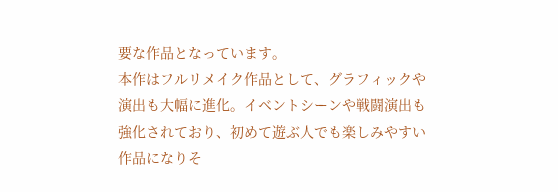要な作品となっています。
本作はフルリメイク作品として、グラフィックや演出も大幅に進化。イベントシーンや戦闘演出も強化されており、初めて遊ぶ人でも楽しみやすい作品になりそ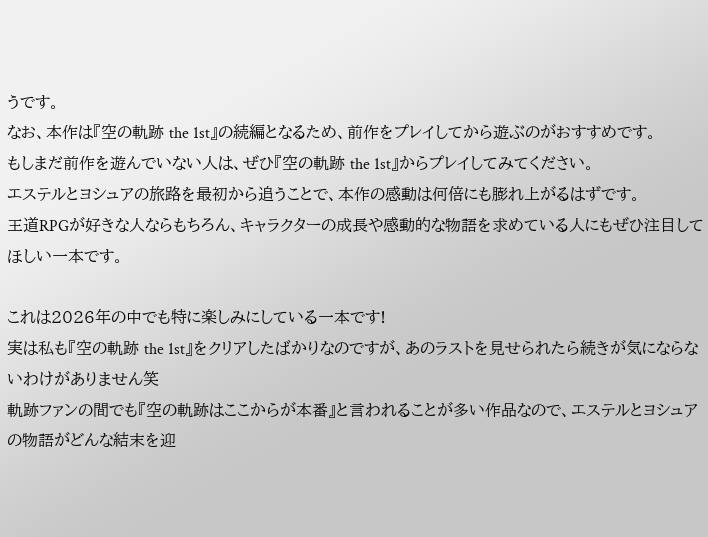うです。
なお、本作は『空の軌跡 the 1st』の続編となるため、前作をプレイしてから遊ぶのがおすすめです。
もしまだ前作を遊んでいない人は、ぜひ『空の軌跡 the 1st』からプレイしてみてください。
エステルとヨシュアの旅路を最初から追うことで、本作の感動は何倍にも膨れ上がるはずです。
王道RPGが好きな人ならもちろん、キャラクターの成長や感動的な物語を求めている人にもぜひ注目してほしい一本です。

これは2026年の中でも特に楽しみにしている一本です!
実は私も『空の軌跡 the 1st』をクリアしたばかりなのですが、あのラストを見せられたら続きが気にならないわけがありません笑
軌跡ファンの間でも『空の軌跡はここからが本番』と言われることが多い作品なので、エステルとヨシュアの物語がどんな結末を迎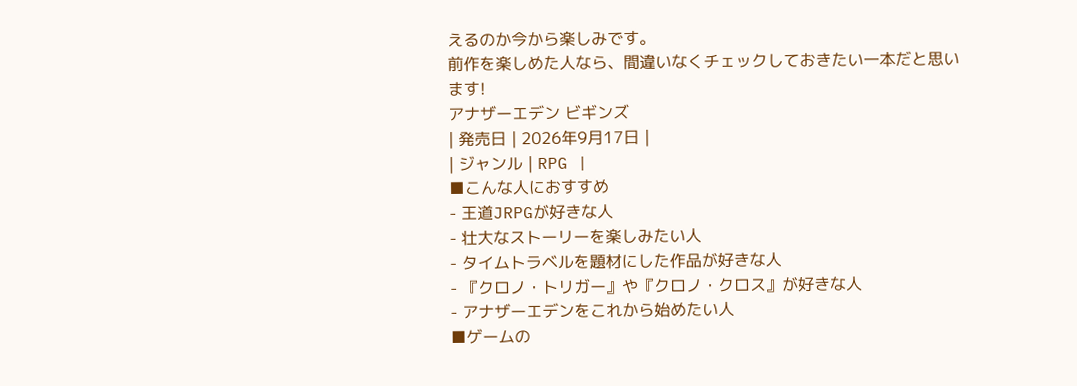えるのか今から楽しみです。
前作を楽しめた人なら、間違いなくチェックしておきたい一本だと思います!
アナザーエデン ビギンズ
| 発売日 | 2026年9月17日 |
| ジャンル | RPG |
■こんな人におすすめ
- 王道JRPGが好きな人
- 壮大なストーリーを楽しみたい人
- タイムトラベルを題材にした作品が好きな人
- 『クロノ・トリガー』や『クロノ・クロス』が好きな人
- アナザーエデンをこれから始めたい人
■ゲームの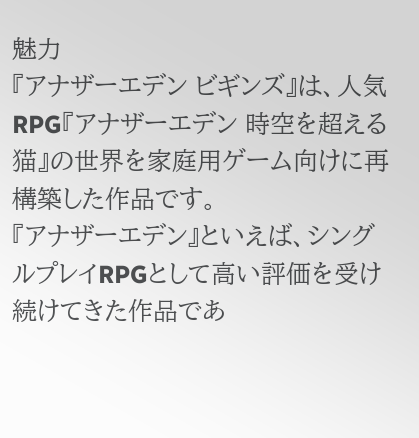魅力
『アナザーエデン ビギンズ』は、人気RPG『アナザーエデン 時空を超える猫』の世界を家庭用ゲーム向けに再構築した作品です。
『アナザーエデン』といえば、シングルプレイRPGとして高い評価を受け続けてきた作品であ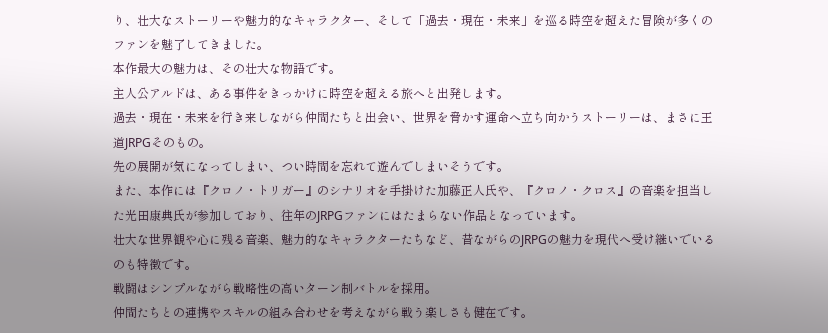り、壮大なストーリーや魅力的なキャラクター、そして「過去・現在・未来」を巡る時空を超えた冒険が多くのファンを魅了してきました。
本作最大の魅力は、その壮大な物語です。
主人公アルドは、ある事件をきっかけに時空を超える旅へと出発します。
過去・現在・未来を行き来しながら仲間たちと出会い、世界を脅かす運命へ立ち向かうストーリーは、まさに王道JRPGそのもの。
先の展開が気になってしまい、つい時間を忘れて遊んでしまいそうです。
また、本作には『クロノ・トリガー』のシナリオを手掛けた加藤正人氏や、『クロノ・クロス』の音楽を担当した光田康典氏が参加しており、往年のJRPGファンにはたまらない作品となっています。
壮大な世界観や心に残る音楽、魅力的なキャラクターたちなど、昔ながらのJRPGの魅力を現代へ受け継いでいるのも特徴です。
戦闘はシンプルながら戦略性の高いターン制バトルを採用。
仲間たちとの連携やスキルの組み合わせを考えながら戦う楽しさも健在です。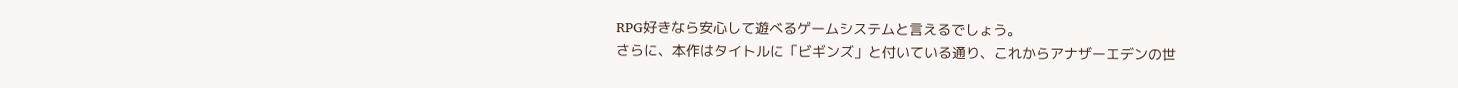RPG好きなら安心して遊べるゲームシステムと言えるでしょう。
さらに、本作はタイトルに「ビギンズ」と付いている通り、これからアナザーエデンの世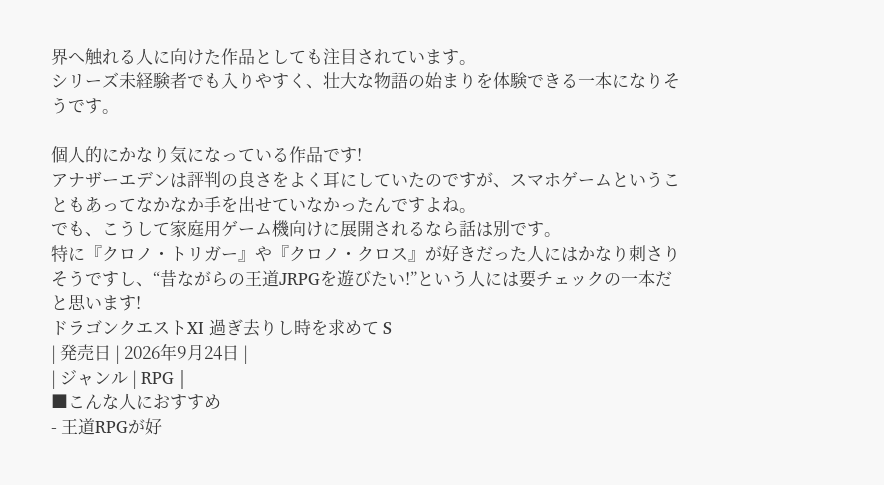界へ触れる人に向けた作品としても注目されています。
シリーズ未経験者でも入りやすく、壮大な物語の始まりを体験できる一本になりそうです。

個人的にかなり気になっている作品です!
アナザーエデンは評判の良さをよく耳にしていたのですが、スマホゲームということもあってなかなか手を出せていなかったんですよね。
でも、こうして家庭用ゲーム機向けに展開されるなら話は別です。
特に『クロノ・トリガー』や『クロノ・クロス』が好きだった人にはかなり刺さりそうですし、“昔ながらの王道JRPGを遊びたい!”という人には要チェックの一本だと思います!
ドラゴンクエストXI 過ぎ去りし時を求めて S
| 発売日 | 2026年9月24日 |
| ジャンル | RPG |
■こんな人におすすめ
- 王道RPGが好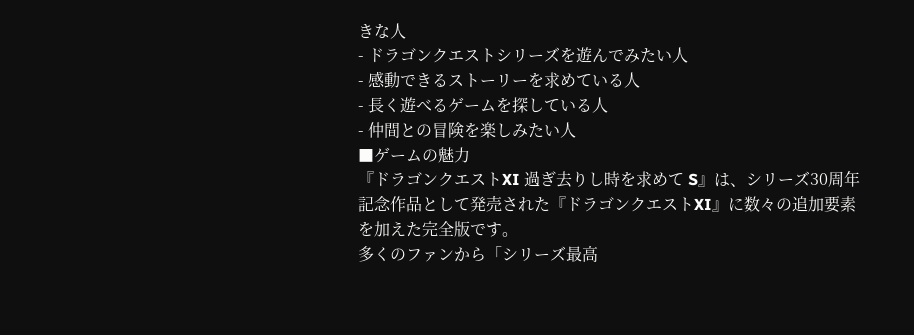きな人
- ドラゴンクエストシリーズを遊んでみたい人
- 感動できるストーリーを求めている人
- 長く遊べるゲームを探している人
- 仲間との冒険を楽しみたい人
■ゲームの魅力
『ドラゴンクエストXI 過ぎ去りし時を求めて S』は、シリーズ30周年記念作品として発売された『ドラゴンクエストXI』に数々の追加要素を加えた完全版です。
多くのファンから「シリーズ最高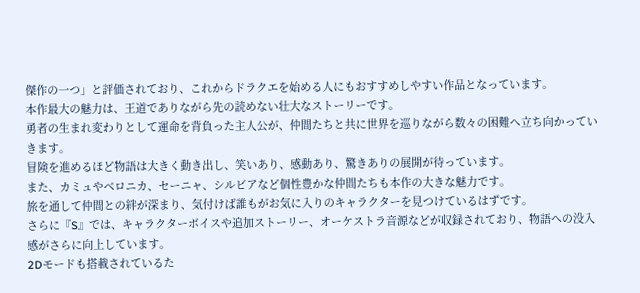傑作の一つ」と評価されており、これからドラクエを始める人にもおすすめしやすい作品となっています。
本作最大の魅力は、王道でありながら先の読めない壮大なストーリーです。
勇者の生まれ変わりとして運命を背負った主人公が、仲間たちと共に世界を巡りながら数々の困難へ立ち向かっていきます。
冒険を進めるほど物語は大きく動き出し、笑いあり、感動あり、驚きありの展開が待っています。
また、カミュやベロニカ、セーニャ、シルビアなど個性豊かな仲間たちも本作の大きな魅力です。
旅を通して仲間との絆が深まり、気付けば誰もがお気に入りのキャラクターを見つけているはずです。
さらに『S』では、キャラクターボイスや追加ストーリー、オーケストラ音源などが収録されており、物語への没入感がさらに向上しています。
2Dモードも搭載されているた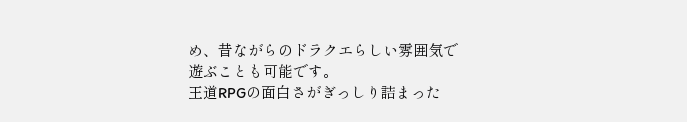め、昔ながらのドラクエらしい雰囲気で遊ぶことも可能です。
王道RPGの面白さがぎっしり詰まった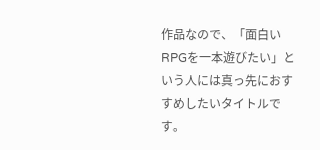作品なので、「面白いRPGを一本遊びたい」という人には真っ先におすすめしたいタイトルです。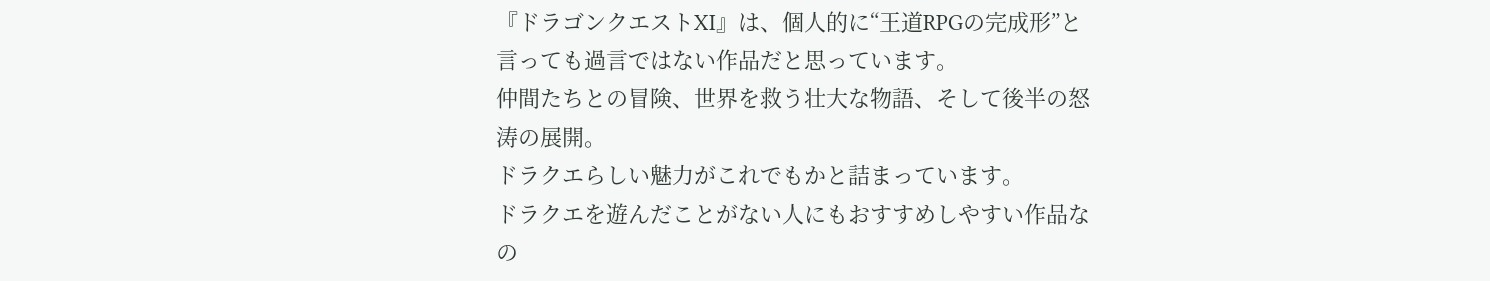『ドラゴンクエストXI』は、個人的に“王道RPGの完成形”と言っても過言ではない作品だと思っています。
仲間たちとの冒険、世界を救う壮大な物語、そして後半の怒涛の展開。
ドラクエらしい魅力がこれでもかと詰まっています。
ドラクエを遊んだことがない人にもおすすめしやすい作品なの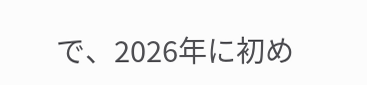で、2026年に初め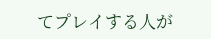てプレイする人が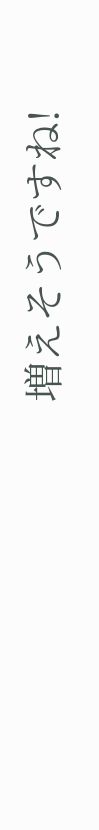増えそうですね!